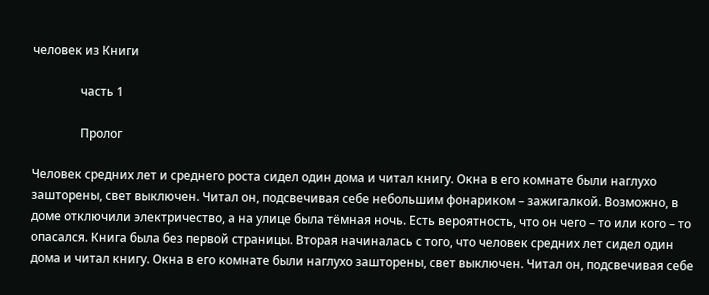человек из Книги

                часть 1

                Пролог

Человек средних лет и среднего роста сидел один дома и читал книгу. Окна в его комнате были наглухо зашторены, свет выключен. Читал он, подсвечивая себе небольшим фонариком – зажигалкой. Возможно, в доме отключили электричество, а на улице была тёмная ночь. Есть вероятность, что он чего – то или кого – то опасался. Книга была без первой страницы. Вторая начиналась с того, что человек средних лет сидел один дома и читал книгу. Окна в его комнате были наглухо зашторены, свет выключен. Читал он, подсвечивая себе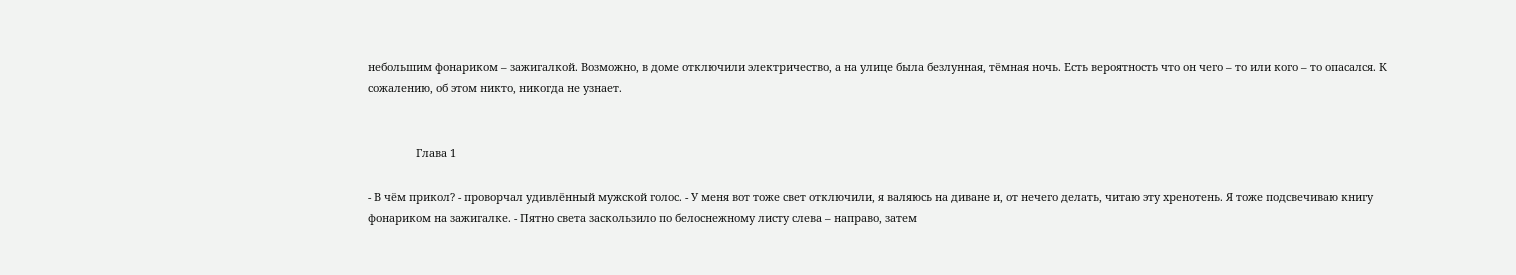небольшим фонариком – зажигалкой. Возможно, в доме отключили электричество, а на улице была безлунная, тёмная ночь. Есть вероятность что он чего – то или кого – то опасался. К сожалению, об этом никто, никогда не узнает.


                Глава 1

- В чём прикол? - проворчал удивлённый мужской голос. - У меня вот тоже свет отключили, я валяюсь на диване и, от нечего делать, читаю эту хренотень. Я тоже подсвечиваю книгу фонариком на зажигалке. - Пятно света заскользило по белоснежному листу слева – направо, затем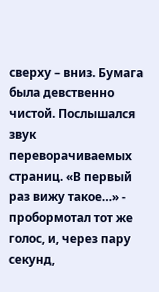сверху – вниз. Бумага была девственно чистой. Послышался звук переворачиваемых страниц. «В первый раз вижу такое…» - пробормотал тот же голос, и, через пару секунд,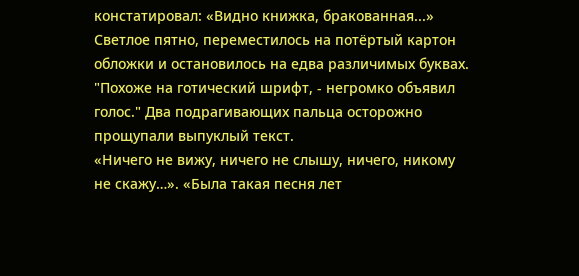констатировал: «Видно книжка, бракованная...» Светлое пятно, переместилось на потёртый картон обложки и остановилось на едва различимых буквах. "Похоже на готический шрифт, - негромко объявил голос." Два подрагивающих пальца осторожно прощупали выпуклый текст.
«Ничего не вижу, ничего не слышу, ничего, никому не скажу…». «Была такая песня лет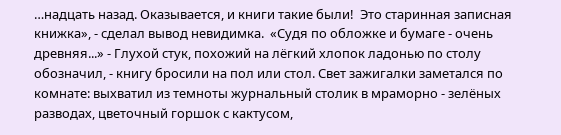…надцать назад. Оказывается, и книги такие были!  Это старинная записная книжка», - сделал вывод невидимка.  «Судя по обложке и бумаге - очень древняя...» - Глухой стук, похожий на лёгкий хлопок ладонью по столу обозначил, - книгу бросили на пол или стол. Свет зажигалки заметался по комнате: выхватил из темноты журнальный столик в мраморно - зелёных разводах, цветочный горшок с кактусом,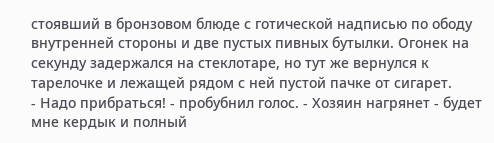стоявший в бронзовом блюде с готической надписью по ободу внутренней стороны и две пустых пивных бутылки. Огонек на секунду задержался на стеклотаре, но тут же вернулся к тарелочке и лежащей рядом с ней пустой пачке от сигарет.
- Надо прибраться! - пробубнил голос. - Хозяин нагрянет - будет мне кердык и полный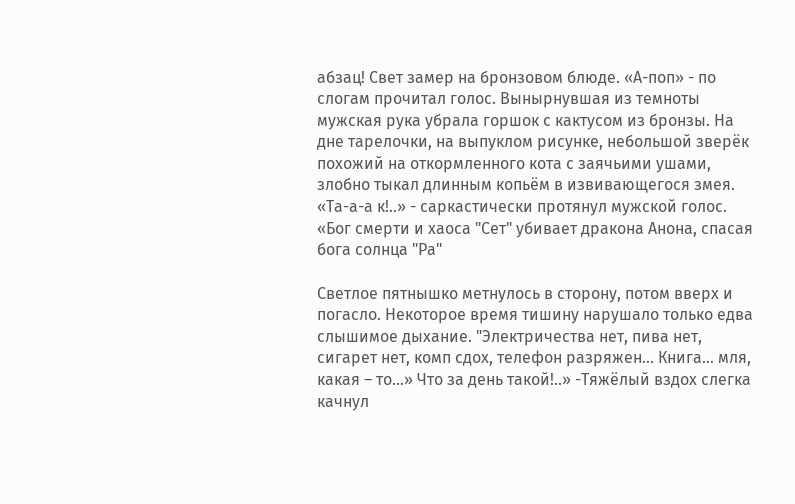абзац! Свет замер на бронзовом блюде. «А-поп» - по слогам прочитал голос. Вынырнувшая из темноты мужская рука убрала горшок с кактусом из бронзы. На дне тарелочки, на выпуклом рисунке, небольшой зверёк похожий на откормленного кота с заячьими ушами, злобно тыкал длинным копьём в извивающегося змея.
«Та-а-а к!..» - саркастически протянул мужской голос. «Бог смерти и хаоса "Сет" убивает дракона Анона, спасая бога солнца "Ра"

Светлое пятнышко метнулось в сторону, потом вверх и погасло. Некоторое время тишину нарушало только едва слышимое дыхание. "Электричества нет, пива нет, сигарет нет, комп сдох, телефон разряжен… Книга… мля, какая – то…» Что за день такой!..» -Тяжёлый вздох слегка качнул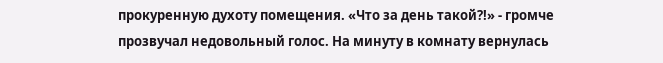прокуренную духоту помещения. «Что за день такой?!» - громче прозвучал недовольный голос. На минуту в комнату вернулась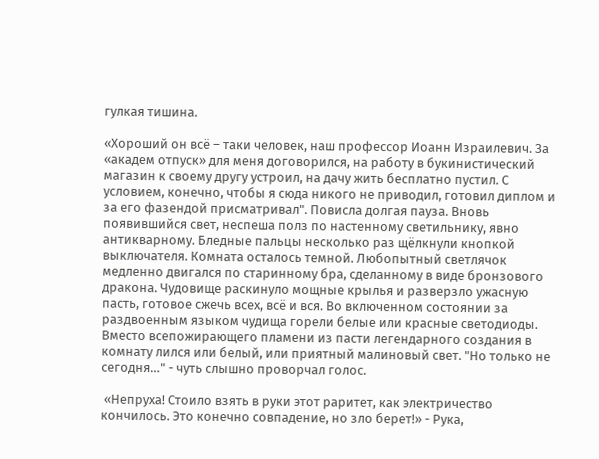гулкая тишина.

«Хороший он всё – таки человек, наш профессор Иоанн Израилевич. За «академ отпуск» для меня договорился, на работу в букинистический магазин к своему другу устроил, на дачу жить бесплатно пустил. С условием, конечно, чтобы я сюда никого не приводил, готовил диплом и за его фазендой присматривал". Повисла долгая пауза. Вновь появившийся свет, неспеша полз по настенному светильнику, явно антикварному. Бледные пальцы несколько раз щёлкнули кнопкой выключателя. Комната осталось темной. Любопытный светлячок медленно двигался по старинному бра, сделанному в виде бронзового дракона. Чудовище раскинуло мощные крылья и разверзло ужасную пасть, готовое сжечь всех, всё и вся. Во включенном состоянии за раздвоенным языком чудища горели белые или красные светодиоды. Вместо всепожирающего пламени из пасти легендарного создания в комнату лился или белый, или приятный малиновый свет. "Но только не сегодня…" - чуть слышно проворчал голос.

 «Непруха! Стоило взять в руки этот раритет, как электричество кончилось. Это конечно совпадение, но зло берет!» - Рука,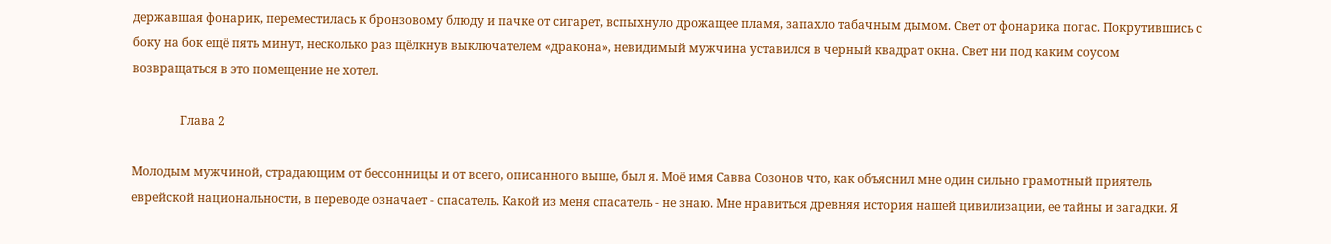державшая фонарик, переместилась к бронзовому блюду и пачке от сигарет, вспыхнуло дрожащее пламя, запахло табачным дымом. Свет от фонарика погас. Покрутившись с боку на бок ещё пять минут, несколько раз щёлкнув выключателем «дракона», невидимый мужчина уставился в черный квадрат окна. Свет ни под каким соусом возвращаться в это помещение не хотел.

                Глава 2

Молодым мужчиной, страдающим от бессонницы и от всего, описанного выше, был я. Моё имя Савва Созонов что, как объяснил мне один сильно грамотный приятель еврейской национальности, в переводе означает - спасатель. Какой из меня спасатель - не знаю. Мне нравиться древняя история нашей цивилизации, ее тайны и загадки. Я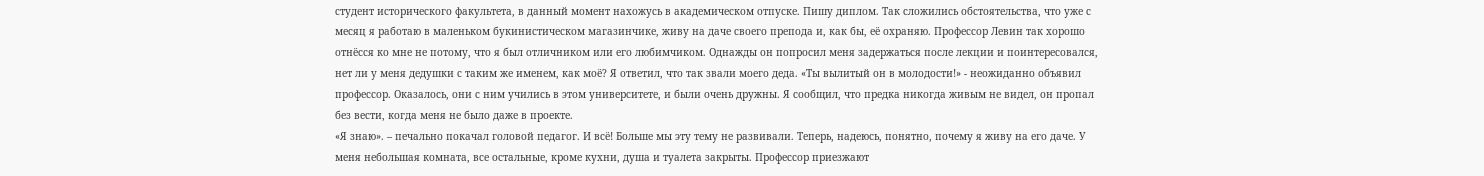студент исторического факультета, в данный момент нахожусь в академическом отпуске. Пишу диплом. Так сложились обстоятельства, что уже с месяц я работаю в маленьком букинистическом магазинчике, живу на даче своего препода и, как бы, её охраняю. Профессор Левин так хорошо отнёсся ко мне не потому, что я был отличником или его любимчиком. Однажды он попросил меня задержаться после лекции и поинтересовался, нет ли у меня дедушки с таким же именем, как моё? Я ответил, что так звали моего деда. «Ты вылитый он в молодости!» - неожиданно объявил профессор. Оказалось, они с ним учились в этом университете, и были очень дружны. Я сообщил, что предка никогда живым не видел, он пропал без вести, когда меня не было даже в проекте.
«Я знаю». – печально покачал головой педагог. И всё! Больше мы эту тему не развивали. Теперь, надеюсь, понятно, почему я живу на его даче. У меня небольшая комната, все остальные, кроме кухни, душа и туалета закрыты. Профессор приезжают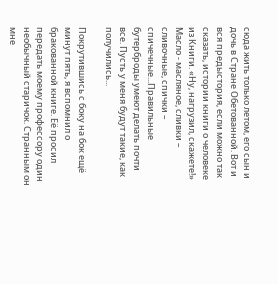сюда жить только летом, его сын и дочь в Стране Обетованной. Вот и вся предыстория, если можно так сказать, истории книги о человеке из Книги. «Ну, нагрузил, скажете!» Масло - масляное, сливки – сливочные, спички – спичечные...Правильные бутерброды умеют делать почти все. Пусть у меня будут такие, как получились...

Покрутившись с боку на бок ещё минут пять, я вспомнил о бракованной книге. Её просил передать моему профессору один необычный старичок. Странным он мне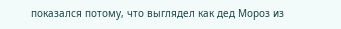показался потому, что выглядел как дед Мороз из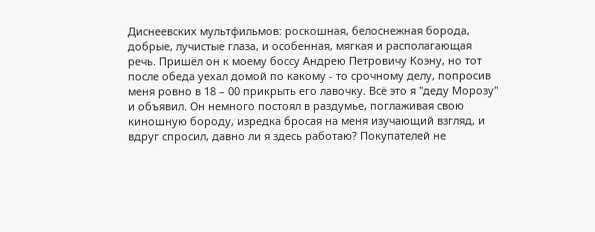Диснеевских мультфильмов: роскошная, белоснежная борода, добрые, лучистые глаза, и особенная, мягкая и располагающая речь. Пришёл он к моему боссу Андрею Петровичу Коэну, но тот после обеда уехал домой по какому - то срочному делу, попросив меня ровно в 18 – 00 прикрыть его лавочку. Всё это я "деду Морозу" и объявил. Он немного постоял в раздумье, поглаживая свою киношную бороду, изредка бросая на меня изучающий взгляд, и вдруг спросил, давно ли я здесь работаю? Покупателей не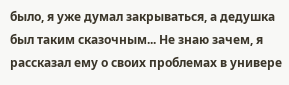было, я уже думал закрываться, а дедушка был таким сказочным... Не знаю зачем, я рассказал ему о своих проблемах в универе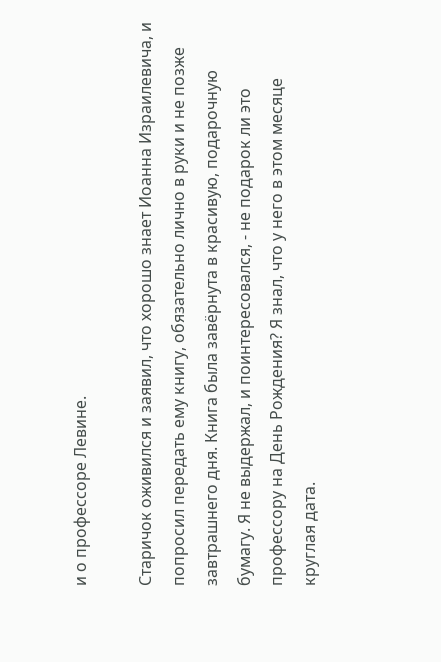и о профессоре Левине.

Старичок оживился и заявил, что хорошо знает Иоанна Израилевича, и попросил передать ему книгу, обязательно лично в руки и не позже завтрашнего дня. Книга была завёрнута в красивую, подарочную бумагу. Я не выдержал, и поинтересовался, - не подарок ли это профессору на День Рождения? Я знал, что у него в этом месяце круглая дата.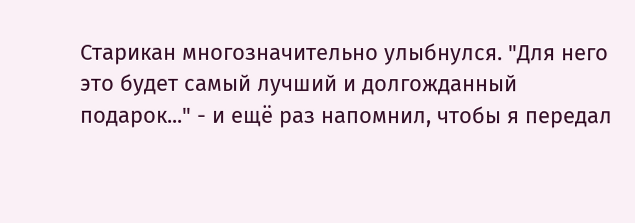Старикан многозначительно улыбнулся. "Для него это будет самый лучший и долгожданный подарок..." - и ещё раз напомнил, чтобы я передал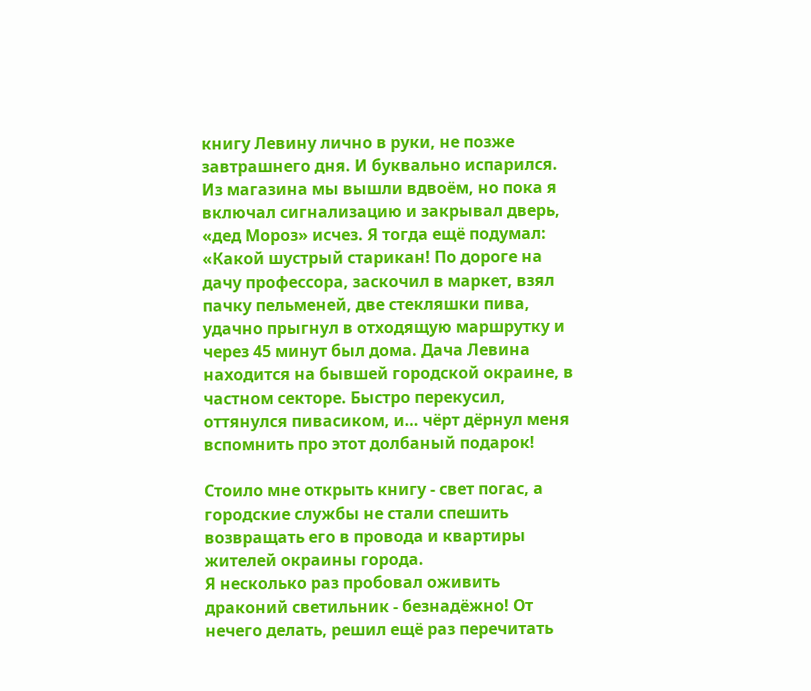книгу Левину лично в руки, не позже завтрашнего дня. И буквально испарился. Из магазина мы вышли вдвоём, но пока я включал сигнализацию и закрывал дверь, «дед Мороз» исчез. Я тогда ещё подумал: «Какой шустрый старикан! По дороге на дачу профессора, заскочил в маркет, взял пачку пельменей, две стекляшки пива, удачно прыгнул в отходящую маршрутку и через 45 минут был дома. Дача Левина находится на бывшей городской окраине, в частном секторе. Быстро перекусил, оттянулся пивасиком, и… чёрт дёрнул меня вспомнить про этот долбаный подарок!

Стоило мне открыть книгу - свет погас, а городские службы не стали спешить возвращать его в провода и квартиры жителей окраины города.
Я несколько раз пробовал оживить драконий светильник - безнадёжно! От нечего делать, решил ещё раз перечитать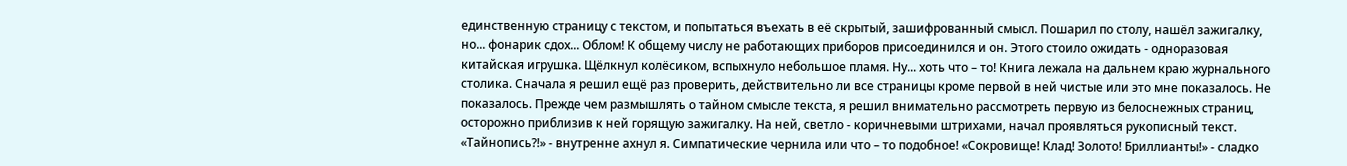единственную страницу с текстом, и попытаться въехать в её скрытый, зашифрованный смысл. Пошарил по столу, нашёл зажигалку, но... фонарик сдох... Облом! К общему числу не работающих приборов присоединился и он. Этого стоило ожидать - одноразовая китайская игрушка. Щёлкнул колёсиком, вспыхнуло небольшое пламя. Ну... хоть что – то! Книга лежала на дальнем краю журнального столика. Сначала я решил ещё раз проверить, действительно ли все страницы кроме первой в ней чистые или это мне показалось. Не показалось. Прежде чем размышлять о тайном смысле текста, я решил внимательно рассмотреть первую из белоснежных страниц, осторожно приблизив к ней горящую зажигалку. На ней, светло - коричневыми штрихами, начал проявляться рукописный текст. «Тайнопись?!» - внутренне ахнул я. Симпатические чернила или что – то подобное! «Сокровище! Клад! Золото! Бриллианты!» - сладко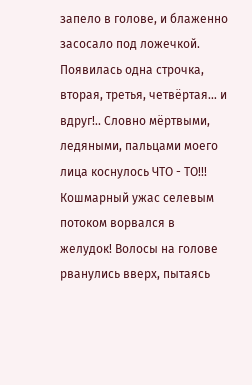запело в голове, и блаженно засосало под ложечкой. Появилась одна строчка, вторая, третья, четвёртая… и вдруг!.. Словно мёртвыми, ледяными, пальцами моего лица коснулось ЧТО - ТО!!! Кошмарный ужас селевым потоком ворвался в желудок! Волосы на голове рванулись вверх, пытаясь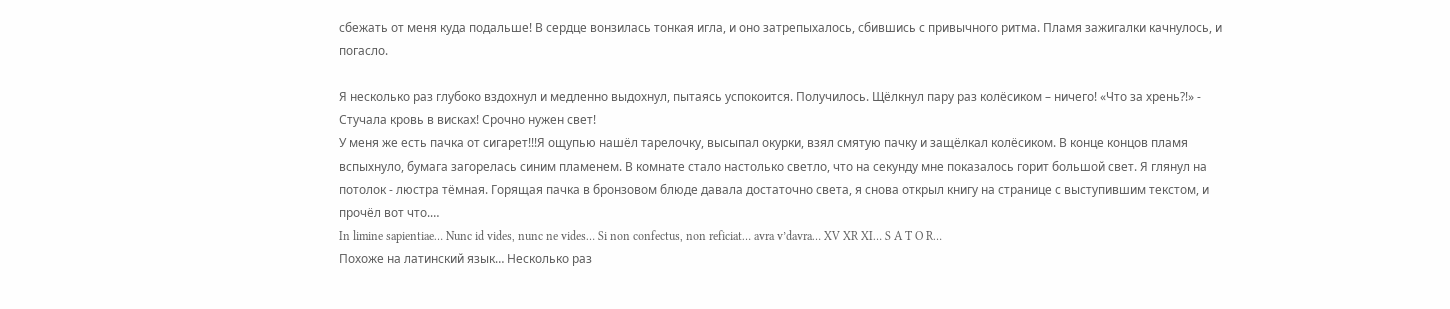сбежать от меня куда подальше! В сердце вонзилась тонкая игла, и оно затрепыхалось, сбившись с привычного ритма. Пламя зажигалки качнулось, и погасло.

Я несколько раз глубоко вздохнул и медленно выдохнул, пытаясь успокоится. Получилось. Щёлкнул пару раз колёсиком – ничего! «Что за хрень?!» - Стучала кровь в висках! Срочно нужен свет!
У меня же есть пачка от сигарет!!!Я ощупью нашёл тарелочку, высыпал окурки, взял смятую пачку и защёлкал колёсиком. В конце концов пламя вспыхнуло, бумага загорелась синим пламенем. В комнате стало настолько светло, что на секунду мне показалось горит большой свет. Я глянул на потолок - люстра тёмная. Горящая пачка в бронзовом блюде давала достаточно света, я снова открыл книгу на странице с выступившим текстом, и прочёл вот что.…
In limine sapientiae… Nunc id vides, nunc ne vides… Si non confectus, non reficiat… avra v’davra… XV XR XI… S A T O R…
Похоже на латинский язык… Несколько раз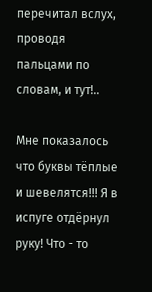перечитал вслух, проводя пальцами по словам, и тут!..

Мне показалось что буквы тёплые и шевелятся!!! Я в испуге отдёрнул руку! Что - то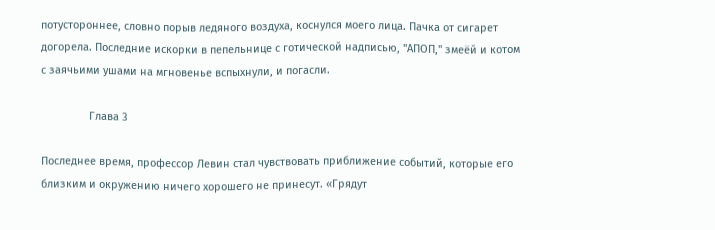потустороннее, словно порыв ледяного воздуха, коснулся моего лица. Пачка от сигарет догорела. Последние искорки в пепельнице с готической надписью, "АПОП," змеёй и котом с заячьими ушами на мгновенье вспыхнули, и погасли.

                Глава 3

Последнее время, профессор Левин стал чувствовать приближение событий, которые его близким и окружению ничего хорошего не принесут. «Грядут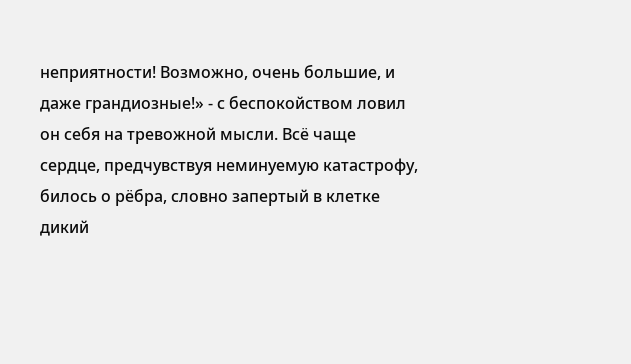неприятности! Возможно, очень большие, и даже грандиозные!» - с беспокойством ловил он себя на тревожной мысли. Всё чаще сердце, предчувствуя неминуемую катастрофу, билось о рёбра, словно запертый в клетке дикий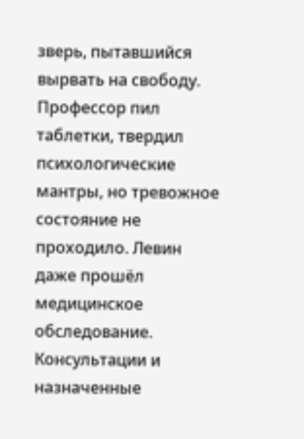зверь, пытавшийся вырвать на свободу.
Профессор пил таблетки, твердил психологические мантры, но тревожное состояние не проходило. Левин даже прошёл медицинское обследование. Консультации и назначенные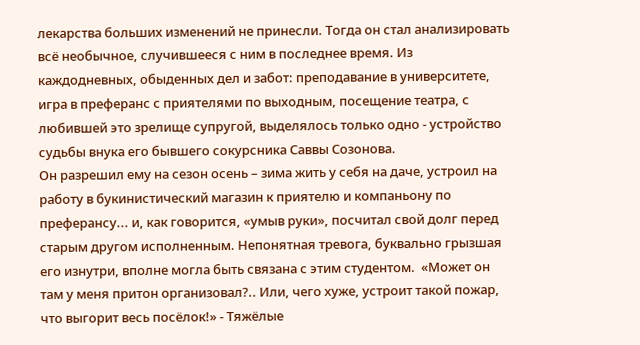лекарства больших изменений не принесли. Тогда он стал анализировать всё необычное, случившееся с ним в последнее время. Из каждодневных, обыденных дел и забот: преподавание в университете, игра в преферанс с приятелями по выходным, посещение театра, с любившей это зрелище супругой, выделялось только одно - устройство судьбы внука его бывшего сокурсника Саввы Созонова.
Он разрешил ему на сезон осень – зима жить у себя на даче, устроил на работу в букинистический магазин к приятелю и компаньону по преферансу... и, как говорится, «умыв руки», посчитал свой долг перед старым другом исполненным. Непонятная тревога, буквально грызшая его изнутри, вполне могла быть связана с этим студентом.  «Может он там у меня притон организовал?.. Или, чего хуже, устроит такой пожар, что выгорит весь посёлок!» - Тяжёлые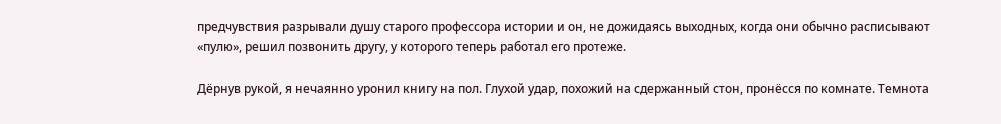предчувствия разрывали душу старого профессора истории и он, не дожидаясь выходных, когда они обычно расписывают «пулю», решил позвонить другу, у которого теперь работал его протеже.

Дёрнув рукой, я нечаянно уронил книгу на пол. Глухой удар, похожий на сдержанный стон, пронёсся по комнате. Темнота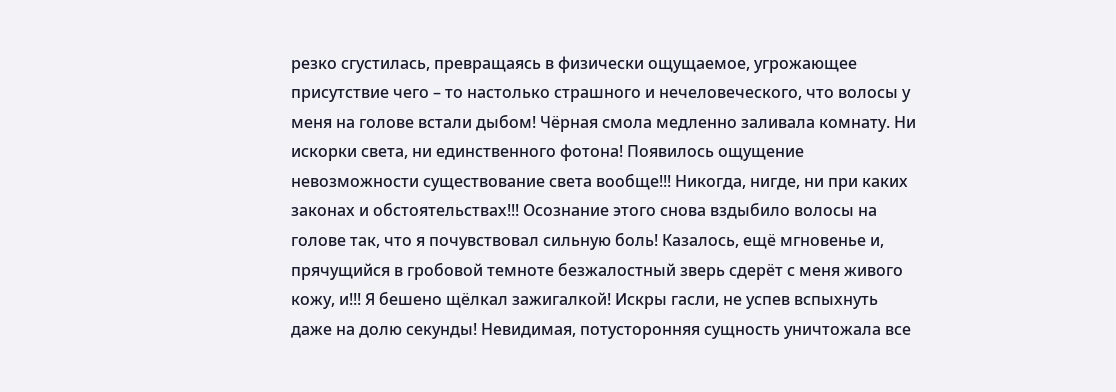резко сгустилась, превращаясь в физически ощущаемое, угрожающее присутствие чего – то настолько страшного и нечеловеческого, что волосы у меня на голове встали дыбом! Чёрная смола медленно заливала комнату. Ни искорки света, ни единственного фотона! Появилось ощущение невозможности существование света вообще!!! Никогда, нигде, ни при каких законах и обстоятельствах!!! Осознание этого снова вздыбило волосы на голове так, что я почувствовал сильную боль! Казалось, ещё мгновенье и, прячущийся в гробовой темноте безжалостный зверь сдерёт с меня живого кожу, и!!! Я бешено щёлкал зажигалкой! Искры гасли, не успев вспыхнуть даже на долю секунды! Невидимая, потусторонняя сущность уничтожала все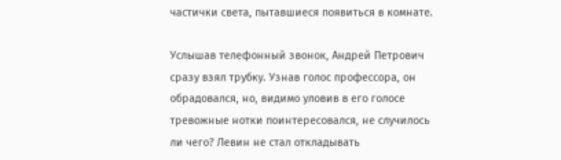частички света, пытавшиеся появиться в комнате.

Услышав телефонный звонок, Андрей Петрович сразу взял трубку. Узнав голос профессора, он обрадовался, но, видимо уловив в его голосе тревожные нотки поинтересовался, не случилось ли чего? Левин не стал откладывать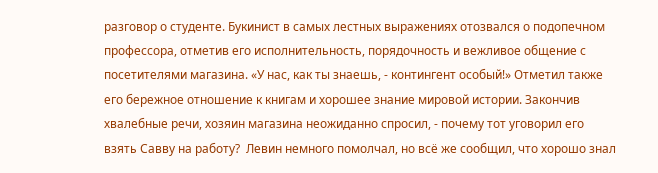разговор о студенте. Букинист в самых лестных выражениях отозвался о подопечном профессора, отметив его исполнительность, порядочность и вежливое общение с посетителями магазина. «У нас, как ты знаешь, - контингент особый!» Отметил также его бережное отношение к книгам и хорошее знание мировой истории. Закончив хвалебные речи, хозяин магазина неожиданно спросил, - почему тот уговорил его взять Савву на работу?  Левин немного помолчал, но всё же сообщил, что хорошо знал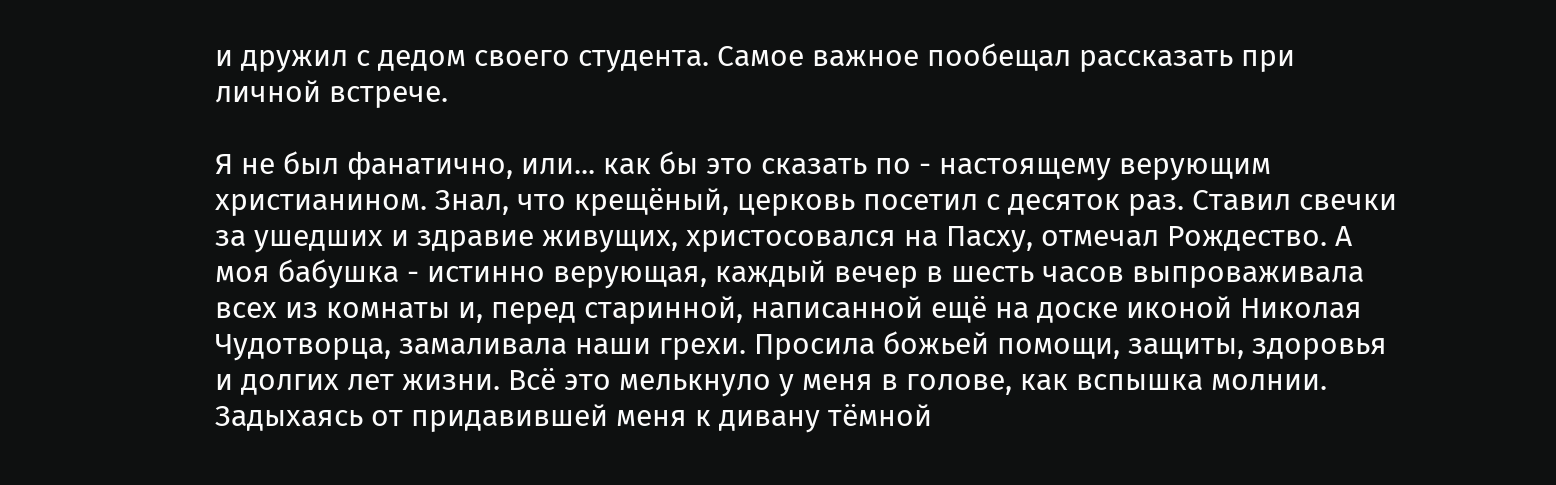и дружил с дедом своего студента. Самое важное пообещал рассказать при личной встрече.

Я не был фанатично, или... как бы это сказать по - настоящему верующим христианином. Знал, что крещёный, церковь посетил с десяток раз. Ставил свечки за ушедших и здравие живущих, христосовался на Пасху, отмечал Рождество. А моя бабушка - истинно верующая, каждый вечер в шесть часов выпроваживала всех из комнаты и, перед старинной, написанной ещё на доске иконой Николая Чудотворца, замаливала наши грехи. Просила божьей помощи, защиты, здоровья и долгих лет жизни. Всё это мелькнуло у меня в голове, как вспышка молнии. Задыхаясь от придавившей меня к дивану тёмной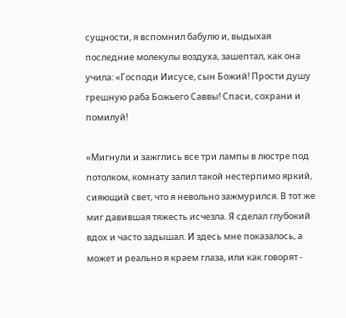сущности, я вспомнил бабулю и, выдыхая последние молекулы воздуха, зашептал, как она учила: «Господи Иисусе, сын Божий! Прости душу грешную раба Божьего Саввы! Спаси, сохрани и помилуй!

«Мигнули и зажглись все три лампы в люстре под потолком, комнату залил такой нестерпимо яркий, сияющий свет, что я невольно зажмурился. В тот же миг давившая тяжесть исчезла. Я сделал глубокий вдох и часто задышал. И здесь мне показалось, а может и реально я краем глаза, или как говорят -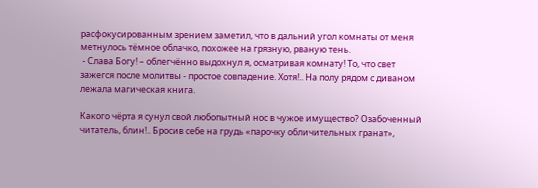расфокусированным зрением заметил, что в дальний угол комнаты от меня метнулось тёмное облачко, похожее на грязную, рваную тень.
 - Слава Богу! – облегчённо выдохнул я, осматривая комнату! То, что свет зажегся после молитвы - простое совпадение. Хотя!.. На полу рядом с диваном лежала магическая книга.

Какого чёрта я сунул свой любопытный нос в чужое имущество? Озабоченный читатель, блин!.. Бросив себе на грудь «парочку обличительных гранат»,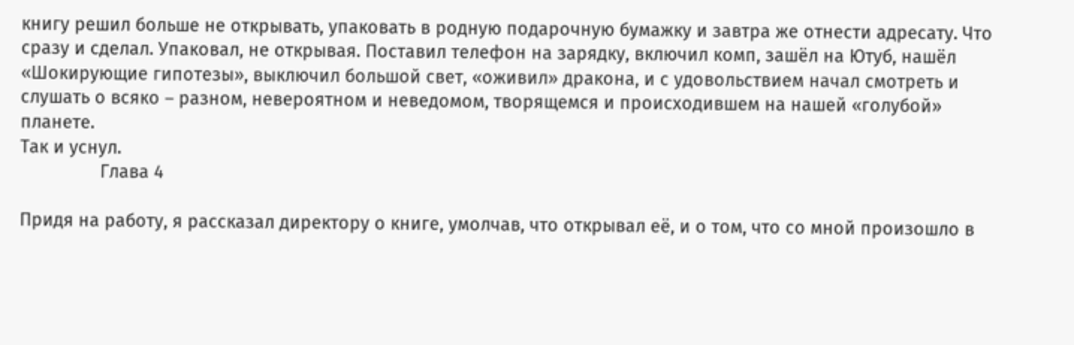книгу решил больше не открывать, упаковать в родную подарочную бумажку и завтра же отнести адресату. Что сразу и сделал. Упаковал, не открывая. Поставил телефон на зарядку, включил комп, зашёл на Ютуб, нашёл «Шокирующие гипотезы», выключил большой свет, «оживил» дракона, и с удовольствием начал смотреть и слушать о всяко – разном, невероятном и неведомом, творящемся и происходившем на нашей «голубой» планете.
Так и уснул.
                Глава 4

Придя на работу, я рассказал директору о книге, умолчав, что открывал её, и о том, что со мной произошло в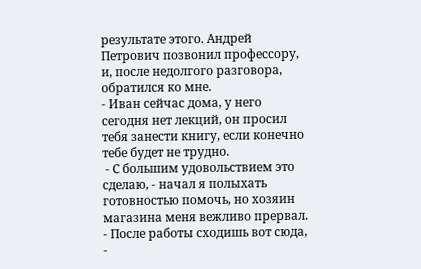результате этого. Андрей Петрович позвонил профессору, и, после недолгого разговора, обратился ко мне.
- Иван сейчас дома, у него сегодня нет лекций, он просил тебя занести книгу, если конечно тебе будет не трудно.
 - С большим удовольствием это сделаю, - начал я полыхать готовностью помочь, но хозяин магазина меня вежливо прервал.
- После работы сходишь вот сюда, -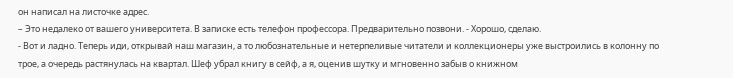он написал на листочке адрес.
– Это недалеко от вашего университета. В записке есть телефон профессора. Предварительно позвони. - Хорошо, сделаю.
- Вот и ладно. Теперь иди, открывай наш магазин, а то любознательные и нетерпеливые читатели и коллекционеры уже выстроились в колонну по трое, а очередь растянулась на квартал. Шеф убрал книгу в сейф, а я, оценив шутку и мгновенно забыв о книжном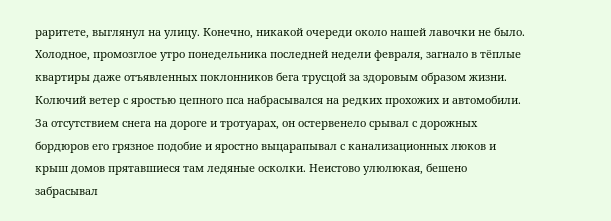раритете, выглянул на улицу. Конечно, никакой очереди около нашей лавочки не было.
Холодное, промозглое утро понедельника последней недели февраля, загнало в тёплые квартиры даже отъявленных поклонников бега трусцой за здоровым образом жизни. Колючий ветер с яростью цепного пса набрасывался на редких прохожих и автомобили. За отсутствием снега на дороге и тротуарах, он остервенело срывал с дорожных бордюров его грязное подобие и яростно выцарапывал с канализационных люков и крыш домов прятавшиеся там ледяные осколки. Неистово улюлюкая, бешено забрасывал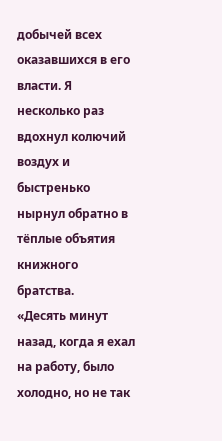добычей всех оказавшихся в его власти. Я несколько раз вдохнул колючий воздух и быстренько нырнул обратно в тёплые объятия книжного братства.
«Десять минут назад, когда я ехал на работу, было холодно, но не так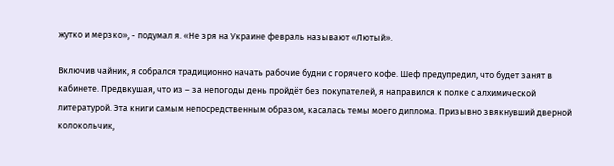жутко и мерзко», - подумал я. «Не зря на Украине февраль называют «Лютый».

Включив чайник, я собрался традиционно начать рабочие будни с горячего кофе. Шеф предупредил, что будет занят в кабинете. Предвкушая, что из – за непогоды день пройдёт без покупателей, я направился к полке с алхимической литературой. Эта книги самым непосредственным образом, касалась темы моего диплома. Призывно звякнувший дверной колокольчик,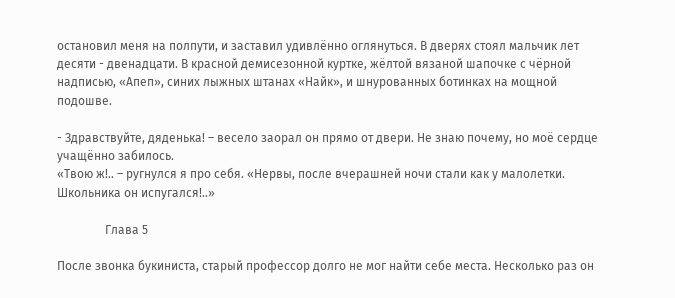остановил меня на полпути, и заставил удивлённо оглянуться. В дверях стоял мальчик лет десяти - двенадцати. В красной демисезонной куртке, жёлтой вязаной шапочке с чёрной надписью, «Апеп», синих лыжных штанах «Найк», и шнурованных ботинках на мощной подошве.

- Здравствуйте, дяденька! – весело заорал он прямо от двери. Не знаю почему, но моё сердце учащённо забилось.
«Твою ж!.. – ругнулся я про себя. «Нервы, после вчерашней ночи стали как у малолетки. Школьника он испугался!..»

                Глава 5

После звонка букиниста, старый профессор долго не мог найти себе места. Несколько раз он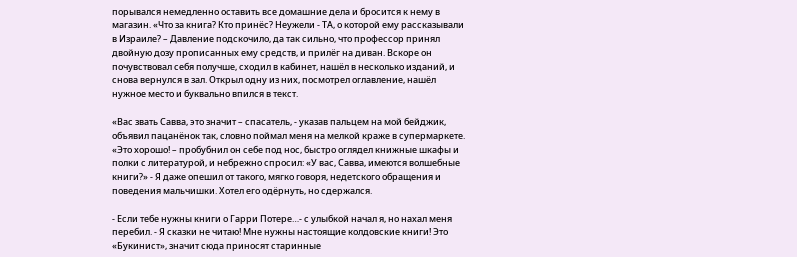порывался немедленно оставить все домашние дела и бросится к нему в магазин. «Что за книга? Кто принёс? Неужели - ТА, о которой ему рассказывали в Израиле? – Давление подскочило, да так сильно, что профессор принял двойную дозу прописанных ему средств, и прилёг на диван. Вскоре он почувствовал себя получше, сходил в кабинет, нашёл в несколько изданий, и снова вернулся в зал. Открыл одну из них, посмотрел оглавление, нашёл нужное место и буквально впился в текст.

«Вас звать Савва, это значит – спасатель, - указав пальцем на мой бейджик, объявил пацанёнок так, словно поймал меня на мелкой краже в супермаркете. «Это хорошо! – пробубнил он себе под нос, быстро оглядел книжные шкафы и полки с литературой, и небрежно спросил: «У вас, Савва, имеются волшебные книги?» - Я даже опешил от такого, мягко говоря, недетского обращения и поведения мальчишки. Хотел его одёрнуть, но сдержался.

- Если тебе нужны книги о Гарри Потере…- с улыбкой начал я, но нахал меня перебил. - Я сказки не читаю! Мне нужны настоящие колдовские книги! Это «Букинист», значит сюда приносят старинные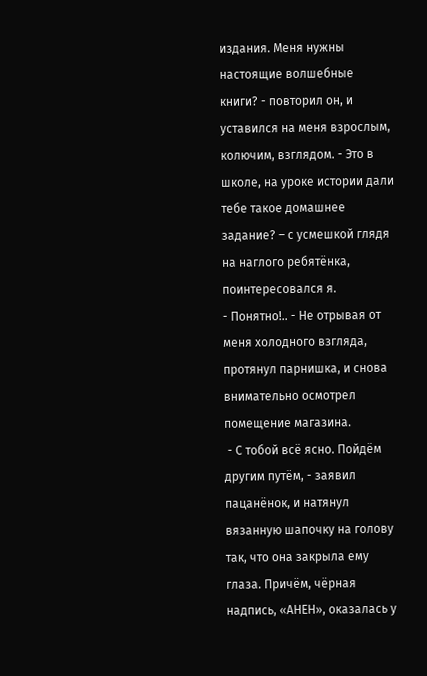издания. Меня нужны настоящие волшебные книги? - повторил он, и уставился на меня взрослым, колючим, взглядом. - Это в школе, на уроке истории дали тебе такое домашнее задание? – с усмешкой глядя на наглого ребятёнка, поинтересовался я.
- Понятно!.. - Не отрывая от меня холодного взгляда, протянул парнишка, и снова внимательно осмотрел помещение магазина.
 - С тобой всё ясно. Пойдём другим путём, - заявил пацанёнок, и натянул вязанную шапочку на голову так, что она закрыла ему глаза. Причём, чёрная надпись, «АНЕН», оказалась у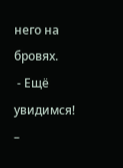него на бровях.
 - Ещё увидимся! –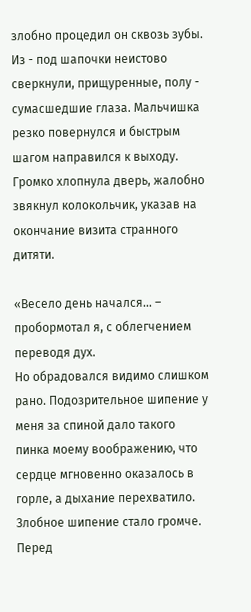злобно процедил он сквозь зубы. Из - под шапочки неистово сверкнули, прищуренные, полу - сумасшедшие глаза. Мальчишка резко повернулся и быстрым шагом направился к выходу. Громко хлопнула дверь, жалобно звякнул колокольчик, указав на окончание визита странного дитяти.

«Весело день начался… – пробормотал я, с облегчением переводя дух.
Но обрадовался видимо слишком рано. Подозрительное шипение у меня за спиной дало такого пинка моему воображению, что сердце мгновенно оказалось в горле, а дыхание перехватило. Злобное шипение стало громче. Перед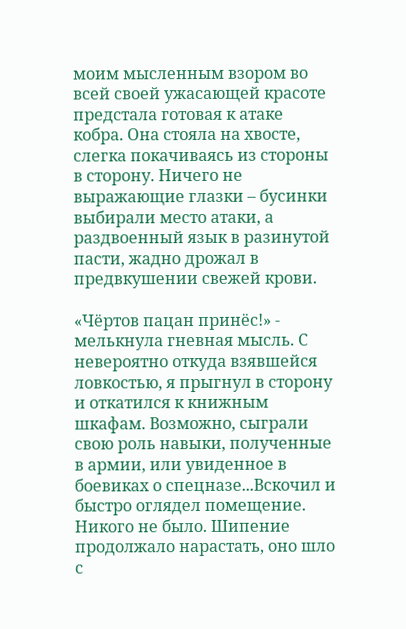моим мысленным взором во всей своей ужасающей красоте предстала готовая к атаке кобра. Она стояла на хвосте, слегка покачиваясь из стороны в сторону. Ничего не выражающие глазки – бусинки выбирали место атаки, а раздвоенный язык в разинутой пасти, жадно дрожал в предвкушении свежей крови.

«Чёртов пацан принёс!» - мелькнула гневная мысль. С невероятно откуда взявшейся ловкостью, я прыгнул в сторону и откатился к книжным шкафам. Возможно, сыграли свою роль навыки, полученные в армии, или увиденное в боевиках о спецназе...Вскочил и быстро оглядел помещение. Никого не было. Шипение продолжало нарастать, оно шло с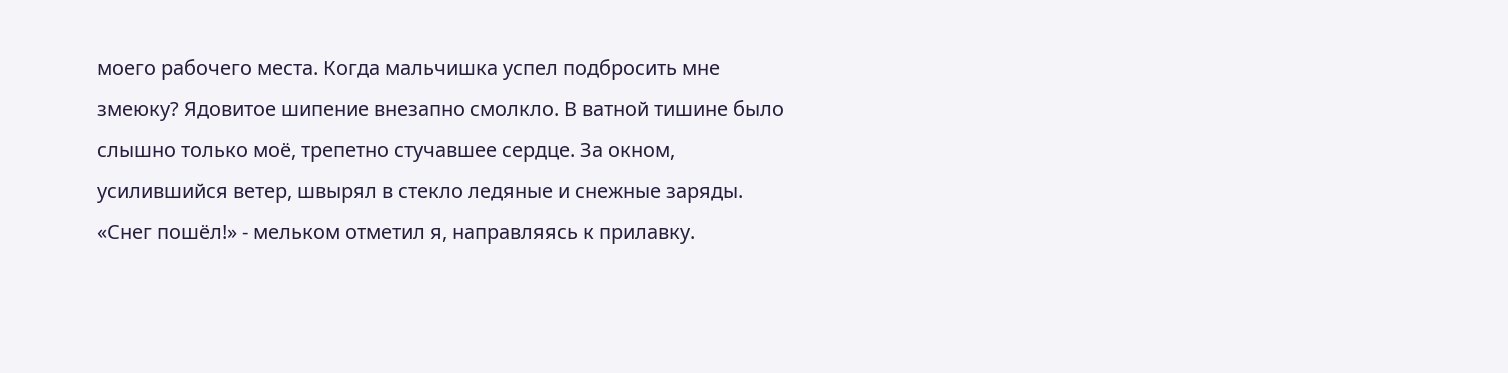моего рабочего места. Когда мальчишка успел подбросить мне змеюку? Ядовитое шипение внезапно смолкло. В ватной тишине было слышно только моё, трепетно стучавшее сердце. За окном, усилившийся ветер, швырял в стекло ледяные и снежные заряды. «Снег пошёл!» - мельком отметил я, направляясь к прилавку.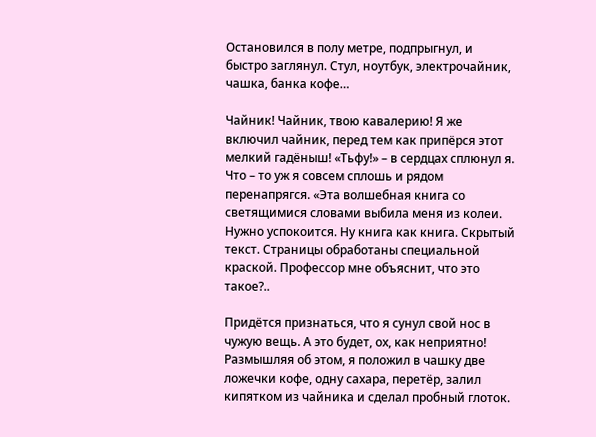Остановился в полу метре, подпрыгнул, и быстро заглянул. Стул, ноутбук, электрочайник, чашка, банка кофе…

Чайник! Чайник, твою кавалерию! Я же включил чайник, перед тем как припёрся этот мелкий гадёныш! «Тьфу!» – в сердцах сплюнул я. Что – то уж я совсем сплошь и рядом перенапрягся. «Эта волшебная книга со светящимися словами выбила меня из колеи. Нужно успокоится. Ну книга как книга. Скрытый текст. Страницы обработаны специальной краской. Профессор мне объяснит, что это такое?..

Придётся признаться, что я сунул свой нос в чужую вещь. А это будет, ох, как неприятно! Размышляя об этом, я положил в чашку две ложечки кофе, одну сахара, перетёр, залил кипятком из чайника и сделал пробный глоток.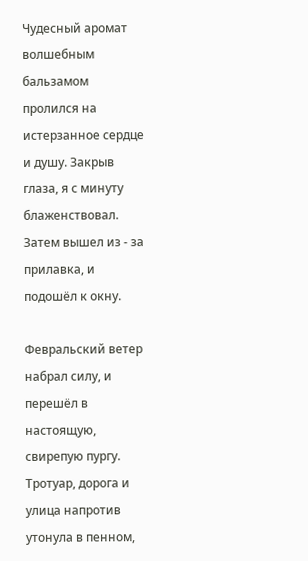Чудесный аромат волшебным бальзамом пролился на истерзанное сердце и душу. Закрыв глаза, я с минуту блаженствовал. Затем вышел из - за прилавка, и подошёл к окну.

Февральский ветер набрал силу, и перешёл в настоящую, свирепую пургу. Тротуар, дорога и улица напротив утонула в пенном,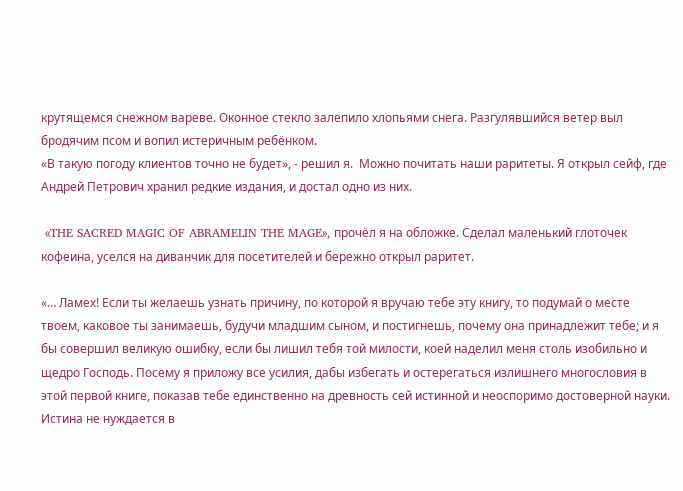крутящемся снежном вареве. Оконное стекло залепило хлопьями снега. Разгулявшийся ветер выл бродячим псом и вопил истеричным ребёнком.
«В такую погоду клиентов точно не будет», - решил я.  Можно почитать наши раритеты. Я открыл сейф, где Андрей Петрович хранил редкие издания, и достал одно из них.

 «THE SACRED MAGIC OF ABRAMELIN THE MAGE», прочёл я на обложке. Сделал маленький глоточек кофеина, уселся на диванчик для посетителей и бережно открыл раритет.

«… Ламех! Если ты желаешь узнать причину, по которой я вручаю тебе эту книгу, то подумай о месте твоем, каковое ты занимаешь, будучи младшим сыном, и постигнешь, почему она принадлежит тебе; и я бы совершил великую ошибку, если бы лишил тебя той милости, коей наделил меня столь изобильно и щедро Господь. Посему я приложу все усилия, дабы избегать и остерегаться излишнего многословия в этой первой книге, показав тебе единственно на древность сей истинной и неоспоримо достоверной науки. Истина не нуждается в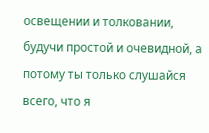освещении и толковании, будучи простой и очевидной, а потому ты только слушайся всего, что я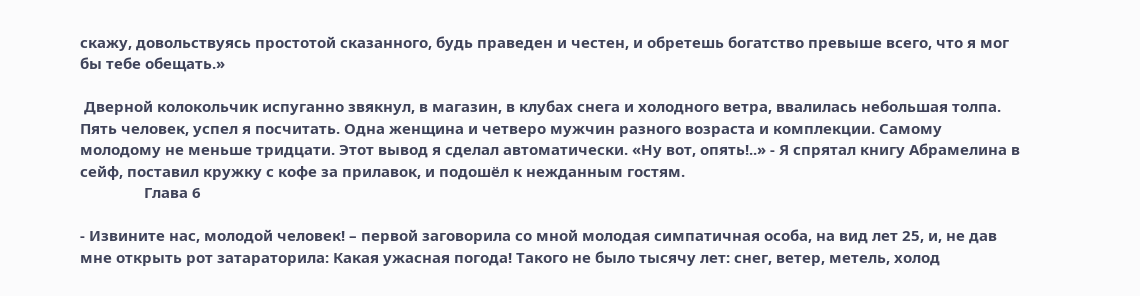скажу, довольствуясь простотой сказанного, будь праведен и честен, и обретешь богатство превыше всего, что я мог бы тебе обещать.»

 Дверной колокольчик испуганно звякнул, в магазин, в клубах снега и холодного ветра, ввалилась небольшая толпа. Пять человек, успел я посчитать. Одна женщина и четверо мужчин разного возраста и комплекции. Самому молодому не меньше тридцати. Этот вывод я сделал автоматически. «Ну вот, опять!..» - Я спрятал книгу Абрамелина в сейф, поставил кружку с кофе за прилавок, и подошёл к нежданным гостям.
                Глава 6

- Извините нас, молодой человек! – первой заговорила со мной молодая симпатичная особа, на вид лет 25, и, не дав мне открыть рот затараторила: Какая ужасная погода! Такого не было тысячу лет: снег, ветер, метель, холод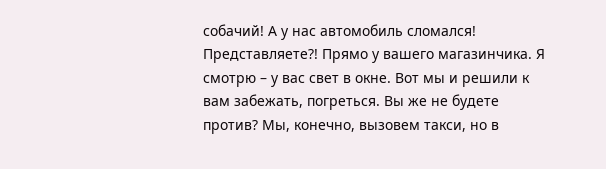собачий! А у нас автомобиль сломался! Представляете?! Прямо у вашего магазинчика. Я смотрю – у вас свет в окне. Вот мы и решили к вам забежать, погреться. Вы же не будете против? Мы, конечно, вызовем такси, но в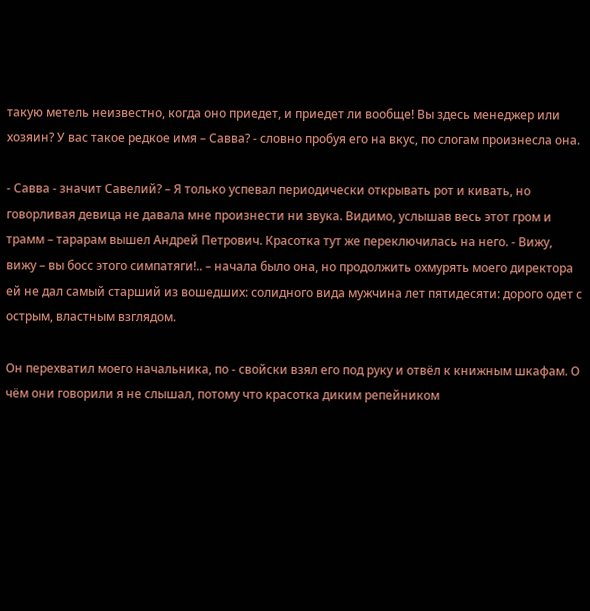такую метель неизвестно, когда оно приедет, и приедет ли вообще! Вы здесь менеджер или хозяин? У вас такое редкое имя – Савва? - словно пробуя его на вкус, по слогам произнесла она.

- Савва - значит Савелий? – Я только успевал периодически открывать рот и кивать, но говорливая девица не давала мне произнести ни звука. Видимо, услышав весь этот гром и трамм – тарарам вышел Андрей Петрович. Красотка тут же переключилась на него. - Вижу, вижу – вы босс этого симпатяги!.. – начала было она, но продолжить охмурять моего директора ей не дал самый старший из вошедших: солидного вида мужчина лет пятидесяти: дорого одет с острым, властным взглядом.

Он перехватил моего начальника, по - свойски взял его под руку и отвёл к книжным шкафам. О чём они говорили я не слышал, потому что красотка диким репейником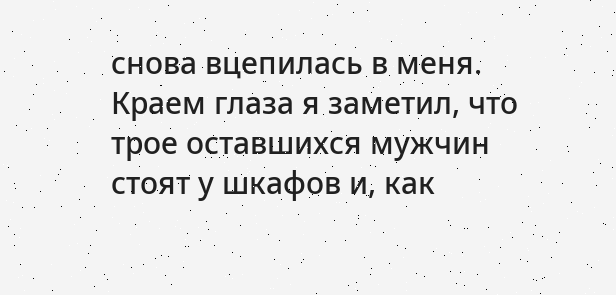снова вцепилась в меня. Краем глаза я заметил, что трое оставшихся мужчин стоят у шкафов и, как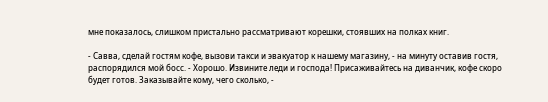мне показалось, слишком пристально рассматривают корешки, стоявших на полках книг.

- Савва, сделай гостям кофе, вызови такси и эвакуатор к нашему магазину, - на минуту оставив гостя, распорядился мой босс. - Хорошо. Извините леди и господа! Присаживайтесь на диванчик, кофе скоро будет готов. Заказывайте кому, чего сколько, -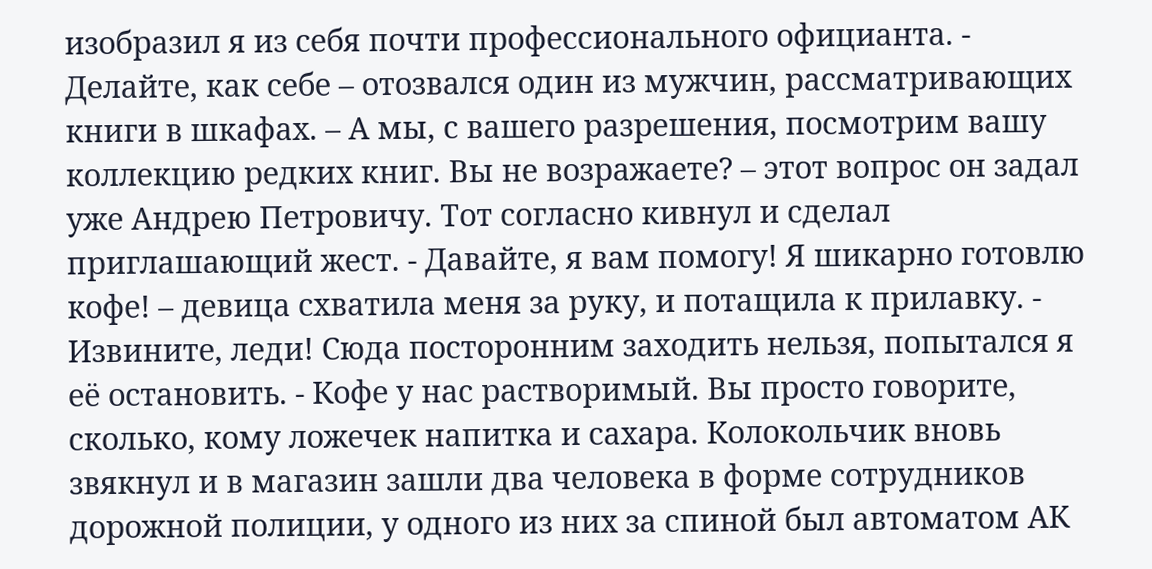изобразил я из себя почти профессионального официанта. - Делайте, как себе – отозвался один из мужчин, рассматривающих книги в шкафах. – А мы, с вашего разрешения, посмотрим вашу коллекцию редких книг. Вы не возражаете? – этот вопрос он задал уже Андрею Петровичу. Тот согласно кивнул и сделал приглашающий жест. - Давайте, я вам помогу! Я шикарно готовлю кофе! – девица схватила меня за руку, и потащила к прилавку. - Извините, леди! Сюда посторонним заходить нельзя, попытался я её остановить. - Кофе у нас растворимый. Вы просто говорите, сколько, кому ложечек напитка и сахара. Колокольчик вновь звякнул и в магазин зашли два человека в форме сотрудников дорожной полиции, у одного из них за спиной был автоматом АК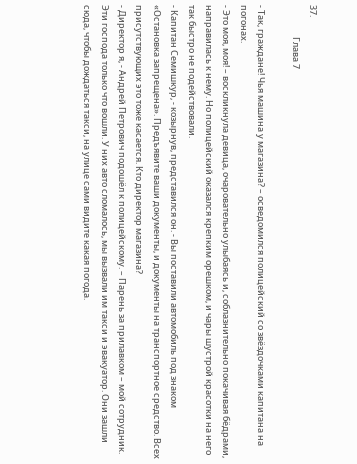37.
                Глава 7

- Так, граждане! Чья машина у магазина? – осведомился полицейский со звёздочками капитана на погонах.
- Это моя, моя! – воскликнула девица, очаровательно улыбаясь и, соблазнительно покачивая бёдрами, направилась к нему. Но полицейский оказался крепким орешком, и чары шустрой красотки на него так быстро не подействовали.
- Капитан Семишкур, - козырнув, представился он. - Вы поставили автомобиль под знаком «Остановка запрещена». Предъявите ваши документы, и документы на транспортное средство. Всех присутствующих это тоже касается. Кто директор магазина?
- Директор я, - Андрей Петрович подошёл к полицейскому. – Парень за прилавком – мой сотрудник. Эти господа только что вошли. У них авто сломалось, мы вызвали им такси и эвакуатор. Они зашли сюда, чтобы дождаться такси, на улице сами видите какая погода.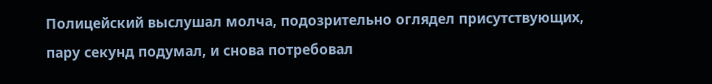Полицейский выслушал молча, подозрительно оглядел присутствующих, пару секунд подумал, и снова потребовал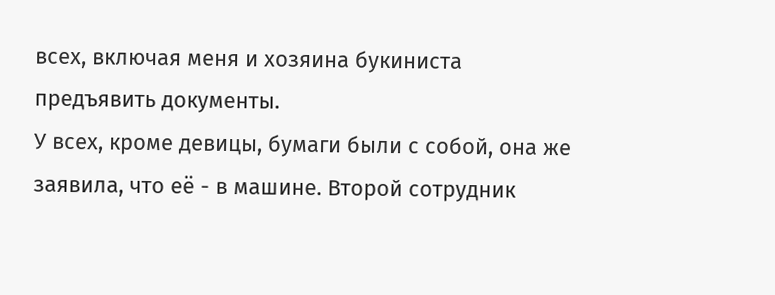всех, включая меня и хозяина букиниста предъявить документы.
У всех, кроме девицы, бумаги были с собой, она же заявила, что её - в машине. Второй сотрудник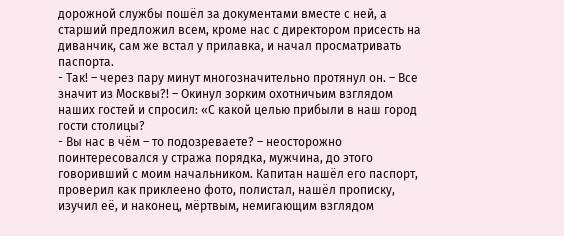дорожной службы пошёл за документами вместе с ней, а старший предложил всем, кроме нас с директором присесть на диванчик, сам же встал у прилавка, и начал просматривать паспорта.
- Так! – через пару минут многозначительно протянул он. – Все значит из Москвы?! – Окинул зорким охотничьим взглядом наших гостей и спросил: «С какой целью прибыли в наш город гости столицы?
- Вы нас в чём – то подозреваете? – неосторожно поинтересовался у стража порядка, мужчина, до этого говоривший с моим начальником. Капитан нашёл его паспорт, проверил как приклеено фото, полистал, нашёл прописку, изучил её, и наконец, мёртвым, немигающим взглядом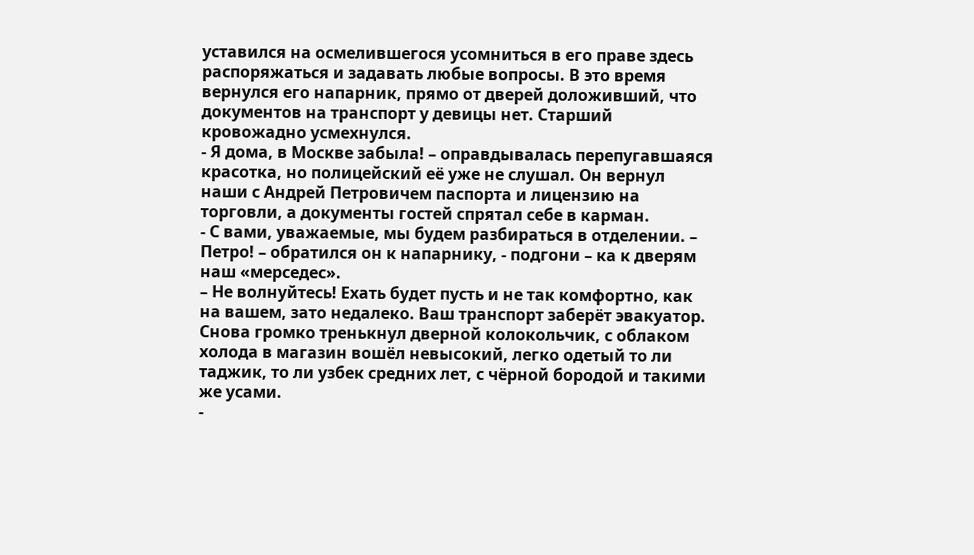уставился на осмелившегося усомниться в его праве здесь распоряжаться и задавать любые вопросы. В это время вернулся его напарник, прямо от дверей доложивший, что документов на транспорт у девицы нет. Старший кровожадно усмехнулся.
- Я дома, в Москве забыла! – оправдывалась перепугавшаяся красотка, но полицейский её уже не слушал. Он вернул наши с Андрей Петровичем паспорта и лицензию на торговли, а документы гостей спрятал себе в карман.
- С вами, уважаемые, мы будем разбираться в отделении. – Петро! – обратился он к напарнику, - подгони – ка к дверям наш «мерседес».
– Не волнуйтесь! Ехать будет пусть и не так комфортно, как на вашем, зато недалеко. Ваш транспорт заберёт эвакуатор.
Снова громко тренькнул дверной колокольчик, с облаком холода в магазин вошёл невысокий, легко одетый то ли таджик, то ли узбек средних лет, с чёрной бородой и такими же усами.
-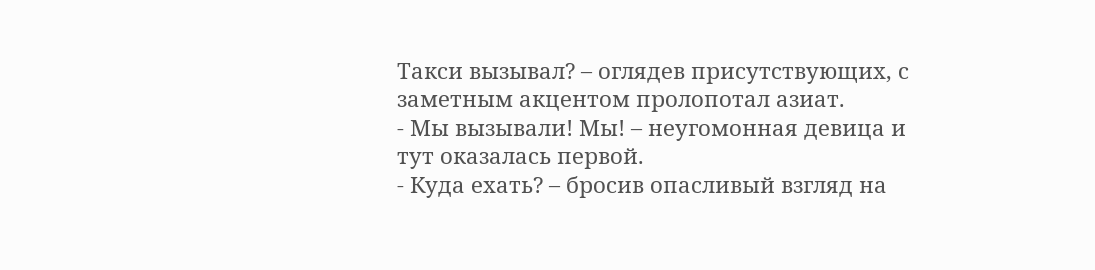Такси вызывал? – оглядев присутствующих, с заметным акцентом пролопотал азиат.
- Мы вызывали! Мы! – неугомонная девица и тут оказалась первой.
- Куда ехать? – бросив опасливый взгляд на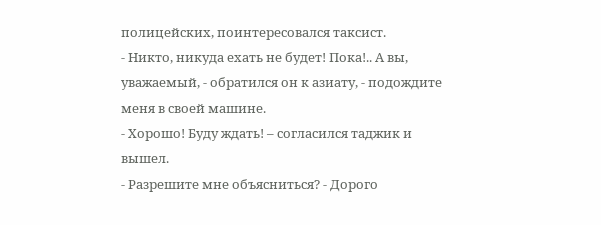полицейских, поинтересовался таксист.
- Никто, никуда ехать не будет! Пока!.. А вы, уважаемый, - обратился он к азиату, - подождите меня в своей машине.
- Хорошо! Буду ждать! – согласился таджик и вышел.
- Разрешите мне объясниться? - Дорого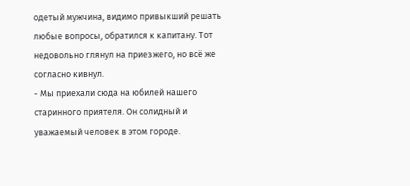одетый мужчина, видимо привыкший решать любые вопросы, обратился к капитану. Тот недовольно глянул на приезжего, но всё же согласно кивнул.
- Мы приехали сюда на юбилей нашего старинного приятеля. Он солидный и уважаемый человек в этом городе.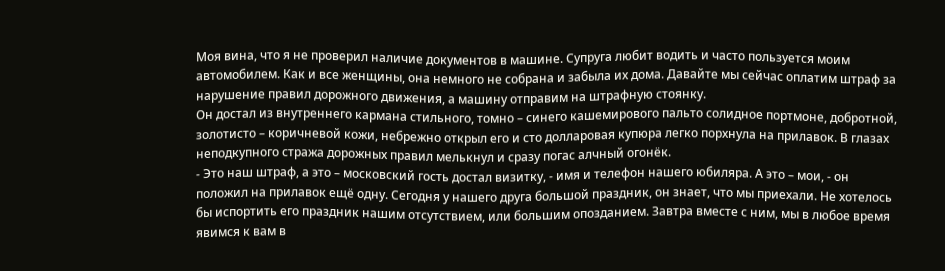Моя вина, что я не проверил наличие документов в машине. Супруга любит водить и часто пользуется моим автомобилем. Как и все женщины, она немного не собрана и забыла их дома. Давайте мы сейчас оплатим штраф за нарушение правил дорожного движения, а машину отправим на штрафную стоянку.
Он достал из внутреннего кармана стильного, томно – синего кашемирового пальто солидное портмоне, добротной, золотисто – коричневой кожи, небрежно открыл его и сто долларовая купюра легко порхнула на прилавок. В глазах неподкупного стража дорожных правил мелькнул и сразу погас алчный огонёк.
- Это наш штраф, а это – московский гость достал визитку, - имя и телефон нашего юбиляра. А это – мои, - он положил на прилавок ещё одну. Сегодня у нашего друга большой праздник, он знает, что мы приехали. Не хотелось бы испортить его праздник нашим отсутствием, или большим опозданием. Завтра вместе с ним, мы в любое время явимся к вам в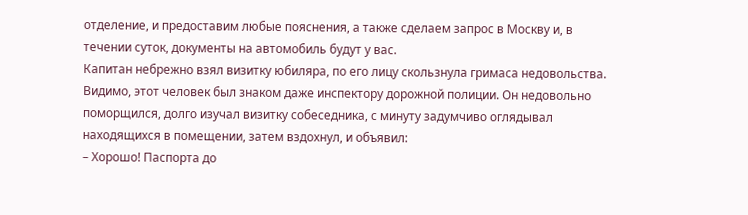отделение, и предоставим любые пояснения, а также сделаем запрос в Москву и, в течении суток, документы на автомобиль будут у вас.
Капитан небрежно взял визитку юбиляра, по его лицу скользнула гримаса недовольства. Видимо, этот человек был знаком даже инспектору дорожной полиции. Он недовольно поморщился, долго изучал визитку собеседника, с минуту задумчиво оглядывал находящихся в помещении, затем вздохнул, и объявил:
– Хорошо! Паспорта до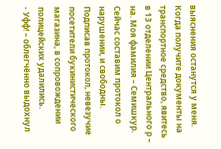выяснения останутся у меня. Когда получите документы на транспортное средство, явитесь в 13 отделении Центрального р – на. Моя фамилия – Семишкур. Сейчас составим протокол о нарушении, и свободны. Подписав протокол, невезучие посетители букинистического магазина, в сопровождении полицейских удалились.
- Уфф! – облегчённо выдохнул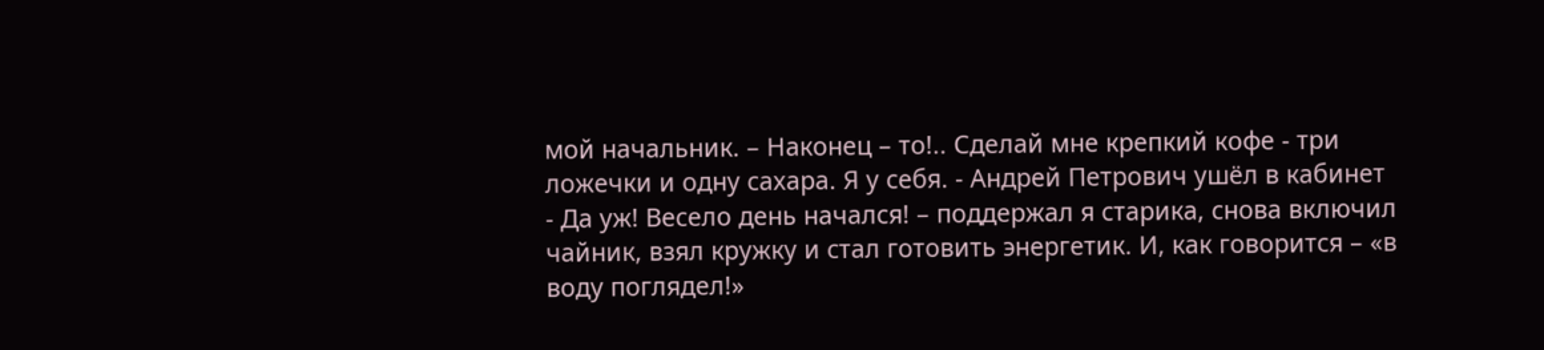мой начальник. – Наконец – то!.. Сделай мне крепкий кофе - три ложечки и одну сахара. Я у себя. - Андрей Петрович ушёл в кабинет
- Да уж! Весело день начался! – поддержал я старика, снова включил чайник, взял кружку и стал готовить энергетик. И, как говорится – «в воду поглядел!»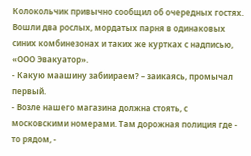Колокольчик привычно сообщил об очередных гостях.
Вошли два рослых, мордатых парня в одинаковых синих комбинезонах и таких же куртках с надписью, «ООО Эвакуатор».
- Какую маашину забиираем? – заикаясь, промычал первый.
- Возле нашего магазина должна стоять, с московскими номерами. Там дорожная полиция где - то рядом, -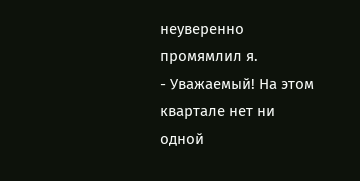неуверенно промямлил я.
- Уважаемый! На этом квартале нет ни одной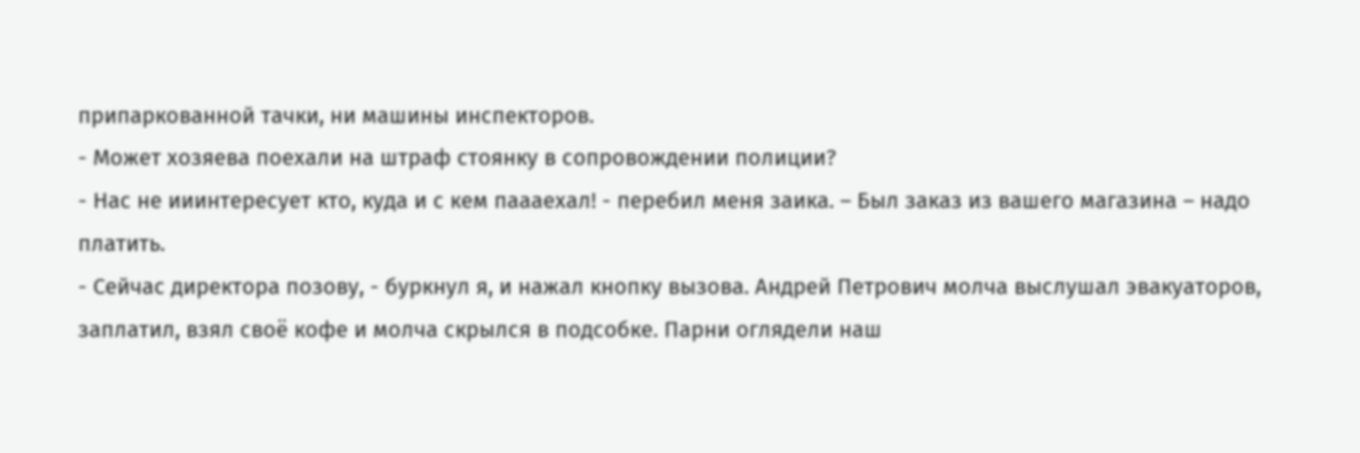припаркованной тачки, ни машины инспекторов.
- Может хозяева поехали на штраф стоянку в сопровождении полиции?
- Нас не ииинтересует кто, куда и с кем паааехал! - перебил меня заика. – Был заказ из вашего магазина – надо платить.
- Сейчас директора позову, - буркнул я, и нажал кнопку вызова. Андрей Петрович молча выслушал эвакуаторов, заплатил, взял своё кофе и молча скрылся в подсобке. Парни оглядели наш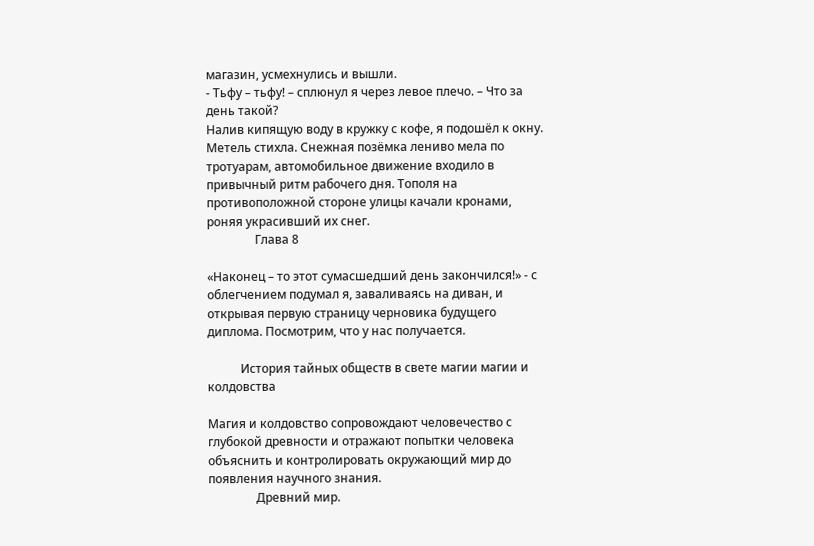магазин, усмехнулись и вышли.
- Тьфу – тьфу! – сплюнул я через левое плечо. – Что за день такой?
Налив кипящую воду в кружку с кофе, я подошёл к окну. Метель стихла. Снежная позёмка лениво мела по тротуарам, автомобильное движение входило в привычный ритм рабочего дня. Тополя на противоположной стороне улицы качали кронами, роняя украсивший их снег.
                Глава 8

«Наконец – то этот сумасшедший день закончился!» - с облегчением подумал я, заваливаясь на диван, и открывая первую страницу черновика будущего диплома. Посмотрим, что у нас получается.

           История тайных обществ в свете магии магии и колдовства

Магия и колдовство сопровождают человечество с глубокой древности и отражают попытки человека объяснить и контролировать окружающий мир до появления научного знания.
                Древний мир.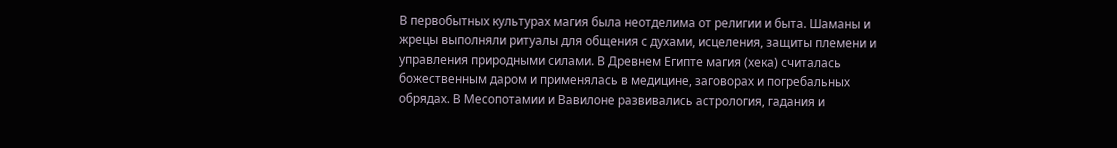В первобытных культурах магия была неотделима от религии и быта. Шаманы и жрецы выполняли ритуалы для общения с духами, исцеления, защиты племени и управления природными силами. В Древнем Египте магия (хека) считалась божественным даром и применялась в медицине, заговорах и погребальных обрядах. В Месопотамии и Вавилоне развивались астрология, гадания и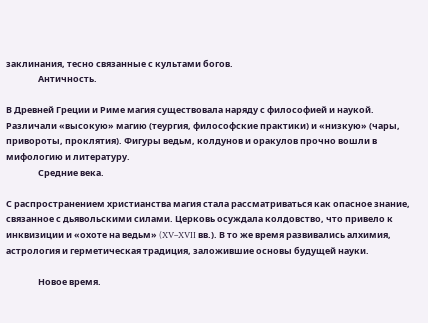заклинания, тесно связанные с культами богов.
                Античность.

В Древней Греции и Риме магия существовала наряду с философией и наукой. Различали «высокую» магию (теургия, философские практики) и «низкую» (чары, привороты, проклятия). Фигуры ведьм, колдунов и оракулов прочно вошли в мифологию и литературу.
                Средние века.

С распространением христианства магия стала рассматриваться как опасное знание, связанное с дьявольскими силами. Церковь осуждала колдовство, что привело к инквизиции и «охоте на ведьм» (XV–XVII вв.). В то же время развивались алхимия, астрология и герметическая традиция, заложившие основы будущей науки.

                Новое время.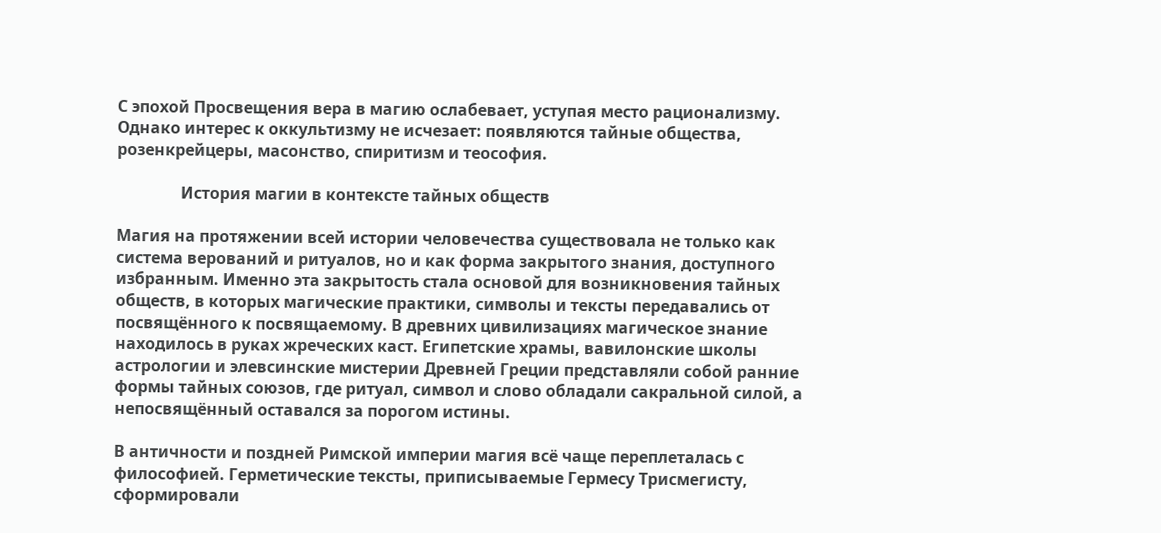С эпохой Просвещения вера в магию ослабевает, уступая место рационализму. Однако интерес к оккультизму не исчезает: появляются тайные общества, розенкрейцеры, масонство, спиритизм и теософия.

                История магии в контексте тайных обществ

Магия на протяжении всей истории человечества существовала не только как система верований и ритуалов, но и как форма закрытого знания, доступного избранным. Именно эта закрытость стала основой для возникновения тайных обществ, в которых магические практики, символы и тексты передавались от посвящённого к посвящаемому. В древних цивилизациях магическое знание находилось в руках жреческих каст. Египетские храмы, вавилонские школы астрологии и элевсинские мистерии Древней Греции представляли собой ранние формы тайных союзов, где ритуал, символ и слово обладали сакральной силой, а непосвящённый оставался за порогом истины.

В античности и поздней Римской империи магия всё чаще переплеталась с философией. Герметические тексты, приписываемые Гермесу Трисмегисту, сформировали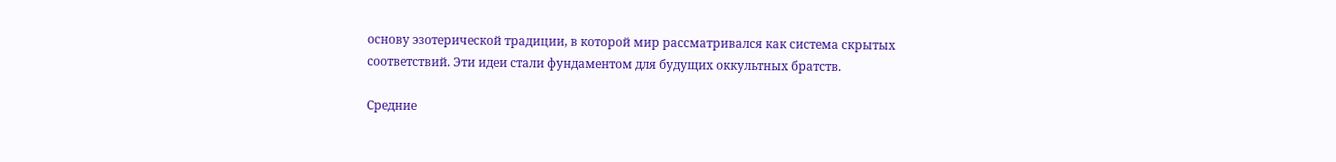основу эзотерической традиции, в которой мир рассматривался как система скрытых соответствий. Эти идеи стали фундаментом для будущих оккультных братств.

Средние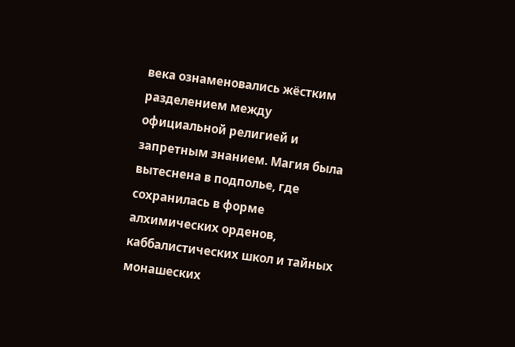века ознаменовались жёстким разделением между официальной религией и запретным знанием. Магия была вытеснена в подполье, где сохранилась в форме алхимических орденов, каббалистических школ и тайных монашеских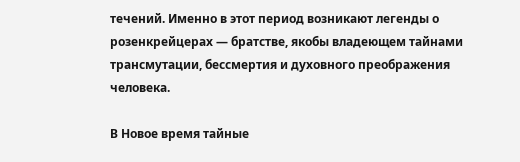течений. Именно в этот период возникают легенды о розенкрейцерах — братстве, якобы владеющем тайнами трансмутации, бессмертия и духовного преображения человека.

В Новое время тайные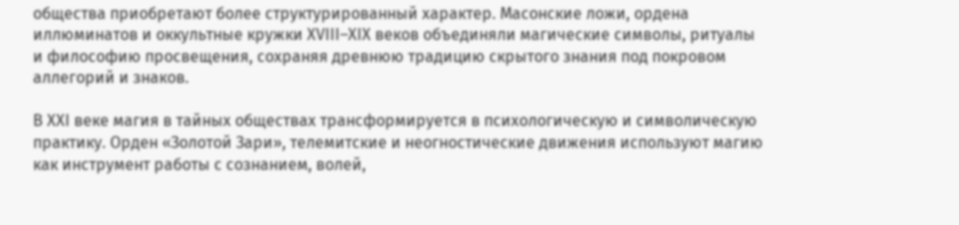общества приобретают более структурированный характер. Масонские ложи, ордена иллюминатов и оккультные кружки XVIII–XIX веков объединяли магические символы, ритуалы и философию просвещения, сохраняя древнюю традицию скрытого знания под покровом аллегорий и знаков.

В XXI веке магия в тайных обществах трансформируется в психологическую и символическую практику. Орден «Золотой Зари», телемитские и неогностические движения используют магию как инструмент работы с сознанием, волей,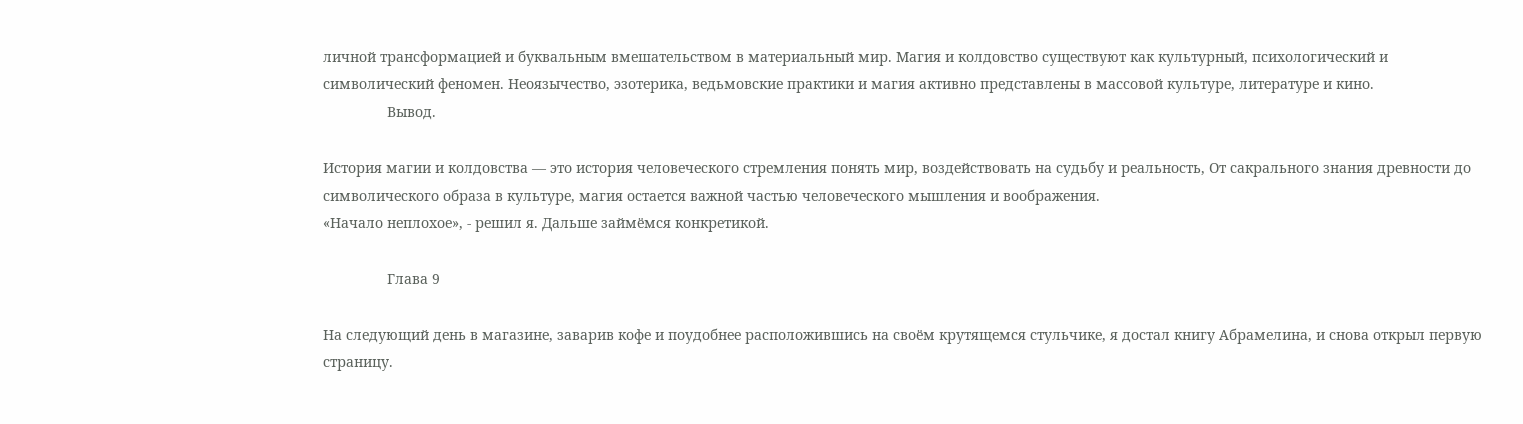личной трансформацией и буквальным вмешательством в материальный мир. Магия и колдовство существуют как культурный, психологический и символический феномен. Неоязычество, эзотерика, ведьмовские практики и магия активно представлены в массовой культуре, литературе и кино.
                Вывод.

История магии и колдовства — это история человеческого стремления понять мир, воздействовать на судьбу и реальность, От сакрального знания древности до символического образа в культуре, магия остается важной частью человеческого мышления и воображения.
«Начало неплохое», - решил я. Дальше займёмся конкретикой.

                Глава 9

На следующий день в магазине, заварив кофе и поудобнее расположившись на своём крутящемся стульчике, я достал книгу Абрамелина, и снова открыл первую страницу.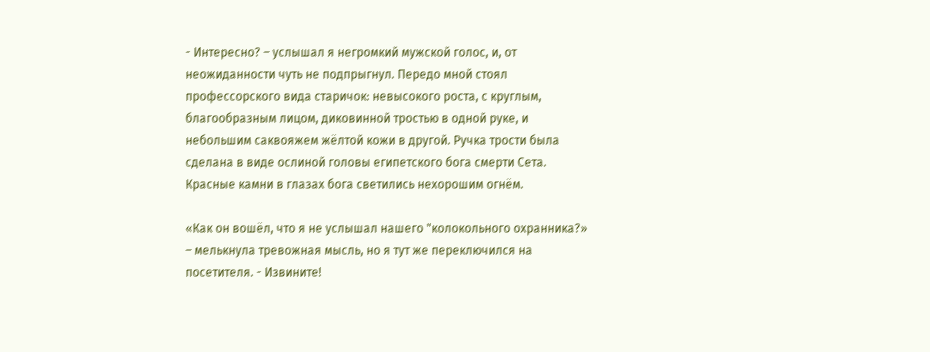- Интересно? – услышал я негромкий мужской голос, и, от неожиданности чуть не подпрыгнул. Передо мной стоял профессорского вида старичок: невысокого роста, с круглым, благообразным лицом, диковинной тростью в одной руке, и небольшим саквояжем жёлтой кожи в другой. Ручка трости была сделана в виде ослиной головы египетского бога смерти Сета. Красные камни в глазах бога светились нехорошим огнём.

«Как он вошёл, что я не услышал нашего "колокольного охранника?» – мелькнула тревожная мысль, но я тут же переключился на посетителя. - Извините!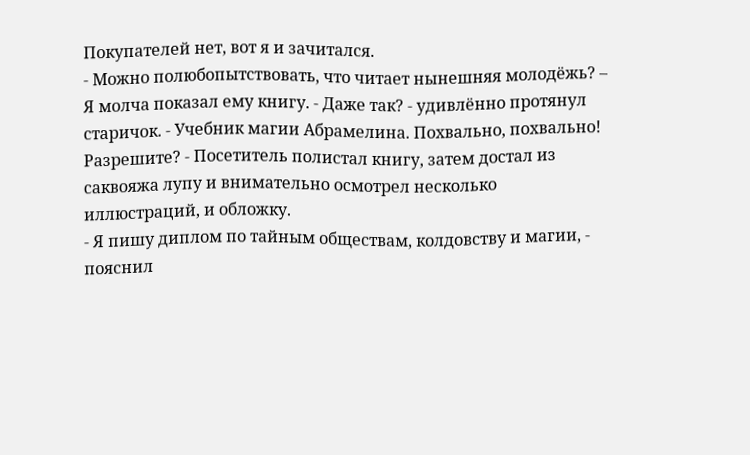Покупателей нет, вот я и зачитался.
- Можно полюбопытствовать, что читает нынешняя молодёжь? – Я молча показал ему книгу. - Даже так? - удивлённо протянул старичок. - Учебник магии Абрамелина. Похвально, похвально! Разрешите? - Посетитель полистал книгу, затем достал из саквояжа лупу и внимательно осмотрел несколько иллюстраций, и обложку.
- Я пишу диплом по тайным обществам, колдовству и магии, - пояснил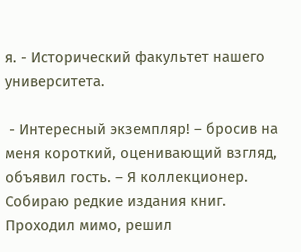я. - Исторический факультет нашего университета.

 - Интересный экземпляр! – бросив на меня короткий, оценивающий взгляд, объявил гость. – Я коллекционер. Собираю редкие издания книг. Проходил мимо, решил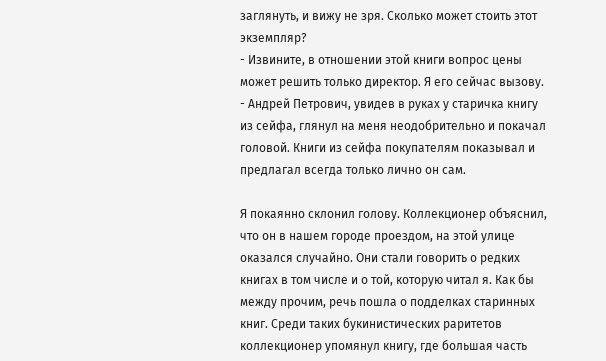заглянуть, и вижу не зря. Сколько может стоить этот экземпляр?
- Извините, в отношении этой книги вопрос цены может решить только директор. Я его сейчас вызову. - Андрей Петрович, увидев в руках у старичка книгу из сейфа, глянул на меня неодобрительно и покачал головой. Книги из сейфа покупателям показывал и предлагал всегда только лично он сам.

Я покаянно склонил голову. Коллекционер объяснил, что он в нашем городе проездом, на этой улице оказался случайно. Они стали говорить о редких книгах в том числе и о той, которую читал я. Как бы между прочим, речь пошла о подделках старинных книг. Среди таких букинистических раритетов коллекционер упомянул книгу, где большая часть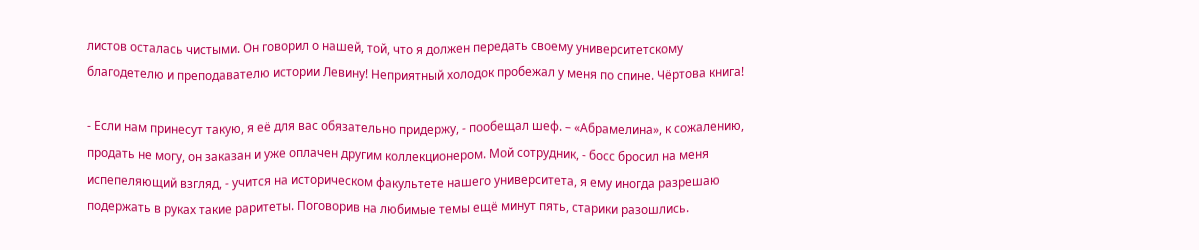листов осталась чистыми. Он говорил о нашей, той, что я должен передать своему университетскому благодетелю и преподавателю истории Левину! Неприятный холодок пробежал у меня по спине. Чёртова книга!

- Если нам принесут такую, я её для вас обязательно придержу, - пообещал шеф. – «Абрамелина», к сожалению, продать не могу, он заказан и уже оплачен другим коллекционером. Мой сотрудник, - босс бросил на меня испепеляющий взгляд, - учится на историческом факультете нашего университета, я ему иногда разрешаю подержать в руках такие раритеты. Поговорив на любимые темы ещё минут пять, старики разошлись.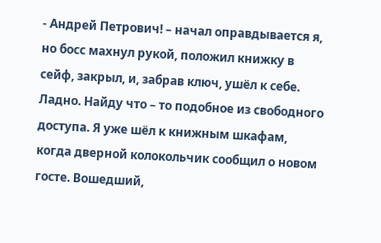- Андрей Петрович! – начал оправдывается я, но босс махнул рукой, положил книжку в сейф, закрыл, и, забрав ключ, ушёл к себе. Ладно. Найду что – то подобное из свободного доступа. Я уже шёл к книжным шкафам, когда дверной колокольчик сообщил о новом госте. Вошедший,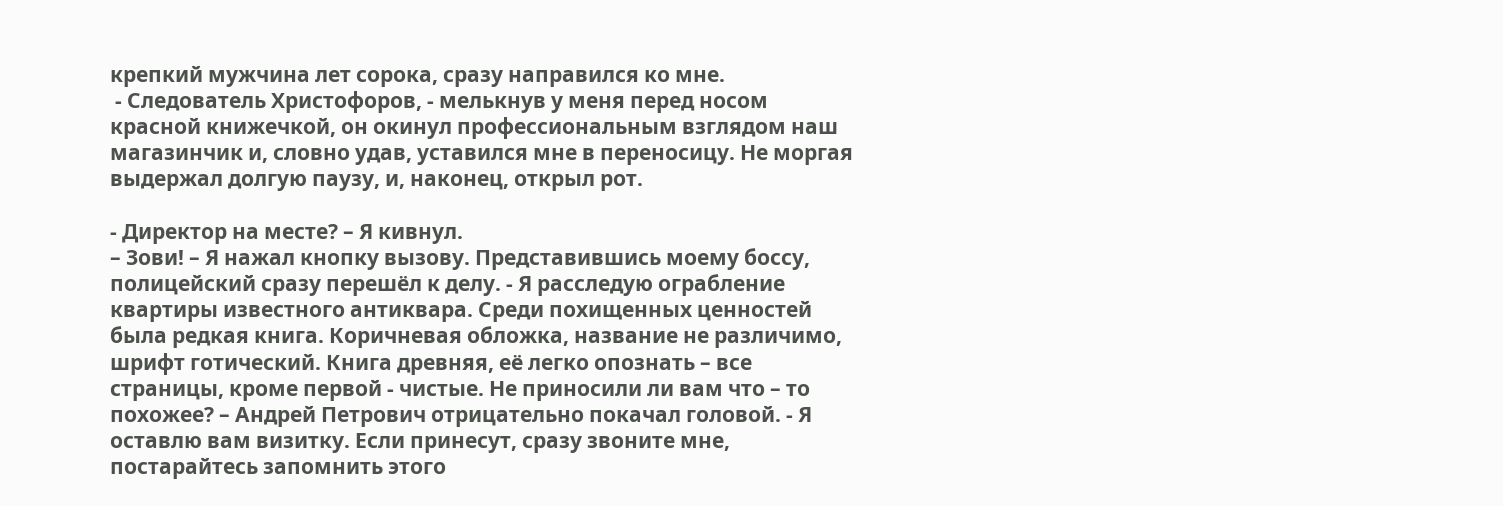крепкий мужчина лет сорока, сразу направился ко мне.
 - Следователь Христофоров, - мелькнув у меня перед носом красной книжечкой, он окинул профессиональным взглядом наш магазинчик и, словно удав, уставился мне в переносицу. Не моргая выдержал долгую паузу, и, наконец, открыл рот.

- Директор на месте? – Я кивнул.
– Зови! – Я нажал кнопку вызову. Представившись моему боссу, полицейский сразу перешёл к делу. - Я расследую ограбление квартиры известного антиквара. Среди похищенных ценностей была редкая книга. Коричневая обложка, название не различимо, шрифт готический. Книга древняя, её легко опознать – все страницы, кроме первой - чистые. Не приносили ли вам что – то похожее? – Андрей Петрович отрицательно покачал головой. - Я оставлю вам визитку. Если принесут, сразу звоните мне, постарайтесь запомнить этого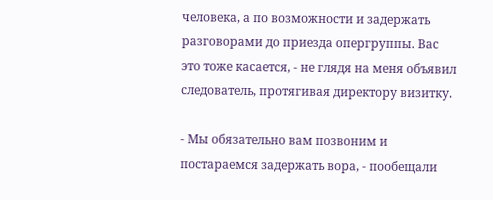человека, а по возможности и задержать разговорами до приезда опергруппы. Вас это тоже касается, - не глядя на меня объявил следователь, протягивая директору визитку.

- Мы обязательно вам позвоним и постараемся задержать вора, - пообещали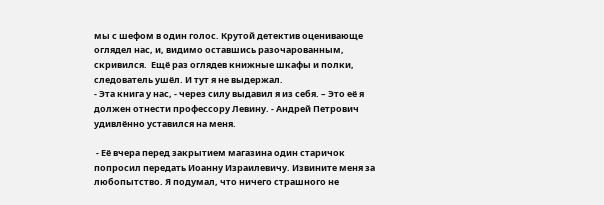мы с шефом в один голос. Крутой детектив оценивающе оглядел нас, и, видимо оставшись разочарованным, скривился.  Ещё раз оглядев книжные шкафы и полки, следователь ушёл. И тут я не выдержал.
- Эта книга у нас, - через силу выдавил я из себя. – Это её я должен отнести профессору Левину. - Андрей Петрович удивлённо уставился на меня.

 - Её вчера перед закрытием магазина один старичок попросил передать Иоанну Израилевичу. Извините меня за любопытство. Я подумал, что ничего страшного не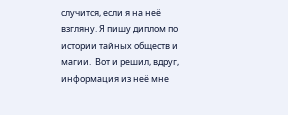случится, если я на неё взгляну. Я пишу диплом по истории тайных обществ и магии.  Вот и решил, вдруг, информация из неё мне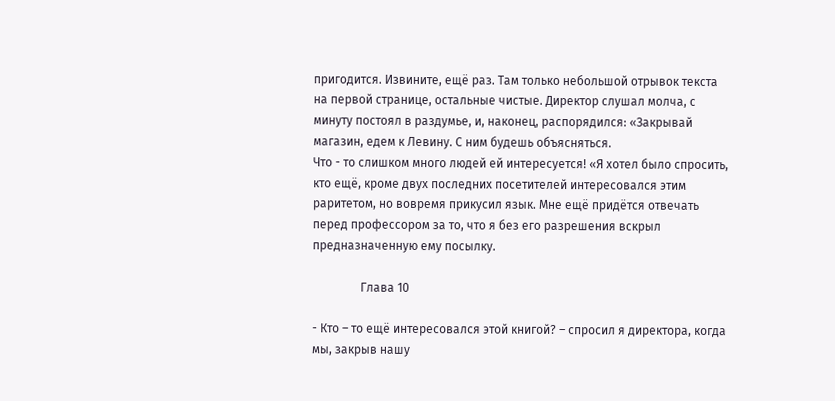пригодится. Извините, ещё раз. Там только небольшой отрывок текста на первой странице, остальные чистые. Директор слушал молча, с минуту постоял в раздумье, и, наконец, распорядился: «Закрывай магазин, едем к Левину. С ним будешь объясняться.
Что - то слишком много людей ей интересуется! «Я хотел было спросить, кто ещё, кроме двух последних посетителей интересовался этим раритетом, но вовремя прикусил язык. Мне ещё придётся отвечать перед профессором за то, что я без его разрешения вскрыл предназначенную ему посылку.

                Глава 10

- Кто – то ещё интересовался этой книгой? – спросил я директора, когда мы, закрыв нашу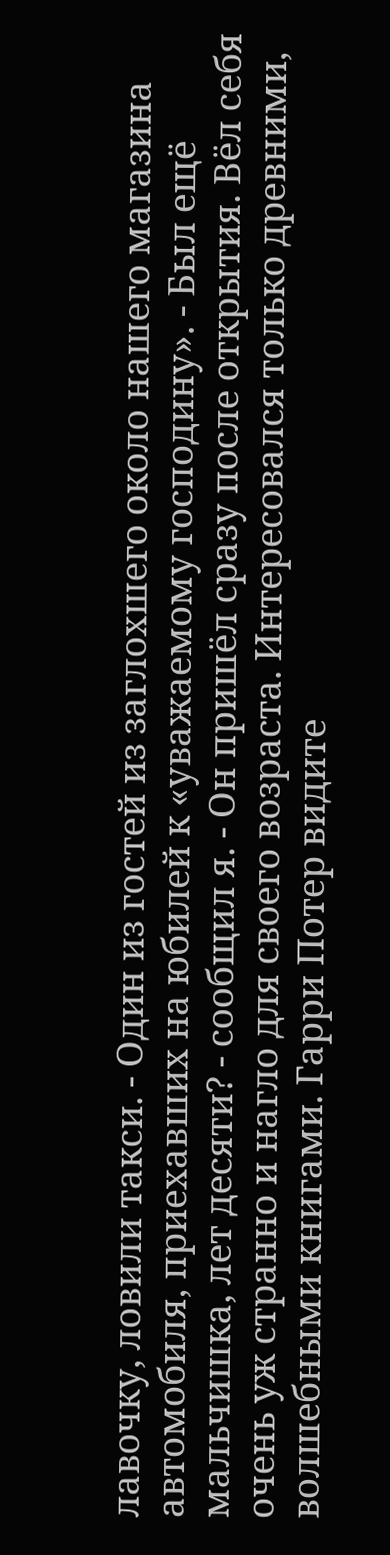лавочку, ловили такси. - Один из гостей из заглохшего около нашего магазина автомобиля, приехавших на юбилей к «уважаемому господину». - Был ещё мальчишка, лет десяти? - сообщил я. - Он пришёл сразу после открытия. Вёл себя очень уж странно и нагло для своего возраста. Интересовался только древними, волшебными книгами. Гарри Потер видите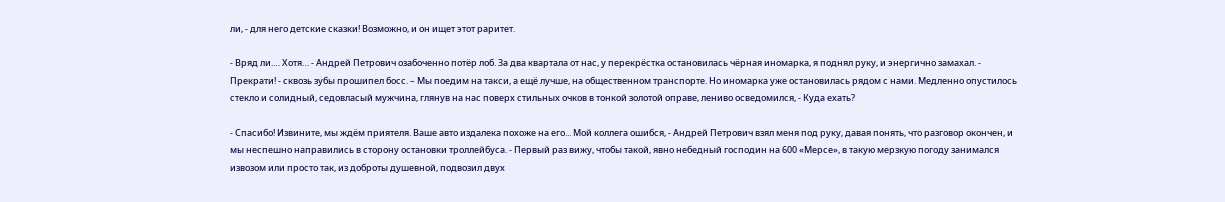ли, - для него детские сказки! Возможно, и он ищет этот раритет.

- Вряд ли.… Хотя… - Андрей Петрович озабоченно потёр лоб. За два квартала от нас, у перекрёстка остановилась чёрная иномарка, я поднял руку, и энергично замахал. - Прекрати! - сквозь зубы прошипел босс. – Мы поедим на такси, а ещё лучше, на общественном транспорте. Но иномарка уже остановилась рядом с нами. Медленно опустилось стекло и солидный, седовласый мужчина, глянув на нас поверх стильных очков в тонкой золотой оправе, лениво осведомился, - Куда ехать?

- Спасибо! Извините, мы ждём приятеля. Ваше авто издалека похоже на его... Мой коллега ошибся, - Андрей Петрович взял меня под руку, давая понять, что разговор окончен, и мы неспешно направились в сторону остановки троллейбуса. - Первый раз вижу, чтобы такой, явно небедный господин на 600 «Мерсе», в такую мерзкую погоду занимался извозом или просто так, из доброты душевной, подвозил двух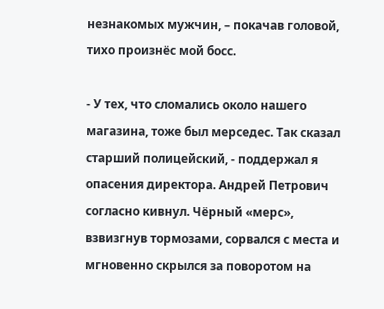незнакомых мужчин, – покачав головой, тихо произнёс мой босс.

- У тех, что сломались около нашего магазина, тоже был мерседес. Так сказал старший полицейский, - поддержал я опасения директора. Андрей Петрович согласно кивнул. Чёрный «мерс», взвизгнув тормозами, сорвался с места и мгновенно скрылся за поворотом на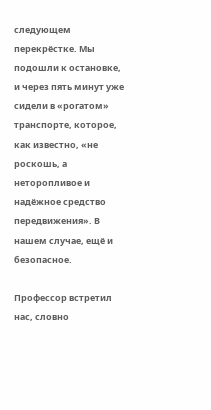следующем перекрёстке. Мы подошли к остановке, и через пять минут уже сидели в «рогатом» транспорте, которое, как известно, «не роскошь, а неторопливое и надёжное средство передвижения». В нашем случае, ещё и безопасное.

Профессор встретил нас, словно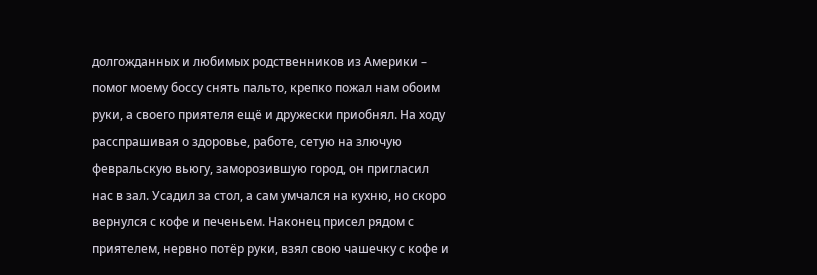долгожданных и любимых родственников из Америки – помог моему боссу снять пальто, крепко пожал нам обоим руки, а своего приятеля ещё и дружески приобнял. На ходу расспрашивая о здоровье, работе, сетую на злючую февральскую вьюгу, заморозившую город, он пригласил нас в зал. Усадил за стол, а сам умчался на кухню, но скоро вернулся с кофе и печеньем. Наконец присел рядом с приятелем, нервно потёр руки, взял свою чашечку с кофе и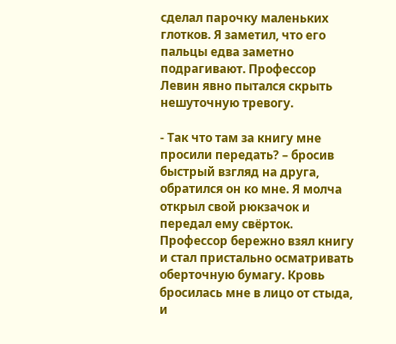сделал парочку маленьких глотков. Я заметил, что его пальцы едва заметно подрагивают. Профессор Левин явно пытался скрыть нешуточную тревогу.

- Так что там за книгу мне просили передать? – бросив быстрый взгляд на друга, обратился он ко мне. Я молча открыл свой рюкзачок и передал ему свёрток. Профессор бережно взял книгу и стал пристально осматривать оберточную бумагу. Кровь бросилась мне в лицо от стыда, и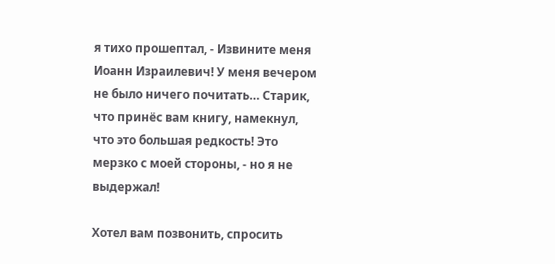я тихо прошептал, - Извините меня Иоанн Израилевич! У меня вечером не было ничего почитать… Старик, что принёс вам книгу, намекнул, что это большая редкость! Это мерзко с моей стороны, - но я не выдержал!

Хотел вам позвонить, спросить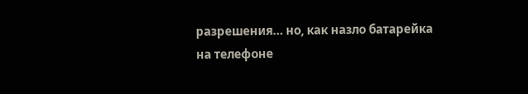разрешения… но, как назло батарейка на телефоне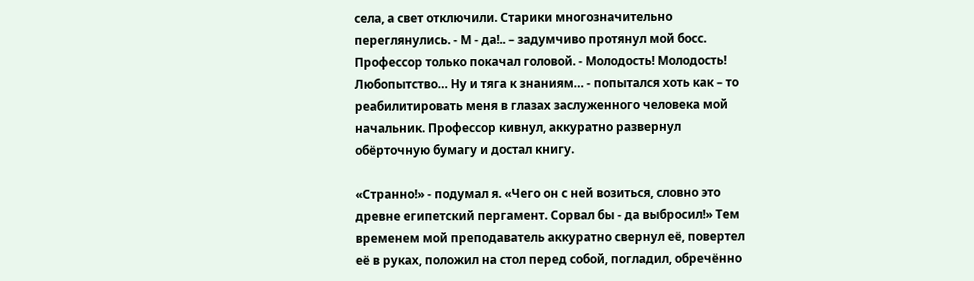села, а свет отключили. Старики многозначительно переглянулись. - М - да!.. – задумчиво протянул мой босс. Профессор только покачал головой. - Молодость! Молодость! Любопытство… Ну и тяга к знаниям… - попытался хоть как – то реабилитировать меня в глазах заслуженного человека мой начальник. Профессор кивнул, аккуратно развернул обёрточную бумагу и достал книгу.

«Странно!» - подумал я. «Чего он с ней возиться, словно это древне египетский пергамент. Сорвал бы - да выбросил!» Тем временем мой преподаватель аккуратно свернул её, повертел её в руках, положил на стол перед собой, погладил, обречённо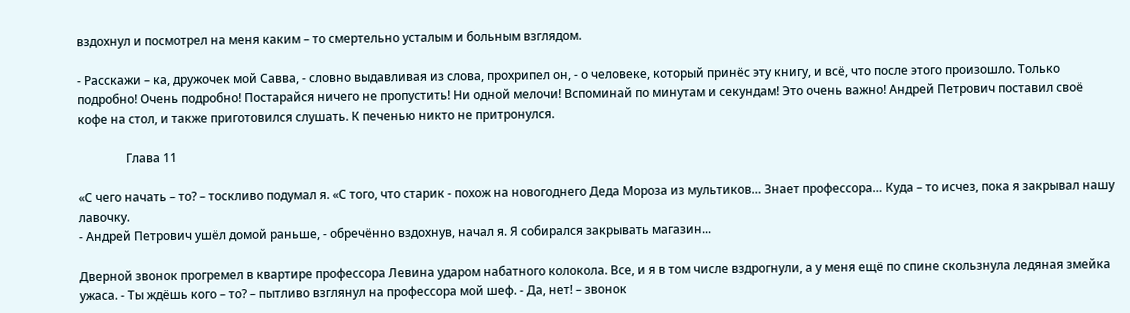вздохнул и посмотрел на меня каким – то смертельно усталым и больным взглядом.

- Расскажи – ка, дружочек мой Савва, - словно выдавливая из слова, прохрипел он, - о человеке, который принёс эту книгу, и всё, что после этого произошло. Только подробно! Очень подробно! Постарайся ничего не пропустить! Ни одной мелочи! Вспоминай по минутам и секундам! Это очень важно! Андрей Петрович поставил своё кофе на стол, и также приготовился слушать. К печенью никто не притронулся.

                Глава 11

«С чего начать – то? – тоскливо подумал я. «С того, что старик - похож на новогоднего Деда Мороза из мультиков… Знает профессора… Куда – то исчез, пока я закрывал нашу лавочку.
- Андрей Петрович ушёл домой раньше, - обречённо вздохнув, начал я. Я собирался закрывать магазин...

Дверной звонок прогремел в квартире профессора Левина ударом набатного колокола. Все, и я в том числе вздрогнули, а у меня ещё по спине скользнула ледяная змейка ужаса. - Ты ждёшь кого – то? – пытливо взглянул на профессора мой шеф. - Да, нет! – звонок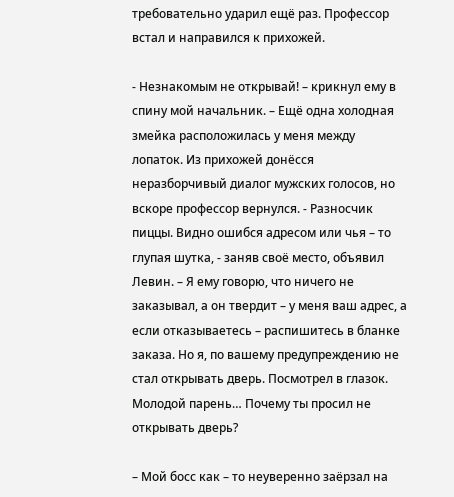требовательно ударил ещё раз. Профессор встал и направился к прихожей.

- Незнакомым не открывай! – крикнул ему в спину мой начальник. – Ещё одна холодная змейка расположилась у меня между лопаток. Из прихожей донёсся неразборчивый диалог мужских голосов, но вскоре профессор вернулся. - Разносчик пиццы. Видно ошибся адресом или чья – то глупая шутка, - заняв своё место, объявил Левин. – Я ему говорю, что ничего не заказывал, а он твердит – у меня ваш адрес, а если отказываетесь – распишитесь в бланке заказа. Но я, по вашему предупреждению не стал открывать дверь. Посмотрел в глазок. Молодой парень… Почему ты просил не открывать дверь?

– Мой босс как – то неуверенно заёрзал на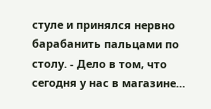стуле и принялся нервно барабанить пальцами по столу. - Дело в том, что сегодня у нас в магазине…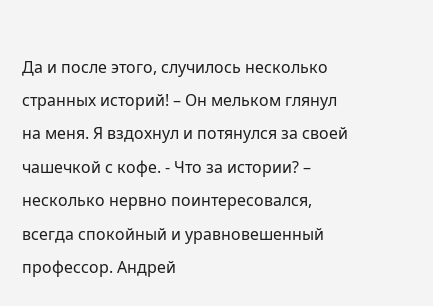Да и после этого, случилось несколько странных историй! – Он мельком глянул на меня. Я вздохнул и потянулся за своей чашечкой с кофе. - Что за истории? – несколько нервно поинтересовался, всегда спокойный и уравновешенный профессор. Андрей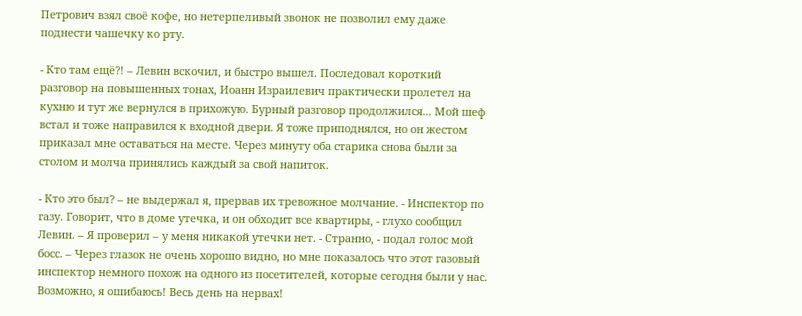Петрович взял своё кофе, но нетерпеливый звонок не позволил ему даже поднести чашечку ко рту.

- Кто там ещё?! – Левин вскочил, и быстро вышел. Последовал короткий разговор на повышенных тонах, Иоанн Израилевич практически пролетел на кухню и тут же вернулся в прихожую. Бурный разговор продолжился... Мой шеф встал и тоже направился к входной двери. Я тоже приподнялся, но он жестом приказал мне оставаться на месте. Через минуту оба старика снова были за столом и молча принялись каждый за свой напиток.

- Кто это был? – не выдержал я, прервав их тревожное молчание. - Инспектор по газу. Говорит, что в доме утечка, и он обходит все квартиры, - глухо сообщил Левин. – Я проверил – у меня никакой утечки нет. - Странно, - подал голос мой босс. – Через глазок не очень хорошо видно, но мне показалось что этот газовый инспектор немного похож на одного из посетителей, которые сегодня были у нас. Возможно, я ошибаюсь! Весь день на нервах!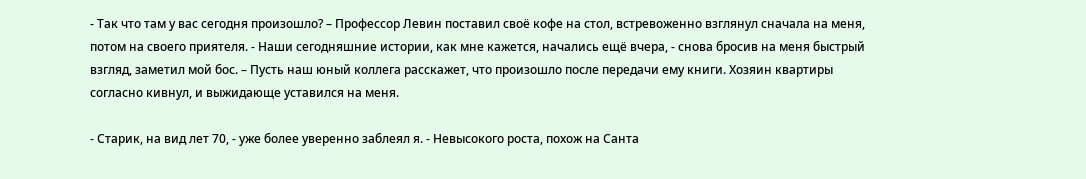- Так что там у вас сегодня произошло? – Профессор Левин поставил своё кофе на стол, встревоженно взглянул сначала на меня, потом на своего приятеля. - Наши сегодняшние истории, как мне кажется, начались ещё вчера, - снова бросив на меня быстрый взгляд, заметил мой бос. – Пусть наш юный коллега расскажет, что произошло после передачи ему книги. Хозяин квартиры согласно кивнул, и выжидающе уставился на меня.

- Старик, на вид лет 70, - уже более уверенно заблеял я. - Невысокого роста, похож на Санта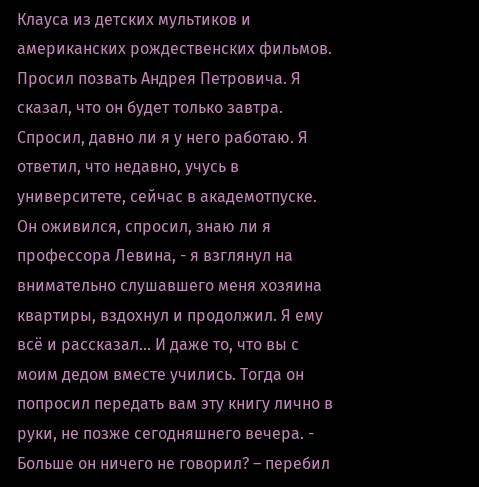Клауса из детских мультиков и американских рождественских фильмов. Просил позвать Андрея Петровича. Я сказал, что он будет только завтра. Спросил, давно ли я у него работаю. Я ответил, что недавно, учусь в университете, сейчас в академотпуске. Он оживился, спросил, знаю ли я профессора Левина, - я взглянул на внимательно слушавшего меня хозяина квартиры, вздохнул и продолжил. Я ему всё и рассказал... И даже то, что вы с моим дедом вместе учились. Тогда он попросил передать вам эту книгу лично в руки, не позже сегодняшнего вечера. - Больше он ничего не говорил? – перебил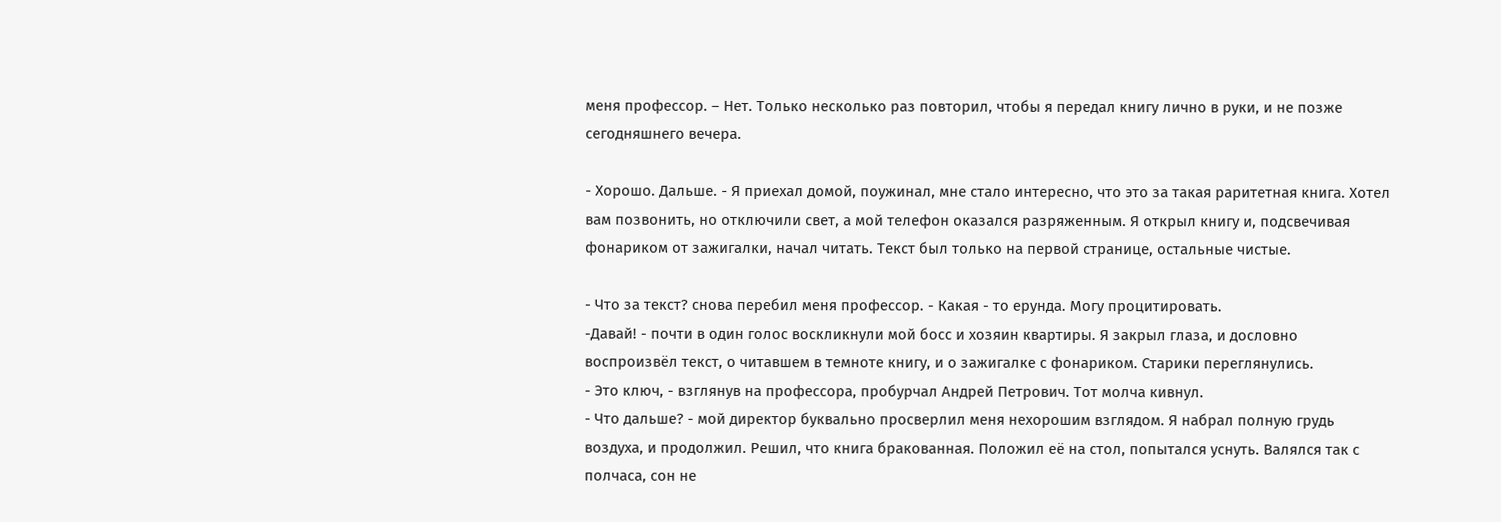меня профессор. – Нет. Только несколько раз повторил, чтобы я передал книгу лично в руки, и не позже сегодняшнего вечера.

- Хорошо. Дальше. - Я приехал домой, поужинал, мне стало интересно, что это за такая раритетная книга. Хотел вам позвонить, но отключили свет, а мой телефон оказался разряженным. Я открыл книгу и, подсвечивая фонариком от зажигалки, начал читать. Текст был только на первой странице, остальные чистые.

- Что за текст? снова перебил меня профессор. - Какая - то ерунда. Могу процитировать.
-Давай! - почти в один голос воскликнули мой босс и хозяин квартиры. Я закрыл глаза, и дословно воспроизвёл текст, о читавшем в темноте книгу, и о зажигалке с фонариком. Старики переглянулись.
- Это ключ, - взглянув на профессора, пробурчал Андрей Петрович. Тот молча кивнул.
- Что дальше? - мой директор буквально просверлил меня нехорошим взглядом. Я набрал полную грудь воздуха, и продолжил. Решил, что книга бракованная. Положил её на стол, попытался уснуть. Валялся так с полчаса, сон не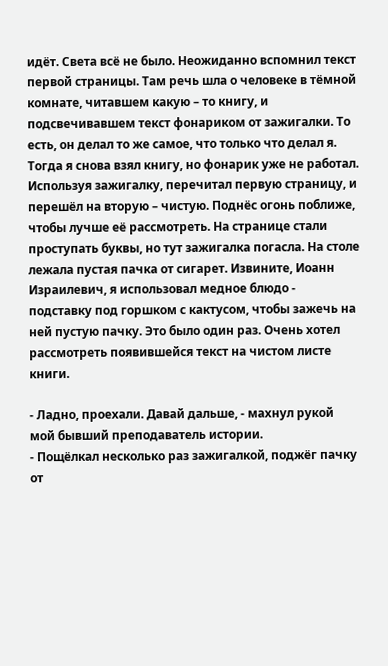идёт. Света всё не было. Неожиданно вспомнил текст первой страницы. Там речь шла о человеке в тёмной комнате, читавшем какую – то книгу, и подсвечивавшем текст фонариком от зажигалки. То есть, он делал то же самое, что только что делал я. Тогда я снова взял книгу, но фонарик уже не работал. Используя зажигалку, перечитал первую страницу, и перешёл на вторую – чистую. Поднёс огонь поближе, чтобы лучше её рассмотреть. На странице стали проступать буквы, но тут зажигалка погасла. На столе лежала пустая пачка от сигарет. Извините, Иоанн Израилевич, я использовал медное блюдо - подставку под горшком с кактусом, чтобы зажечь на ней пустую пачку. Это было один раз. Очень хотел рассмотреть появившейся текст на чистом листе книги.

- Ладно, проехали. Давай дальше, - махнул рукой мой бывший преподаватель истории.
- Пощёлкал несколько раз зажигалкой, поджёг пачку от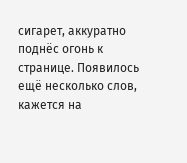сигарет, аккуратно поднёс огонь к странице. Появилось ещё несколько слов, кажется на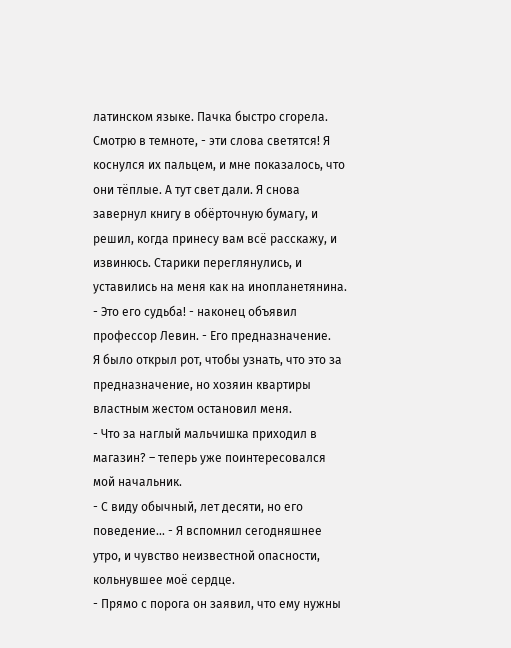латинском языке. Пачка быстро сгорела. Смотрю в темноте, - эти слова светятся! Я коснулся их пальцем, и мне показалось, что они тёплые. А тут свет дали. Я снова завернул книгу в обёрточную бумагу, и решил, когда принесу вам всё расскажу, и извинюсь. Старики переглянулись, и уставились на меня как на инопланетянина.
- Это его судьба! - наконец объявил профессор Левин. - Его предназначение.
Я было открыл рот, чтобы узнать, что это за предназначение, но хозяин квартиры властным жестом остановил меня.
- Что за наглый мальчишка приходил в магазин? – теперь уже поинтересовался мой начальник.
- С виду обычный, лет десяти, но его поведение... - Я вспомнил сегодняшнее утро, и чувство неизвестной опасности, кольнувшее моё сердце.
- Прямо с порога он заявил, что ему нужны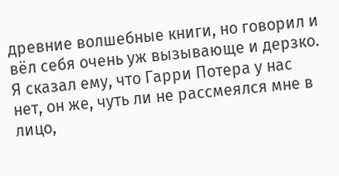древние волшебные книги, но говорил и вёл себя очень уж вызывающе и дерзко. Я сказал ему, что Гарри Потера у нас нет, он же, чуть ли не рассмеялся мне в лицо,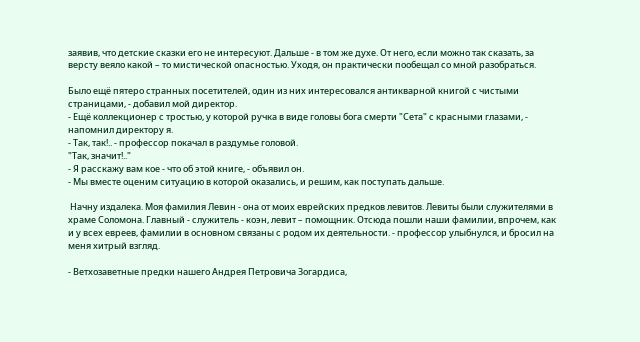заявив, что детские сказки его не интересуют. Дальше - в том же духе. От него, если можно так сказать, за версту веяло какой – то мистической опасностью. Уходя, он практически пообещал со мной разобраться.

Было ещё пятеро странных посетителей, один из них интересовался антикварной книгой с чистыми страницами, - добавил мой директор.
- Ещё коллекционер с тростью, у которой ручка в виде головы бога смерти "Сета" с красными глазами, - напомнил директору я.
- Так, так!.. - профессор покачал в раздумье головой.
"Так, значит!.."
- Я расскажу вам кое - что об этой книге, - объявил он.
- Мы вместе оценим ситуацию в которой оказались, и решим, как поступать дальше.

 Начну издалека. Моя фамилия Левин - она от моих еврейских предков левитов. Левиты были служителями в храме Соломона. Главный - служитель - коэн, левит – помощник. Отсюда пошли наши фамилии, впрочем, как и у всех евреев, фамилии в основном связаны с родом их деятельности. - профессор улыбнулся, и бросил на меня хитрый взгляд.

- Ветхозаветные предки нашего Андрея Петровича Зогардиса,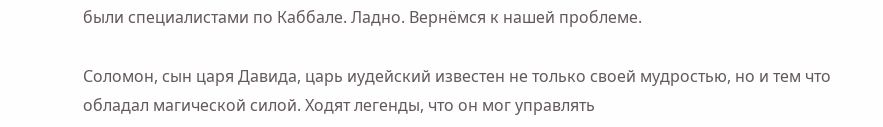были специалистами по Каббале. Ладно. Вернёмся к нашей проблеме.

Соломон, сын царя Давида, царь иудейский известен не только своей мудростью, но и тем что обладал магической силой. Ходят легенды, что он мог управлять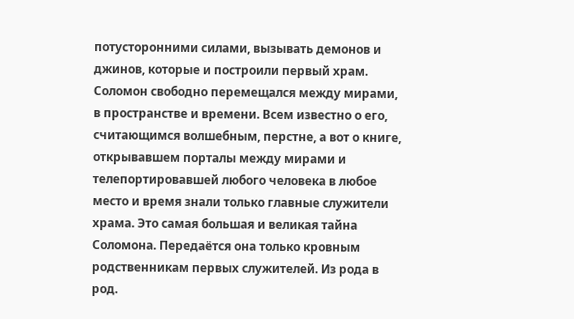потусторонними силами, вызывать демонов и джинов, которые и построили первый храм. Соломон свободно перемещался между мирами, в пространстве и времени. Всем известно о его, считающимся волшебным, перстне, а вот о книге, открывавшем порталы между мирами и телепортировавшей любого человека в любое место и время знали только главные служители храма. Это самая большая и великая тайна Соломона. Передаётся она только кровным родственникам первых служителей. Из рода в род.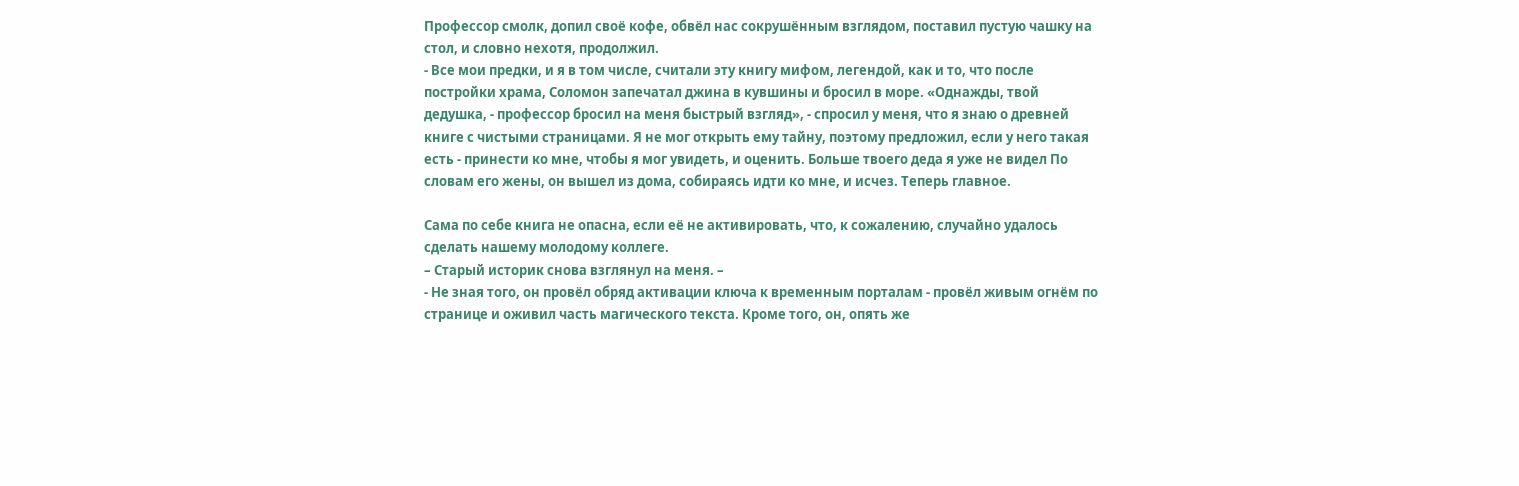Профессор смолк, допил своё кофе, обвёл нас сокрушённым взглядом, поставил пустую чашку на стол, и словно нехотя, продолжил.
- Все мои предки, и я в том числе, считали эту книгу мифом, легендой, как и то, что после постройки храма, Соломон запечатал джина в кувшины и бросил в море. «Однажды, твой дедушка, - профессор бросил на меня быстрый взгляд», - спросил у меня, что я знаю о древней книге с чистыми страницами. Я не мог открыть ему тайну, поэтому предложил, если у него такая есть - принести ко мне, чтобы я мог увидеть, и оценить. Больше твоего деда я уже не видел По словам его жены, он вышел из дома, собираясь идти ко мне, и исчез. Теперь главное.

Сама по себе книга не опасна, если её не активировать, что, к сожалению, случайно удалось сделать нашему молодому коллеге.
– Старый историк снова взглянул на меня. –
- Не зная того, он провёл обряд активации ключа к временным порталам - провёл живым огнём по странице и оживил часть магического текста. Кроме того, он, опять же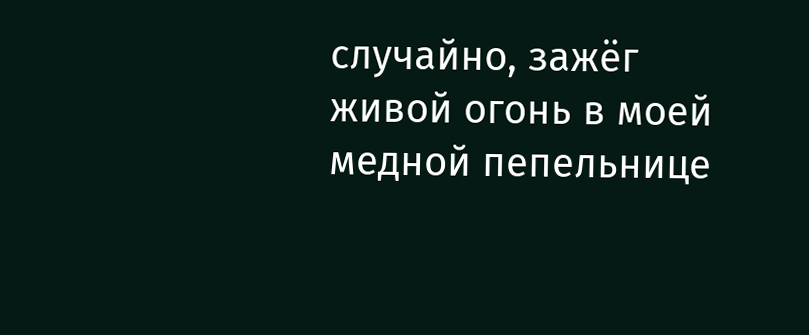случайно, зажёг живой огонь в моей медной пепельнице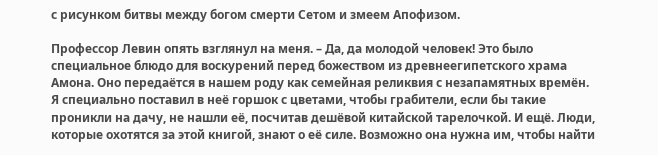с рисунком битвы между богом смерти Сетом и змеем Апофизом.

Профессор Левин опять взглянул на меня. – Да, да молодой человек! Это было специальное блюдо для воскурений перед божеством из древнеегипетского храма Амона. Оно передаётся в нашем роду как семейная реликвия с незапамятных времён. Я специально поставил в неё горшок с цветами, чтобы грабители, если бы такие проникли на дачу, не нашли её, посчитав дешёвой китайской тарелочкой. И ещё. Люди, которые охотятся за этой книгой, знают о её силе. Возможно она нужна им, чтобы найти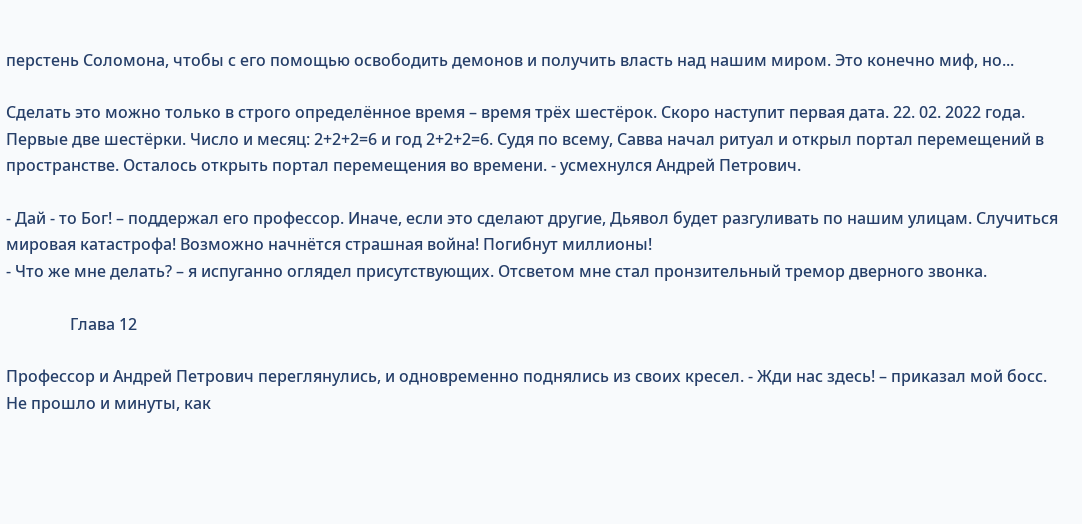перстень Соломона, чтобы с его помощью освободить демонов и получить власть над нашим миром. Это конечно миф, но...

Сделать это можно только в строго определённое время – время трёх шестёрок. Скоро наступит первая дата. 22. 02. 2022 года. Первые две шестёрки. Число и месяц: 2+2+2=6 и год 2+2+2=6. Судя по всему, Савва начал ритуал и открыл портал перемещений в пространстве. Осталось открыть портал перемещения во времени. - усмехнулся Андрей Петрович.

- Дай - то Бог! – поддержал его профессор. Иначе, если это сделают другие, Дьявол будет разгуливать по нашим улицам. Случиться мировая катастрофа! Возможно начнётся страшная война! Погибнут миллионы!
- Что же мне делать? – я испуганно оглядел присутствующих. Отсветом мне стал пронзительный тремор дверного звонка.

                Глава 12

Профессор и Андрей Петрович переглянулись, и одновременно поднялись из своих кресел. - Жди нас здесь! – приказал мой босс. Не прошло и минуты, как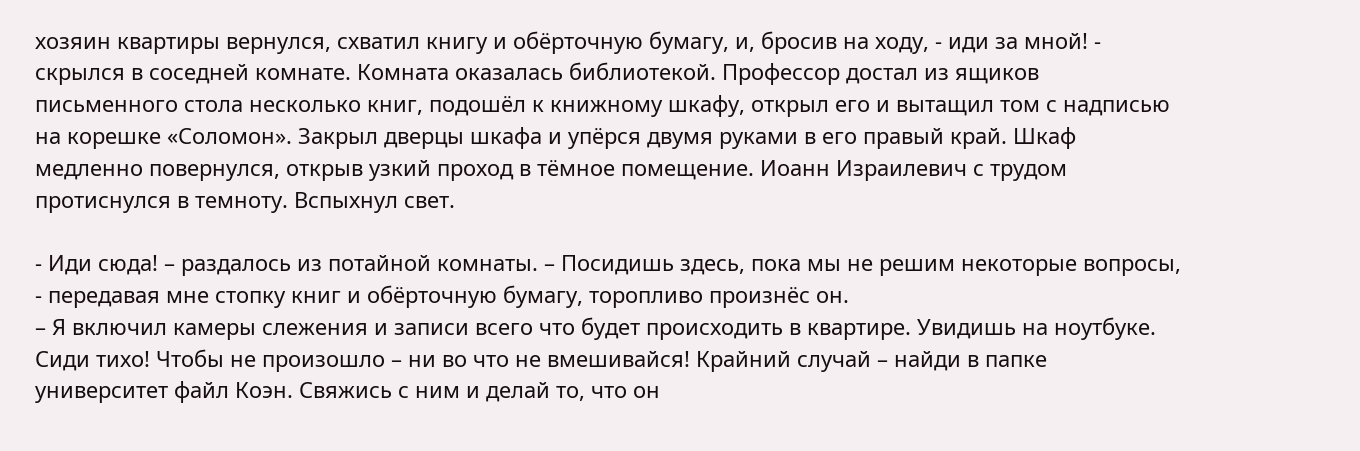хозяин квартиры вернулся, схватил книгу и обёрточную бумагу, и, бросив на ходу, - иди за мной! - скрылся в соседней комнате. Комната оказалась библиотекой. Профессор достал из ящиков письменного стола несколько книг, подошёл к книжному шкафу, открыл его и вытащил том с надписью на корешке «Соломон». Закрыл дверцы шкафа и упёрся двумя руками в его правый край. Шкаф медленно повернулся, открыв узкий проход в тёмное помещение. Иоанн Израилевич с трудом протиснулся в темноту. Вспыхнул свет.

- Иди сюда! – раздалось из потайной комнаты. – Посидишь здесь, пока мы не решим некоторые вопросы, - передавая мне стопку книг и обёрточную бумагу, торопливо произнёс он.
– Я включил камеры слежения и записи всего что будет происходить в квартире. Увидишь на ноутбуке. Сиди тихо! Чтобы не произошло – ни во что не вмешивайся! Крайний случай – найди в папке университет файл Коэн. Свяжись с ним и делай то, что он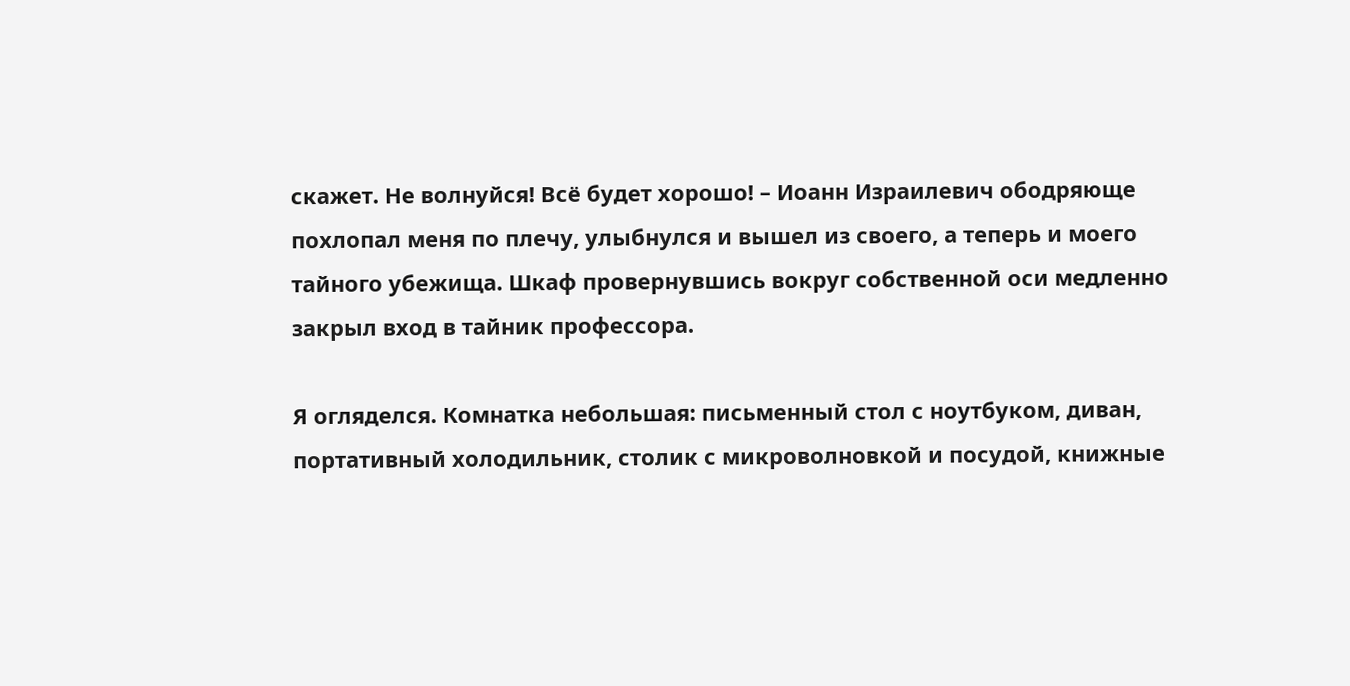скажет. Не волнуйся! Всё будет хорошо! – Иоанн Израилевич ободряюще похлопал меня по плечу, улыбнулся и вышел из своего, а теперь и моего тайного убежища. Шкаф провернувшись вокруг собственной оси медленно закрыл вход в тайник профессора.

Я огляделся. Комнатка небольшая: письменный стол с ноутбуком, диван, портативный холодильник, столик с микроволновкой и посудой, книжные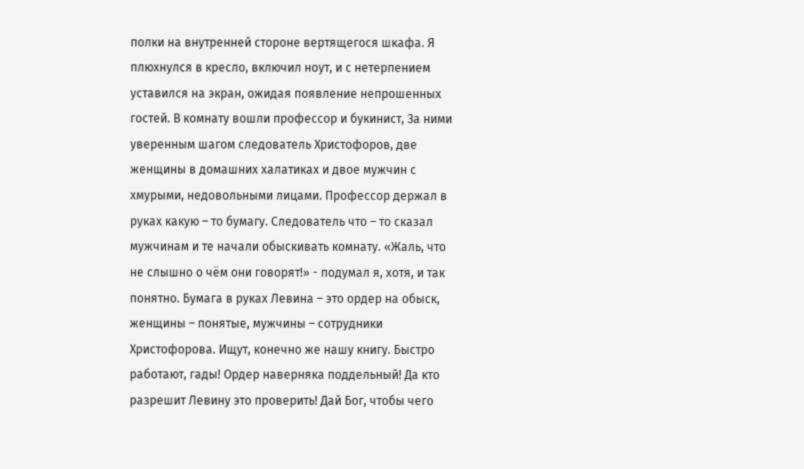полки на внутренней стороне вертящегося шкафа. Я плюхнулся в кресло, включил ноут, и с нетерпением уставился на экран, ожидая появление непрошенных гостей. В комнату вошли профессор и букинист, За ними уверенным шагом следователь Христофоров, две женщины в домашних халатиках и двое мужчин с хмурыми, недовольными лицами. Профессор держал в руках какую – то бумагу. Следователь что – то сказал мужчинам и те начали обыскивать комнату. «Жаль, что не слышно о чём они говорят!» - подумал я, хотя, и так понятно. Бумага в руках Левина – это ордер на обыск, женщины – понятые, мужчины – сотрудники Христофорова. Ищут, конечно же нашу книгу. Быстро работают, гады! Ордер наверняка поддельный! Да кто разрешит Левину это проверить! Дай Бог, чтобы чего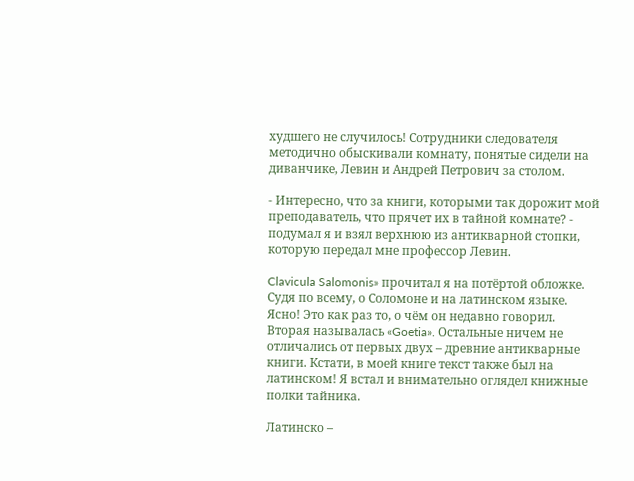худшего не случилось! Сотрудники следователя методично обыскивали комнату, понятые сидели на диванчике, Левин и Андрей Петрович за столом.

- Интересно, что за книги, которыми так дорожит мой преподаватель, что прячет их в тайной комнате? - подумал я и взял верхнюю из антикварной стопки, которую передал мне профессор Левин.

Clavicula Salomonis» прочитал я на потёртой обложке. Судя по всему, о Соломоне и на латинском языке. Ясно! Это как раз то, о чём он недавно говорил.
Вторая называлась «Goetia». Остальные ничем не отличались от первых двух – древние антикварные книги. Кстати, в моей книге текст также был на латинском! Я встал и внимательно оглядел книжные полки тайника.

Латинско –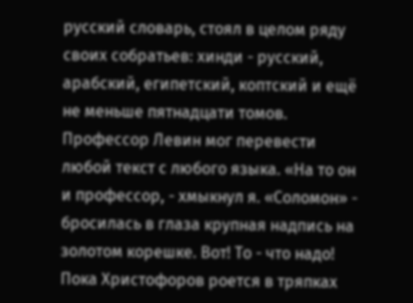русский словарь, стоял в целом ряду своих собратьев: хинди - русский, арабский, египетский, коптский и ещё не меньше пятнадцати томов. Профессор Левин мог перевести любой текст с любого языка. «На то он и профессор, - хмыкнул я. «Соломон» - бросилась в глаза крупная надпись на золотом корешке. Вот! То - что надо! Пока Христофоров роется в тряпках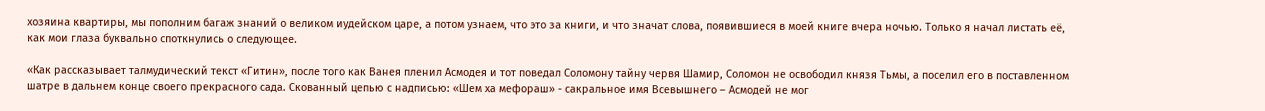хозяина квартиры, мы пополним багаж знаний о великом иудейском царе, а потом узнаем, что это за книги, и что значат слова, появившиеся в моей книге вчера ночью. Только я начал листать её, как мои глаза буквально споткнулись о следующее.

«Как рассказывает талмудический текст «Гитин», после того как Ванея пленил Асмодея и тот поведал Соломону тайну червя Шамир, Соломон не освободил князя Тьмы, а поселил его в поставленном шатре в дальнем конце своего прекрасного сада. Скованный цепью с надписью: «Шем ха мефораш» - сакральное имя Всевышнего – Асмодей не мог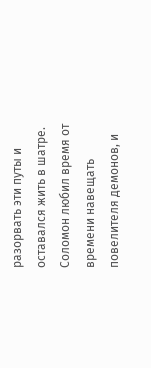разорвать эти путы и оставался жить в шатре. Соломон любил время от времени навещать повелителя демонов, и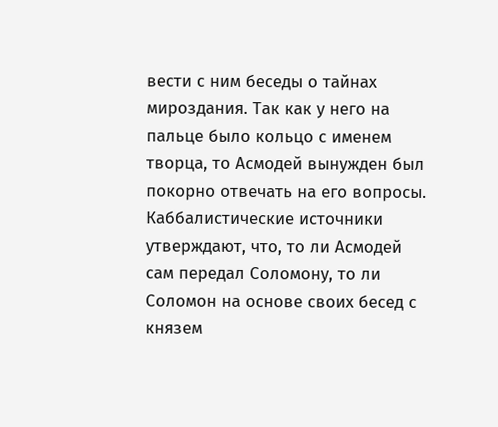вести с ним беседы о тайнах мироздания. Так как у него на пальце было кольцо с именем творца, то Асмодей вынужден был покорно отвечать на его вопросы. Каббалистические источники утверждают, что, то ли Асмодей сам передал Соломону, то ли Соломон на основе своих бесед с князем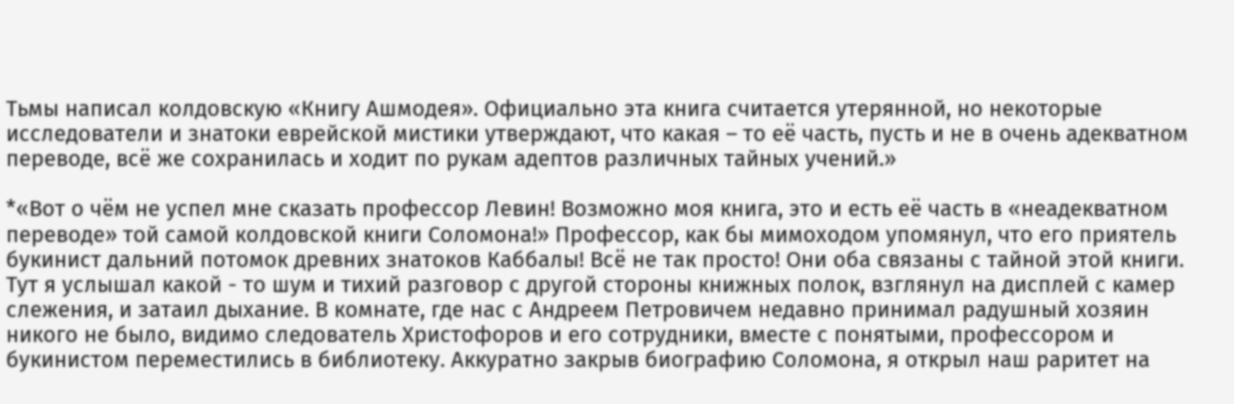Тьмы написал колдовскую «Книгу Ашмодея». Официально эта книга считается утерянной, но некоторые исследователи и знатоки еврейской мистики утверждают, что какая – то её часть, пусть и не в очень адекватном переводе, всё же сохранилась и ходит по рукам адептов различных тайных учений.»

*«Вот о чём не успел мне сказать профессор Левин! Возможно моя книга, это и есть её часть в «неадекватном переводе» той самой колдовской книги Соломона!» Профессор, как бы мимоходом упомянул, что его приятель букинист дальний потомок древних знатоков Каббалы! Всё не так просто! Они оба связаны с тайной этой книги. Тут я услышал какой - то шум и тихий разговор с другой стороны книжных полок, взглянул на дисплей с камер слежения, и затаил дыхание. В комнате, где нас с Андреем Петровичем недавно принимал радушный хозяин никого не было, видимо следователь Христофоров и его сотрудники, вместе с понятыми, профессором и букинистом переместились в библиотеку. Аккуратно закрыв биографию Соломона, я открыл наш раритет на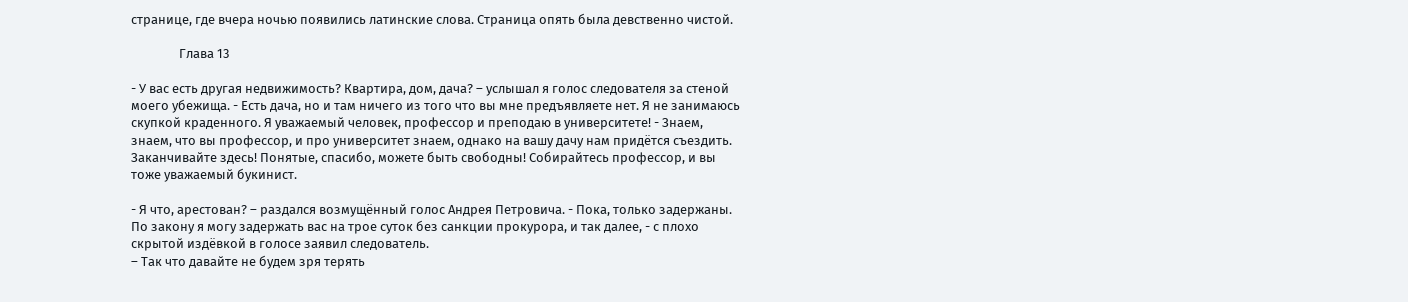странице, где вчера ночью появились латинские слова. Страница опять была девственно чистой.

                Глава 13

- У вас есть другая недвижимость? Квартира, дом, дача? – услышал я голос следователя за стеной моего убежища. - Есть дача, но и там ничего из того что вы мне предъявляете нет. Я не занимаюсь скупкой краденного. Я уважаемый человек, профессор и преподаю в университете! - Знаем, знаем, что вы профессор, и про университет знаем, однако на вашу дачу нам придётся съездить. Заканчивайте здесь! Понятые, спасибо, можете быть свободны! Собирайтесь профессор, и вы тоже уважаемый букинист.

- Я что, арестован? – раздался возмущённый голос Андрея Петровича. - Пока, только задержаны. По закону я могу задержать вас на трое суток без санкции прокурора, и так далее, - с плохо скрытой издёвкой в голосе заявил следователь.
– Так что давайте не будем зря терять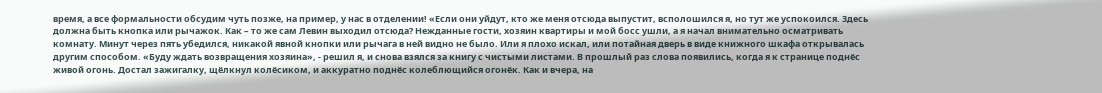время, а все формальности обсудим чуть позже, на пример, у нас в отделении! «Если они уйдут, кто же меня отсюда выпустит, всполошился я, но тут же успокоился. Здесь должна быть кнопка или рычажок. Как – то же сам Левин выходил отсюда? Нежданные гости, хозяин квартиры и мой босс ушли, а я начал внимательно осматривать комнату. Минут через пять убедился, никакой явной кнопки или рычага в ней видно не было. Или я плохо искал, или потайная дверь в виде книжного шкафа открывалась другим способом. «Буду ждать возвращения хозяина», - решил я, и снова взялся за книгу с чистыми листами. В прошлый раз слова появились, когда я к странице поднёс живой огонь. Достал зажигалку, щёлкнул колёсиком, и аккуратно поднёс колеблющийся огонёк. Как и вчера, на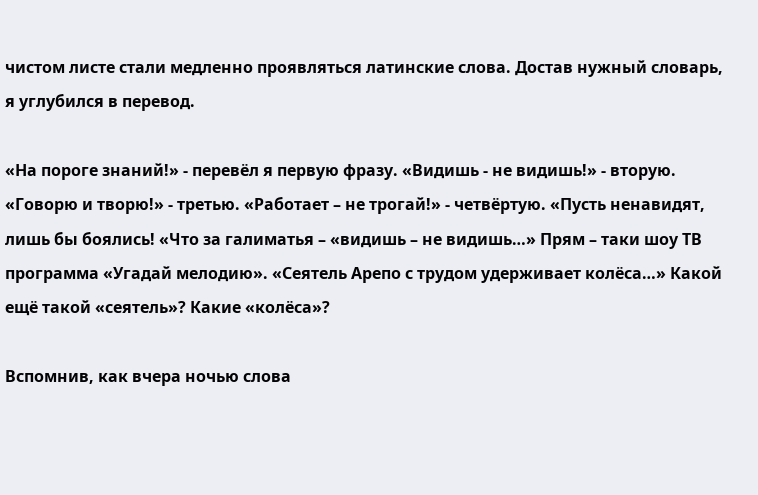чистом листе стали медленно проявляться латинские слова. Достав нужный словарь, я углубился в перевод.

«На пороге знаний!» - перевёл я первую фразу. «Видишь - не видишь!» - вторую. «Говорю и творю!» - третью. «Работает – не трогай!» - четвёртую. «Пусть ненавидят, лишь бы боялись! «Что за галиматья – «видишь – не видишь…» Прям – таки шоу ТВ программа «Угадай мелодию». «Сеятель Арепо с трудом удерживает колёса…» Какой ещё такой «сеятель»? Какие «колёса»?

Вспомнив, как вчера ночью слова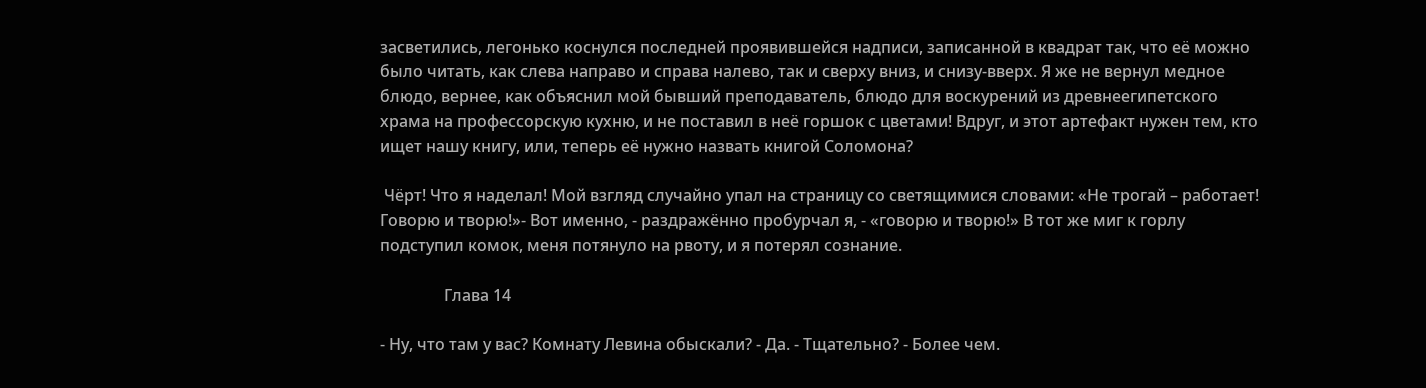засветились, легонько коснулся последней проявившейся надписи, записанной в квадрат так, что её можно было читать, как слева направо и справа налево, так и сверху вниз, и снизу-вверх. Я же не вернул медное блюдо, вернее, как объяснил мой бывший преподаватель, блюдо для воскурений из древнеегипетского храма на профессорскую кухню, и не поставил в неё горшок с цветами! Вдруг, и этот артефакт нужен тем, кто ищет нашу книгу, или, теперь её нужно назвать книгой Соломона?

 Чёрт! Что я наделал! Мой взгляд случайно упал на страницу со светящимися словами: «Не трогай – работает! Говорю и творю!»- Вот именно, - раздражённо пробурчал я, - «говорю и творю!» В тот же миг к горлу подступил комок, меня потянуло на рвоту, и я потерял сознание.

                Глава 14

- Ну, что там у вас? Комнату Левина обыскали? - Да. - Тщательно? - Более чем.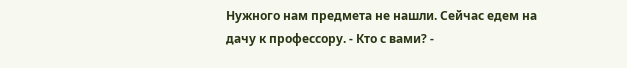Нужного нам предмета не нашли. Сейчас едем на дачу к профессору. - Кто с вами? -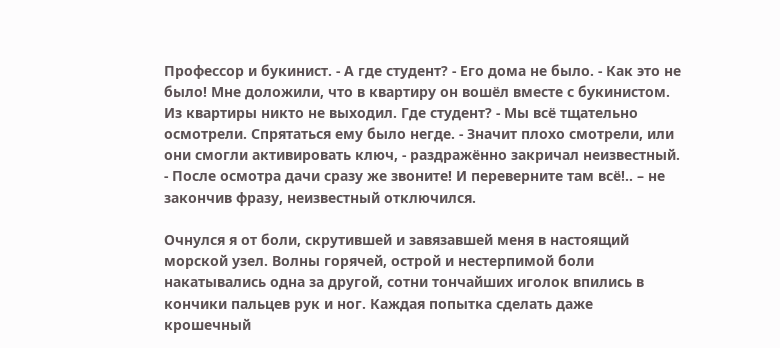Профессор и букинист. - А где студент? - Его дома не было. - Как это не было! Мне доложили, что в квартиру он вошёл вместе с букинистом. Из квартиры никто не выходил. Где студент? - Мы всё тщательно осмотрели. Спрятаться ему было негде. - Значит плохо смотрели, или они смогли активировать ключ, - раздражённо закричал неизвестный. - После осмотра дачи сразу же звоните! И переверните там всё!.. – не закончив фразу, неизвестный отключился.

Очнулся я от боли, скрутившей и завязавшей меня в настоящий морской узел. Волны горячей, острой и нестерпимой боли накатывались одна за другой, сотни тончайших иголок впились в кончики пальцев рук и ног. Каждая попытка сделать даже крошечный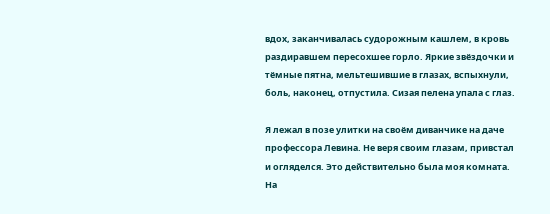вдох, заканчивалась судорожным кашлем, в кровь раздиравшем пересохшее горло. Яркие звёздочки и тёмные пятна, мельтешившие в глазах, вспыхнули, боль, наконец, отпустила. Сизая пелена упала с глаз.

Я лежал в позе улитки на своём диванчике на даче профессора Левина. Не веря своим глазам, привстал и огляделся. Это действительно была моя комната. На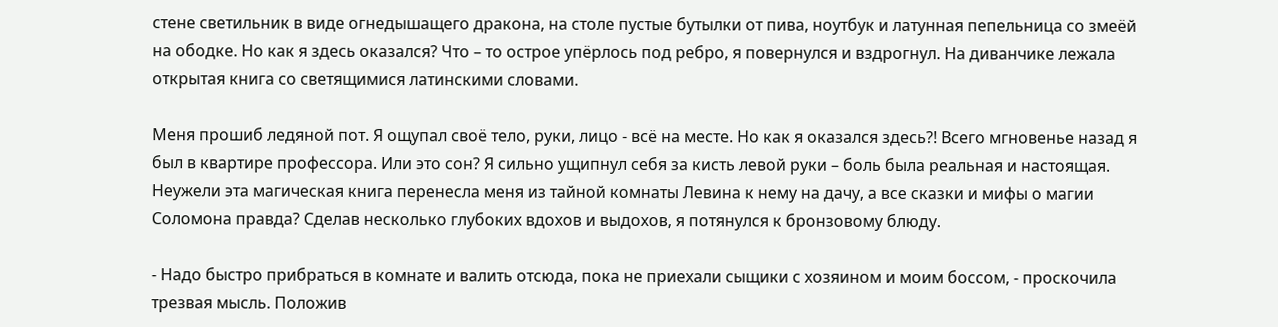стене светильник в виде огнедышащего дракона, на столе пустые бутылки от пива, ноутбук и латунная пепельница со змеёй на ободке. Но как я здесь оказался? Что – то острое упёрлось под ребро, я повернулся и вздрогнул. На диванчике лежала открытая книга со светящимися латинскими словами.

Меня прошиб ледяной пот. Я ощупал своё тело, руки, лицо - всё на месте. Но как я оказался здесь?! Всего мгновенье назад я был в квартире профессора. Или это сон? Я сильно ущипнул себя за кисть левой руки – боль была реальная и настоящая. Неужели эта магическая книга перенесла меня из тайной комнаты Левина к нему на дачу, а все сказки и мифы о магии Соломона правда? Сделав несколько глубоких вдохов и выдохов, я потянулся к бронзовому блюду.

- Надо быстро прибраться в комнате и валить отсюда, пока не приехали сыщики с хозяином и моим боссом, - проскочила трезвая мысль. Положив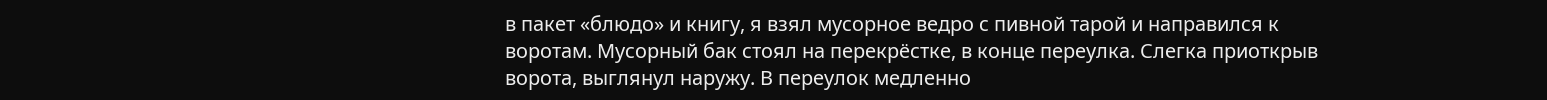в пакет «блюдо» и книгу, я взял мусорное ведро с пивной тарой и направился к воротам. Мусорный бак стоял на перекрёстке, в конце переулка. Слегка приоткрыв ворота, выглянул наружу. В переулок медленно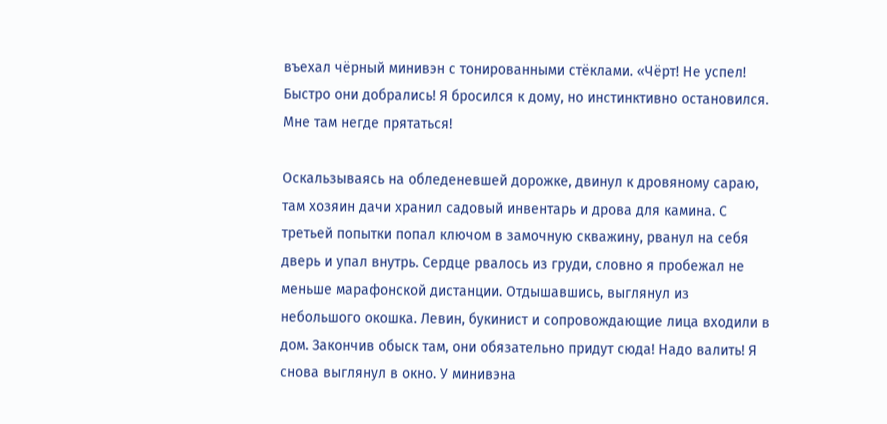въехал чёрный минивэн с тонированными стёклами. «Чёрт! Не успел! Быстро они добрались! Я бросился к дому, но инстинктивно остановился. Мне там негде прятаться!

Оскальзываясь на обледеневшей дорожке, двинул к дровяному сараю, там хозяин дачи хранил садовый инвентарь и дрова для камина. С третьей попытки попал ключом в замочную скважину, рванул на себя дверь и упал внутрь. Сердце рвалось из груди, словно я пробежал не меньше марафонской дистанции. Отдышавшись, выглянул из небольшого окошка. Левин, букинист и сопровождающие лица входили в дом. Закончив обыск там, они обязательно придут сюда! Надо валить! Я снова выглянул в окно. У минивэна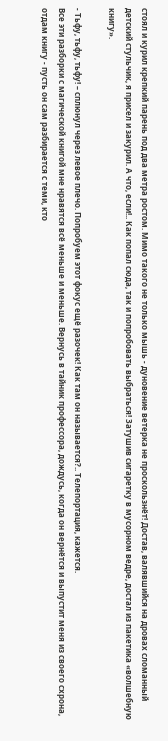стоял и курил крепкий парень под два метра ростом. Мимо такого не только мышь - дуновение ветерка не проскользнёт! Достав, валявшийся на дровах сломанный детский стульчик, я присел и закурил. А что, если!.. Как попал сюда, так и попробовать выбраться! Затушив сигаретку в мусорном ведре, достал из пакетика «волшебную книгу».

- Тьфу, тьфу, тьфу! – сплюнул через левое плечо. Попробуем этот фокус ещё разочек! Как там он называется?.. Телепортация, кажется.
Все эти разборки с магической книгой мне нравятся всё меньше и меньше. Вернусь в тайник профессора, дождусь, когда он вернётся и выпустит меня из своего схрона, отдам книгу - пусть он сам разбирается с теми, кто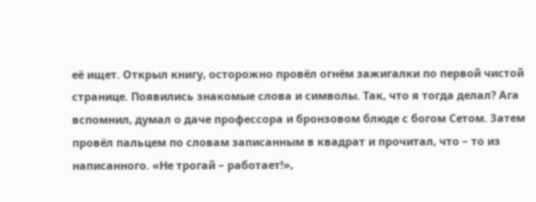её ищет. Открыл книгу, осторожно провёл огнём зажигалки по первой чистой странице. Появились знакомые слова и символы. Так, что я тогда делал? Ага вспомнил, думал о даче профессора и бронзовом блюде с богом Сетом. Затем провёл пальцем по словам записанным в квадрат и прочитал, что – то из написанного. «Не трогай – работает!»,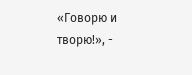«Говорю и творю!», -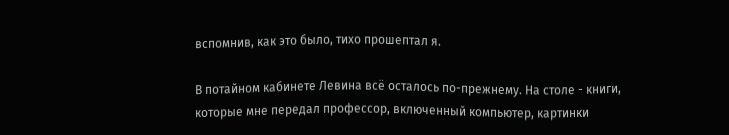вспомнив, как это было, тихо прошептал я.

В потайном кабинете Левина всё осталось по-прежнему. На столе - книги, которые мне передал профессор, включенный компьютер, картинки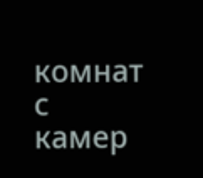комнат с камер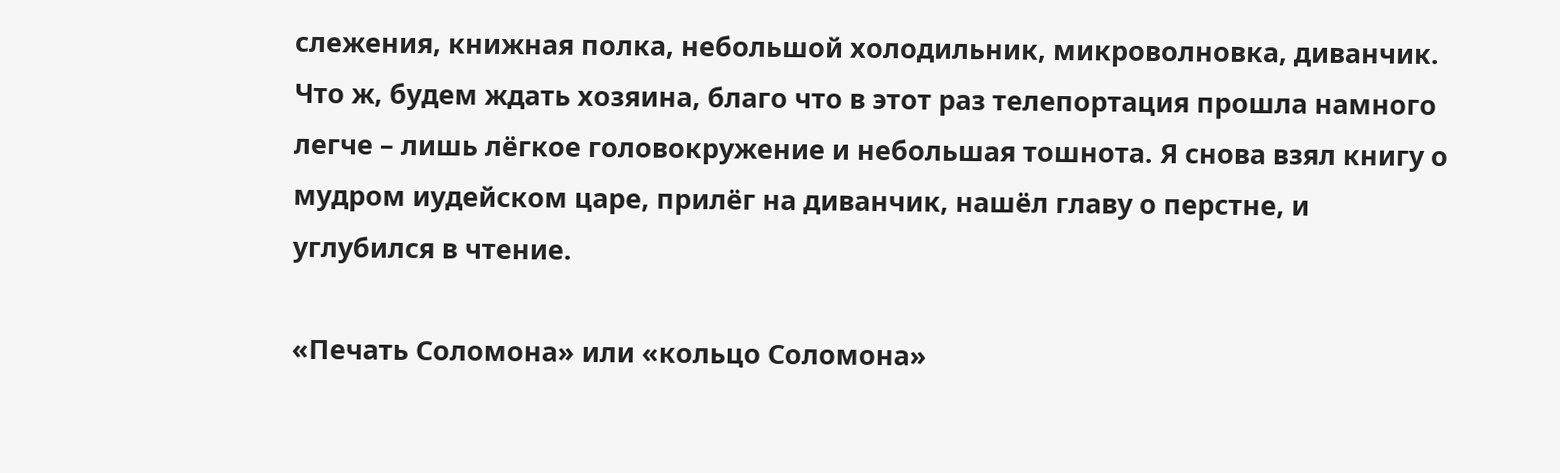слежения, книжная полка, небольшой холодильник, микроволновка, диванчик. Что ж, будем ждать хозяина, благо что в этот раз телепортация прошла намного легче – лишь лёгкое головокружение и небольшая тошнота. Я снова взял книгу о мудром иудейском царе, прилёг на диванчик, нашёл главу о перстне, и углубился в чтение.

«Печать Соломона» или «кольцо Соломона»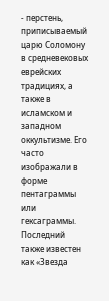- перстень, приписываемый царю Соломону в средневековых еврейских традициях, а также в исламском и западном оккультизме. Его часто изображали в форме пентаграммы или гексаграммы. Последний также известен как «Звезда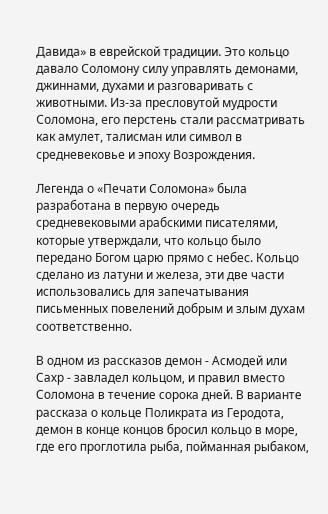Давида» в еврейской традиции. Это кольцо давало Соломону силу управлять демонами, джиннами, духами и разговаривать с животными. Из-за пресловутой мудрости Соломона, его перстень стали рассматривать как амулет, талисман или символ в средневековье и эпоху Возрождения.

Легенда о «Печати Соломона» была разработана в первую очередь средневековыми арабскими писателями, которые утверждали, что кольцо было передано Богом царю прямо с небес. Кольцо сделано из латуни и железа, эти две части использовались для запечатывания письменных повелений добрым и злым духам соответственно.

В одном из рассказов демон - Асмодей или Сахр - завладел кольцом, и правил вместо Соломона в течение сорока дней. В варианте рассказа о кольце Поликрата из Геродота, демон в конце концов бросил кольцо в море, где его проглотила рыба, пойманная рыбаком,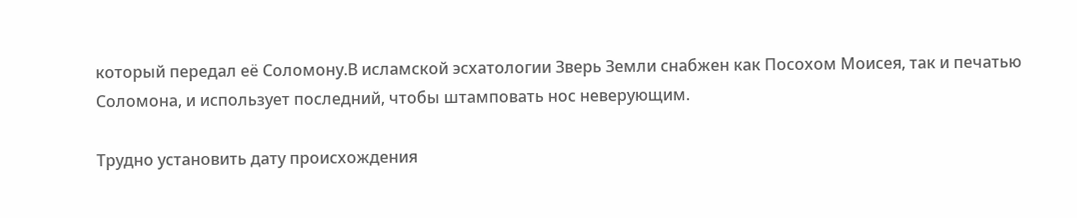который передал её Соломону.В исламской эсхатологии Зверь Земли снабжен как Посохом Моисея, так и печатью Соломона, и использует последний, чтобы штамповать нос неверующим.

Трудно установить дату происхождения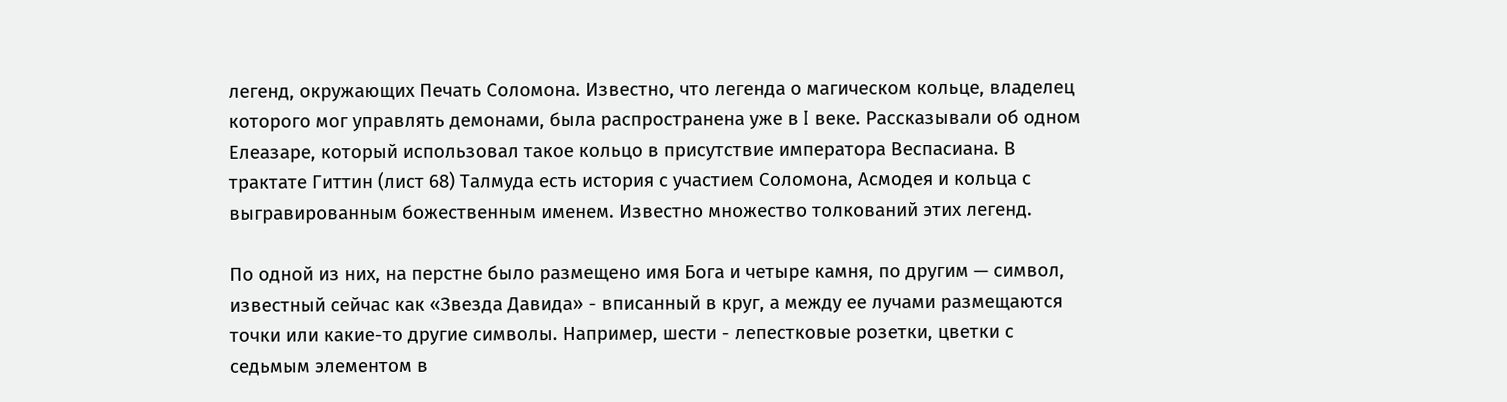легенд, окружающих Печать Соломона. Известно, что легенда о магическом кольце, владелец которого мог управлять демонами, была распространена уже в I веке. Рассказывали об одном Елеазаре, который использовал такое кольцо в присутствие императора Веспасиана. В трактате Гиттин (лист 68) Талмуда есть история с участием Соломона, Асмодея и кольца с выгравированным божественным именем. Известно множество толкований этих легенд.

По одной из них, на перстне было размещено имя Бога и четыре камня, по другим — символ, известный сейчас как «Звезда Давида» - вписанный в круг, а между ее лучами размещаются точки или какие-то другие символы. Например, шести - лепестковые розетки, цветки с седьмым элементом в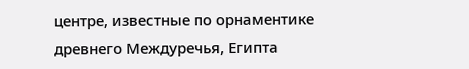центре, известные по орнаментике древнего Междуречья, Египта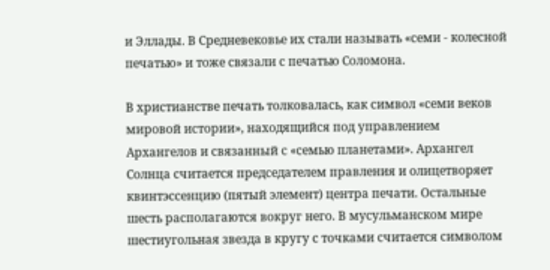и Эллады. В Средневековье их стали называть «семи - колесной печатью» и тоже связали с печатью Соломона.

В христианстве печать толковалась, как символ «семи веков мировой истории», находящийся под управлением Архангелов и связанный с «семью планетами». Архангел Солнца считается председателем правления и олицетворяет квинтэссенцию (пятый элемент) центра печати. Остальные шесть располагаются вокруг него. В мусульманском мире шестиугольная звезда в кругу с точками считается символом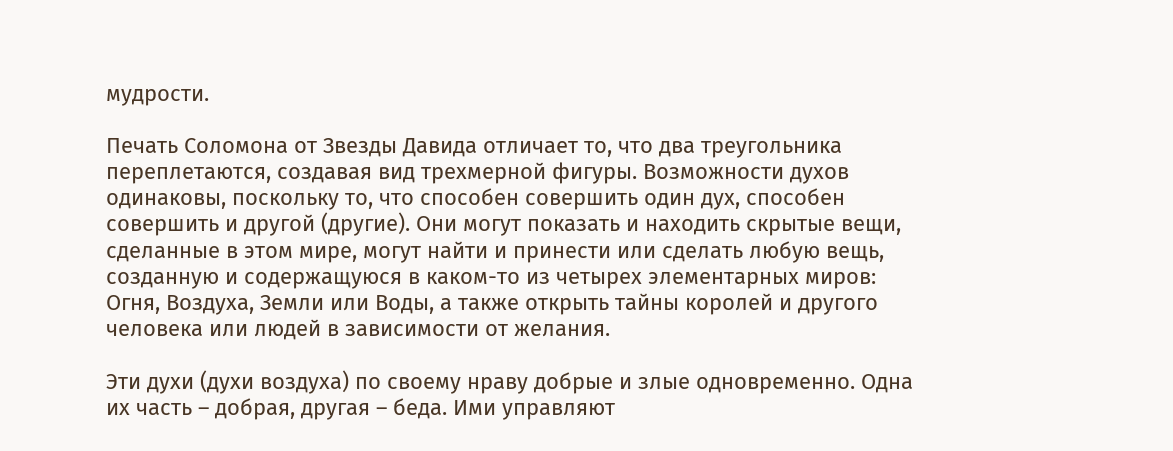мудрости.

Печать Соломона от Звезды Давида отличает то, что два треугольника переплетаются, создавая вид трехмерной фигуры. Возможности духов одинаковы, поскольку то, что способен совершить один дух, способен совершить и другой (другие). Они могут показать и находить скрытые вещи, сделанные в этом мире, могут найти и принести или сделать любую вещь, созданную и содержащуюся в каком-то из четырех элементарных миров: Огня, Воздуха, Земли или Воды, а также открыть тайны королей и другого человека или людей в зависимости от желания.

Эти духи (духи воздуха) по своему нраву добрые и злые одновременно. Одна их часть – добрая, другая – беда. Ими управляют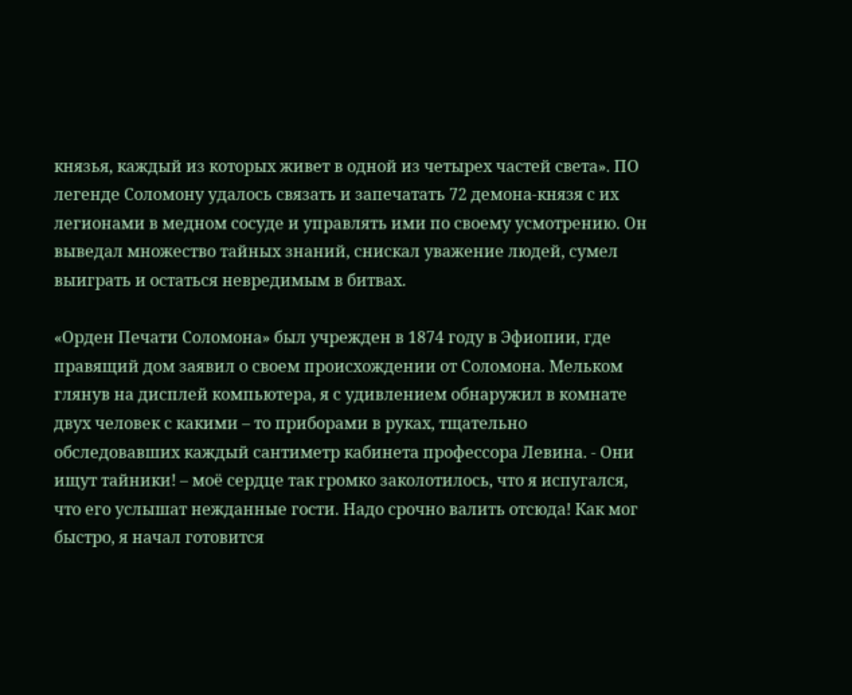князья, каждый из которых живет в одной из четырех частей света». ПО легенде Соломону удалось связать и запечатать 72 демона-князя с их легионами в медном сосуде и управлять ими по своему усмотрению. Он выведал множество тайных знаний, снискал уважение людей, сумел выиграть и остаться невредимым в битвах.

«Орден Печати Соломона» был учрежден в 1874 году в Эфиопии, где правящий дом заявил о своем происхождении от Соломона. Мельком глянув на дисплей компьютера, я с удивлением обнаружил в комнате двух человек с какими – то приборами в руках, тщательно обследовавших каждый сантиметр кабинета профессора Левина. - Они ищут тайники! – моё сердце так громко заколотилось, что я испугался, что его услышат нежданные гости. Надо срочно валить отсюда! Как мог быстро, я начал готовится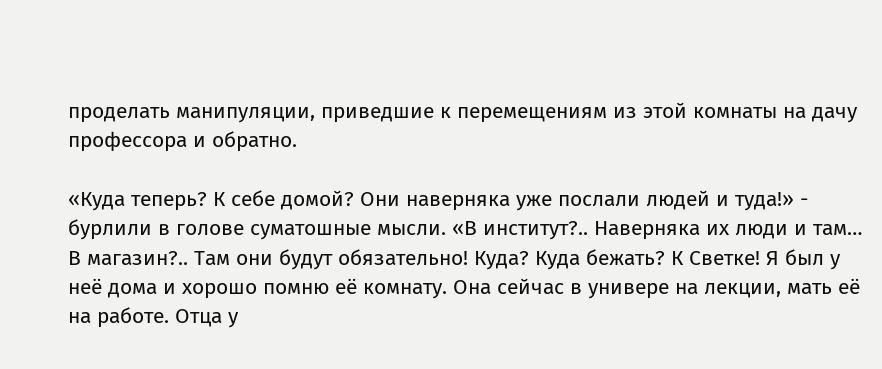проделать манипуляции, приведшие к перемещениям из этой комнаты на дачу профессора и обратно.

«Куда теперь? К себе домой? Они наверняка уже послали людей и туда!» - бурлили в голове суматошные мысли. «В институт?.. Наверняка их люди и там… В магазин?.. Там они будут обязательно! Куда? Куда бежать? К Светке! Я был у неё дома и хорошо помню её комнату. Она сейчас в универе на лекции, мать её на работе. Отца у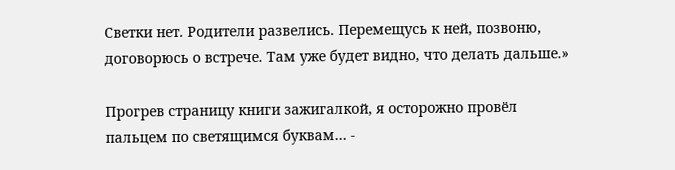Светки нет. Родители развелись. Перемещусь к ней, позвоню, договорюсь о встрече. Там уже будет видно, что делать дальше.»

Прогрев страницу книги зажигалкой, я осторожно провёл пальцем по светящимся буквам… -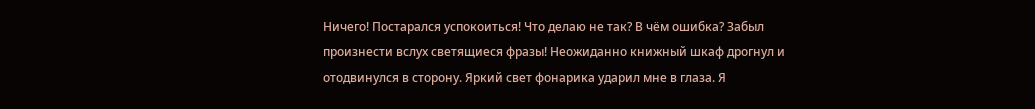Ничего! Постарался успокоиться! Что делаю не так? В чём ошибка? Забыл произнести вслух светящиеся фразы! Неожиданно книжный шкаф дрогнул и отодвинулся в сторону. Яркий свет фонарика ударил мне в глаза. Я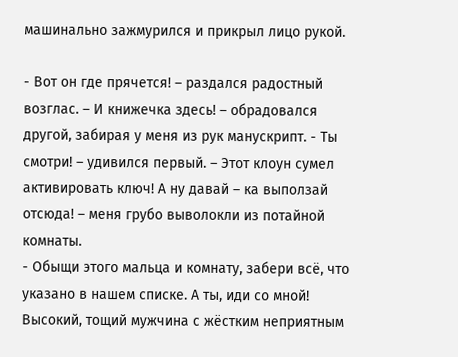машинально зажмурился и прикрыл лицо рукой.

- Вот он где прячется! – раздался радостный возглас. – И книжечка здесь! – обрадовался другой, забирая у меня из рук манускрипт. - Ты смотри! – удивился первый. – Этот клоун сумел активировать ключ! А ну давай – ка выползай отсюда! – меня грубо выволокли из потайной комнаты.
- Обыщи этого мальца и комнату, забери всё, что указано в нашем списке. А ты, иди со мной! Высокий, тощий мужчина с жёстким неприятным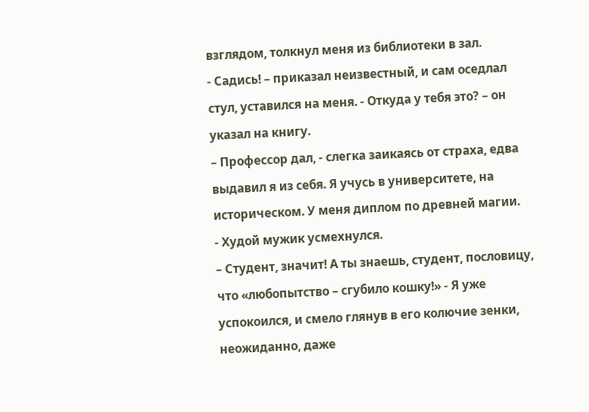взглядом, толкнул меня из библиотеки в зал.
- Садись! – приказал неизвестный, и сам оседлал стул, уставился на меня. - Откуда у тебя это? – он указал на книгу.
– Профессор дал, - слегка заикаясь от страха, едва выдавил я из себя. Я учусь в университете, на историческом. У меня диплом по древней магии.
- Худой мужик усмехнулся.
– Студент, значит! А ты знаешь, студент, пословицу, что «любопытство – сгубило кошку!» - Я уже успокоился, и смело глянув в его колючие зенки, неожиданно, даже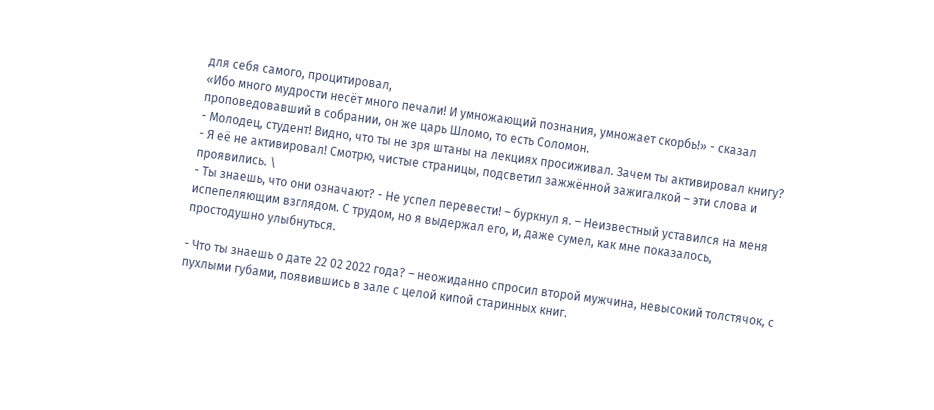для себя самого, процитировал,
«Ибо много мудрости несёт много печали! И умножающий познания, умножает скорбь!» - сказал проповедовавший в собрании, он же царь Шломо, то есть Соломон.
- Молодец, студент! Видно, что ты не зря штаны на лекциях просиживал. Зачем ты активировал книгу?
- Я её не активировал! Смотрю, чистые страницы, подсветил зажжённой зажигалкой – эти слова и проявились. \
- Ты знаешь, что они означают? - Не успел перевести! – буркнул я. – Неизвестный уставился на меня испепеляющим взглядом. С трудом, но я выдержал его, и, даже сумел, как мне показалось, простодушно улыбнуться.

- Что ты знаешь о дате 22 02 2022 года? – неожиданно спросил второй мужчина, невысокий толстячок, с пухлыми губами, появившись в зале с целой кипой старинных книг.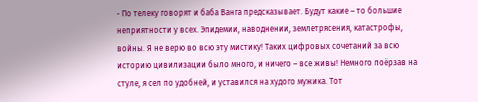- По телеку говорят и баба Ванга предсказывает. Будут какие – то большие неприятности у всех. Эпидемии, наводнении, землетрясения, катастрофы, войны. Я не верю во всю эту мистику! Таких цифровых сочетаний за всю историю цивилизации было много, и ничего – все живы! Немного поёрзав на стуле, я сел по удобней, и уставился на худого мужика. Тот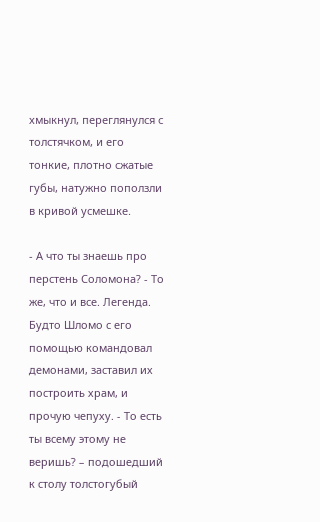хмыкнул, переглянулся с толстячком, и его тонкие, плотно сжатые губы, натужно поползли в кривой усмешке.

- А что ты знаешь про перстень Соломона? - То же, что и все. Легенда. Будто Шломо с его помощью командовал демонами, заставил их построить храм, и прочую чепуху. - То есть ты всему этому не веришь? – подошедший к столу толстогубый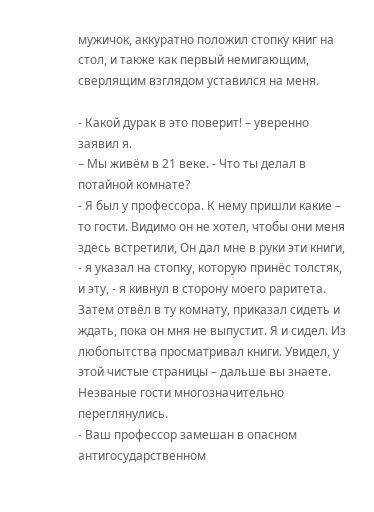мужичок, аккуратно положил стопку книг на стол, и также как первый немигающим, сверлящим взглядом уставился на меня.

- Какой дурак в это поверит! – уверенно заявил я.
– Мы живём в 21 веке. - Что ты делал в потайной комнате?
- Я был у профессора. К нему пришли какие – то гости. Видимо он не хотел, чтобы они меня здесь встретили, Он дал мне в руки эти книги, - я указал на стопку, которую принёс толстяк, и эту, - я кивнул в сторону моего раритета. Затем отвёл в ту комнату, приказал сидеть и ждать, пока он мня не выпустит. Я и сидел. Из любопытства просматривал книги. Увидел, у этой чистые страницы – дальше вы знаете.
Незваные гости многозначительно переглянулись.
- Ваш профессор замешан в опасном антигосударственном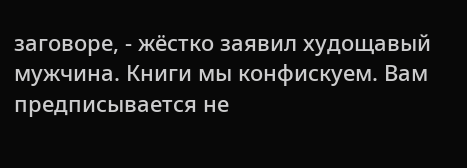заговоре, - жёстко заявил худощавый мужчина. Книги мы конфискуем. Вам предписывается не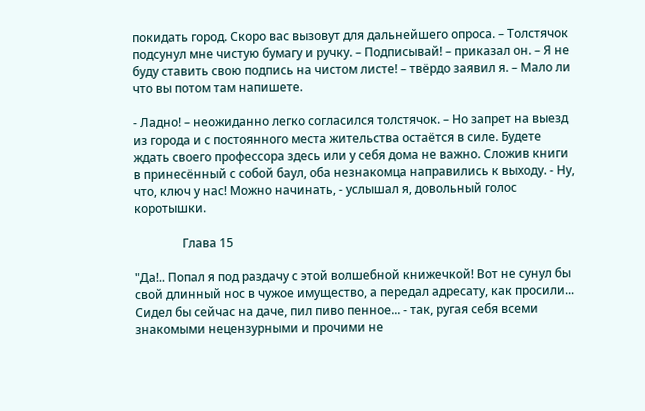покидать город. Скоро вас вызовут для дальнейшего опроса. – Толстячок подсунул мне чистую бумагу и ручку. – Подписывай! – приказал он. – Я не буду ставить свою подпись на чистом листе! – твёрдо заявил я. – Мало ли что вы потом там напишете.

- Ладно! – неожиданно легко согласился толстячок. – Но запрет на выезд из города и с постоянного места жительства остаётся в силе. Будете ждать своего профессора здесь или у себя дома не важно. Сложив книги в принесённый с собой баул, оба незнакомца направились к выходу. - Ну, что, ключ у нас! Можно начинать, - услышал я, довольный голос коротышки.

                Глава 15

"Да!.. Попал я под раздачу с этой волшебной книжечкой! Вот не сунул бы свой длинный нос в чужое имущество, а передал адресату, как просили... Сидел бы сейчас на даче, пил пиво пенное... - так, ругая себя всеми знакомыми нецензурными и прочими не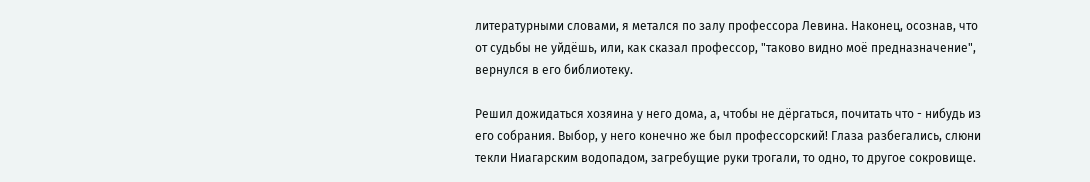литературными словами, я метался по залу профессора Левина. Наконец, осознав, что от судьбы не уйдёшь, или, как сказал профессор, "таково видно моё предназначение", вернулся в его библиотеку.

Решил дожидаться хозяина у него дома, а, чтобы не дёргаться, почитать что - нибудь из его собрания. Выбор, у него конечно же был профессорский! Глаза разбегались, слюни текли Ниагарским водопадом, загребущие руки трогали, то одно, то другое сокровище.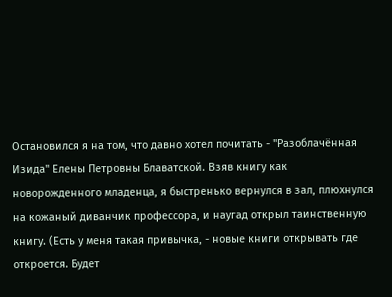Остановился я на том, что давно хотел почитать - "Разоблачённая Изида" Елены Петровны Блаватской. Взяв книгу как новорожденного младенца, я быстренько вернулся в зал, плюхнулся на кожаный диванчик профессора, и наугад открыл таинственную книгу. (Есть у меня такая привычка, - новые книги открывать где откроется. Будет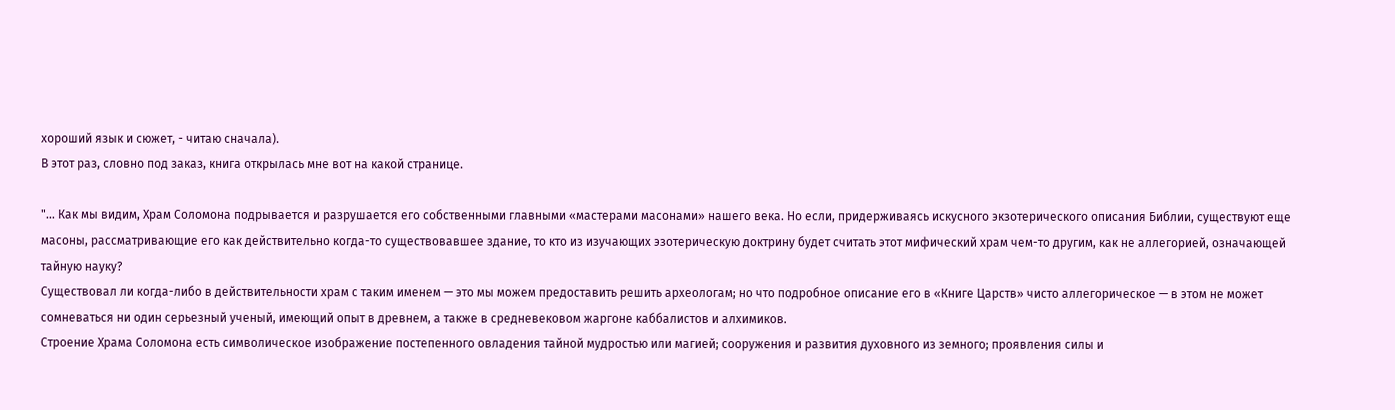хороший язык и сюжет, - читаю сначала).
В этот раз, словно под заказ, книга открылась мне вот на какой странице.

"... Как мы видим, Храм Соломона подрывается и разрушается его собственными главными «мастерами масонами» нашего века. Но если, придерживаясь искусного экзотерического описания Библии, существуют еще масоны, рассматривающие его как действительно когда-то существовавшее здание, то кто из изучающих эзотерическую доктрину будет считать этот мифический храм чем-то другим, как не аллегорией, означающей тайную науку?
Существовал ли когда-либо в действительности храм с таким именем — это мы можем предоставить решить археологам; но что подробное описание его в «Книге Царств» чисто аллегорическое — в этом не может сомневаться ни один серьезный ученый, имеющий опыт в древнем, а также в средневековом жаргоне каббалистов и алхимиков.
Строение Храма Соломона есть символическое изображение постепенного овладения тайной мудростью или магией; сооружения и развития духовного из земного; проявления силы и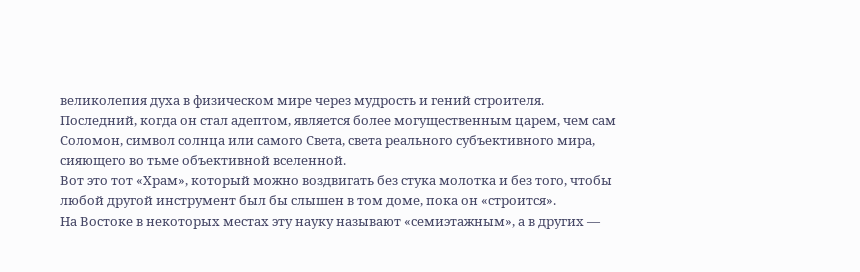великолепия духа в физическом мире через мудрость и гений строителя.
Последний, когда он стал адептом, является более могущественным царем, чем сам Соломон, символ солнца или самого Света, света реального субъективного мира, сияющего во тьме объективной вселенной.
Вот это тот «Храм», который можно воздвигать без стука молотка и без того, чтобы любой другой инструмент был бы слышен в том доме, пока он «строится».
На Востоке в некоторых местах эту науку называют «семиэтажным», а в других —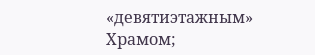«девятиэтажным» Храмом;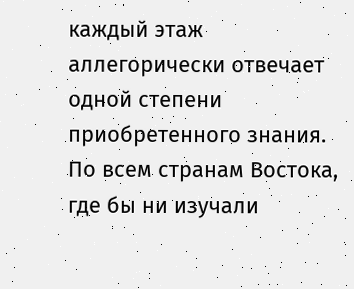каждый этаж аллегорически отвечает одной степени приобретенного знания.
По всем странам Востока, где бы ни изучали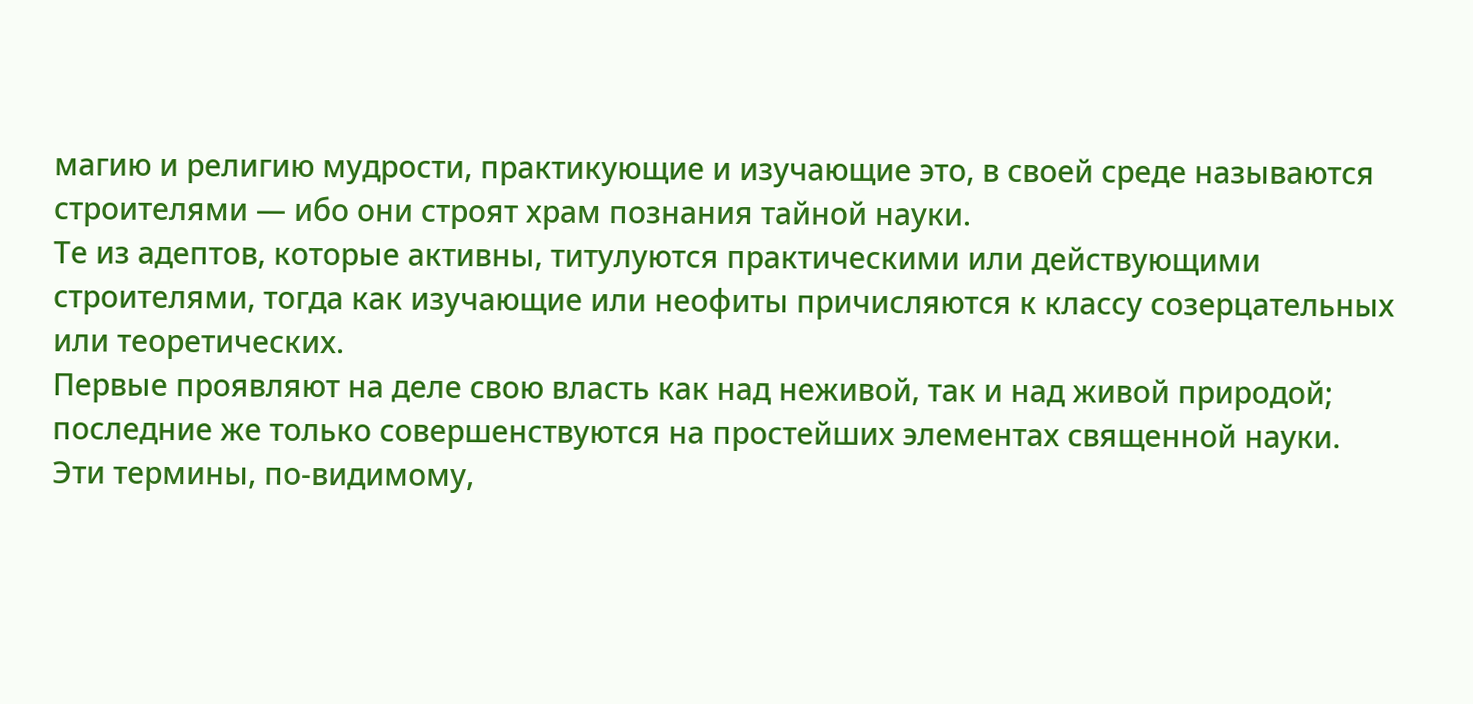магию и религию мудрости, практикующие и изучающие это, в своей среде называются строителями — ибо они строят храм познания тайной науки.
Те из адептов, которые активны, титулуются практическими или действующими строителями, тогда как изучающие или неофиты причисляются к классу созерцательных или теоретических.
Первые проявляют на деле свою власть как над неживой, так и над живой природой; последние же только совершенствуются на простейших элементах священной науки.
Эти термины, по-видимому,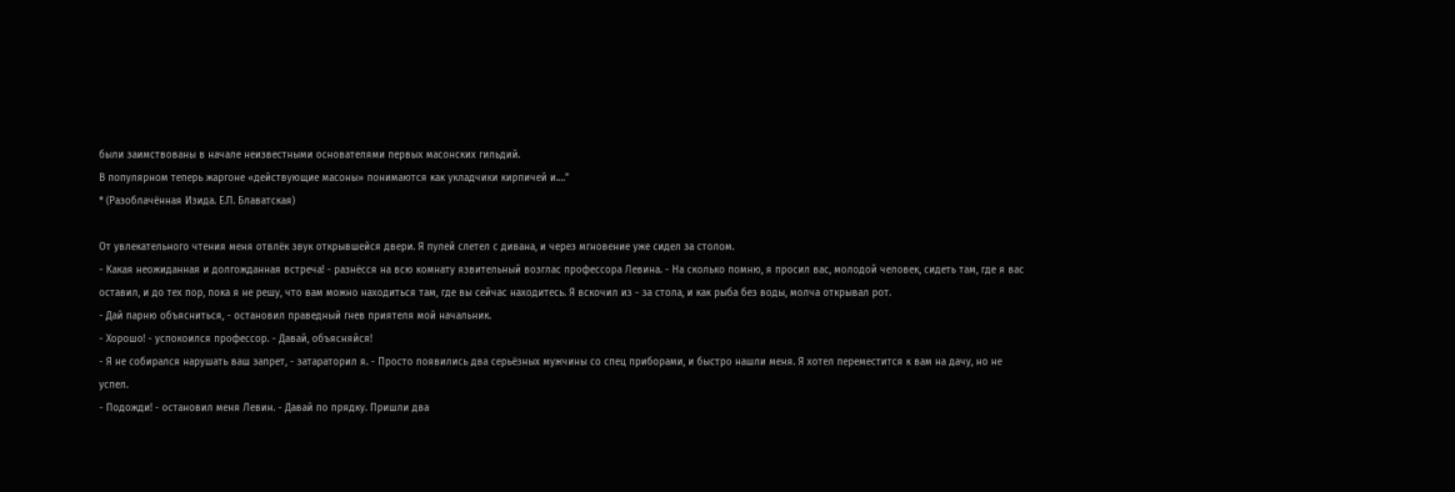были заимствованы в начале неизвестными основателями первых масонских гильдий.
В популярном теперь жаргоне «действующие масоны» понимаются как укладчики кирпичей и.…"
* (Разоблачённая Изида. Е.П. Блаватская)

От увлекательного чтения меня отвлёк звук открывшейся двери. Я пулей слетел с дивана, и через мгновение уже сидел за столом.
- Какая неожиданная и долгожданная встреча! - разнёсся на всю комнату язвительный возглас профессора Левина. - На сколько помню, я просил вас, молодой человек, сидеть там, где я вас оставил, и до тех пор, пока я не решу, что вам можно находиться там, где вы сейчас находитесь. Я вскочил из - за стола, и как рыба без воды, молча открывал рот.
- Дай парню объясниться, - остановил праведный гнев приятеля мой начальник.
- Хорошо! - успокоился профессор. - Давай, объясняйся!
- Я не собирался нарушать ваш запрет, - затараторил я. - Просто появились два серьёзных мужчины со спец приборами, и быстро нашли меня. Я хотел переместится к вам на дачу, но не успел.
- Подожди! - остановил меня Левин. - Давай по прядку. Пришли два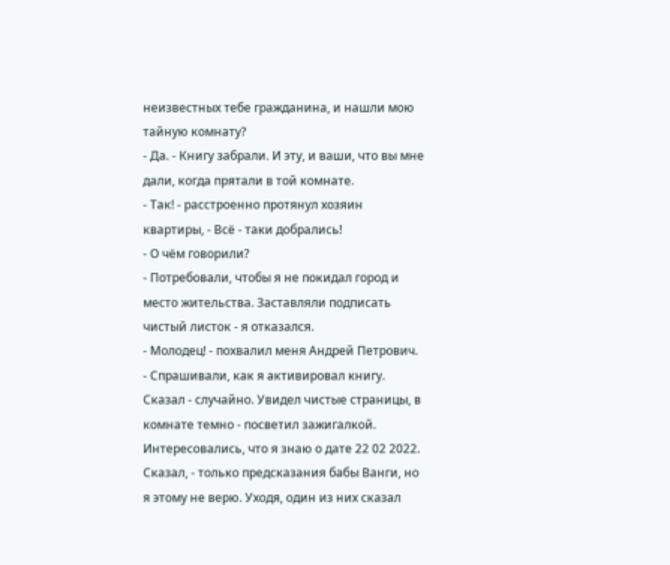неизвестных тебе гражданина, и нашли мою тайную комнату?
- Да. - Книгу забрали. И эту, и ваши, что вы мне дали, когда прятали в той комнате.
- Так! - расстроенно протянул хозяин квартиры, - Всё - таки добрались!
- О чём говорили?
- Потребовали, чтобы я не покидал город и место жительства. Заставляли подписать чистый листок - я отказался.
- Молодец! - похвалил меня Андрей Петрович.
- Спрашивали, как я активировал книгу. Сказал - случайно. Увидел чистые страницы, в комнате темно - посветил зажигалкой. Интересовались, что я знаю о дате 22 02 2022. Сказал, - только предсказания бабы Ванги, но я этому не верю. Уходя, один из них сказал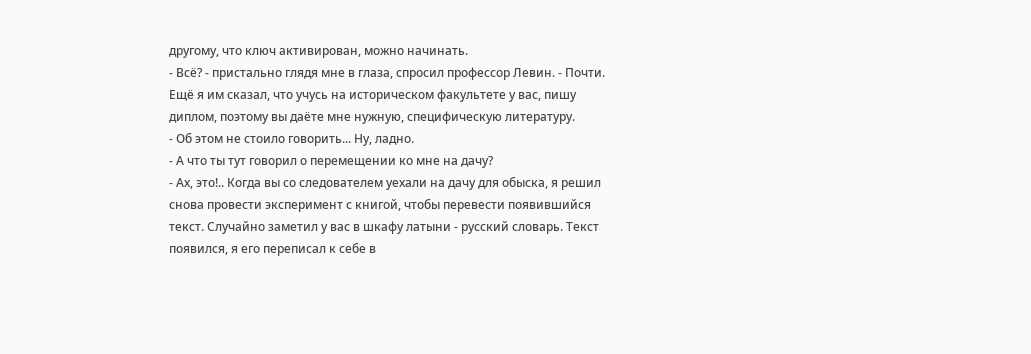другому, что ключ активирован, можно начинать.
- Всё? - пристально глядя мне в глаза, спросил профессор Левин. - Почти. Ещё я им сказал, что учусь на историческом факультете у вас, пишу диплом, поэтому вы даёте мне нужную, специфическую литературу.
- Об этом не стоило говорить... Ну, ладно.
- А что ты тут говорил о перемещении ко мне на дачу?
- Ах, это!.. Когда вы со следователем уехали на дачу для обыска, я решил снова провести эксперимент с книгой, чтобы перевести появившийся текст. Случайно заметил у вас в шкафу латыни - русский словарь. Текст появился, я его переписал к себе в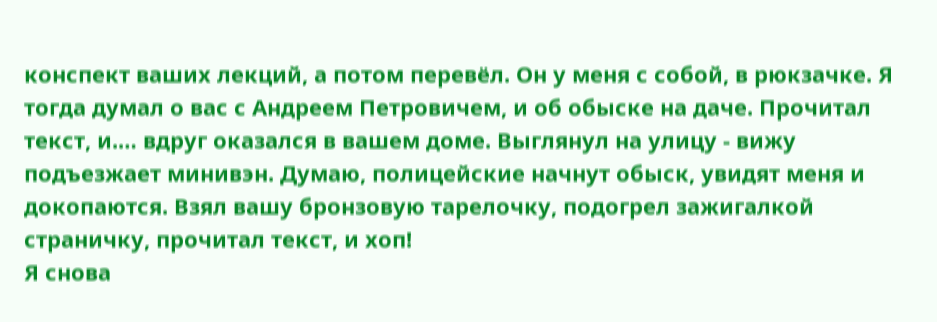конспект ваших лекций, а потом перевёл. Он у меня с собой, в рюкзачке. Я тогда думал о вас с Андреем Петровичем, и об обыске на даче. Прочитал текст, и.… вдруг оказался в вашем доме. Выглянул на улицу - вижу подъезжает минивэн. Думаю, полицейские начнут обыск, увидят меня и докопаются. Взял вашу бронзовую тарелочку, подогрел зажигалкой страничку, прочитал текст, и хоп!
Я снова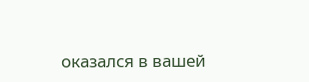оказался в вашей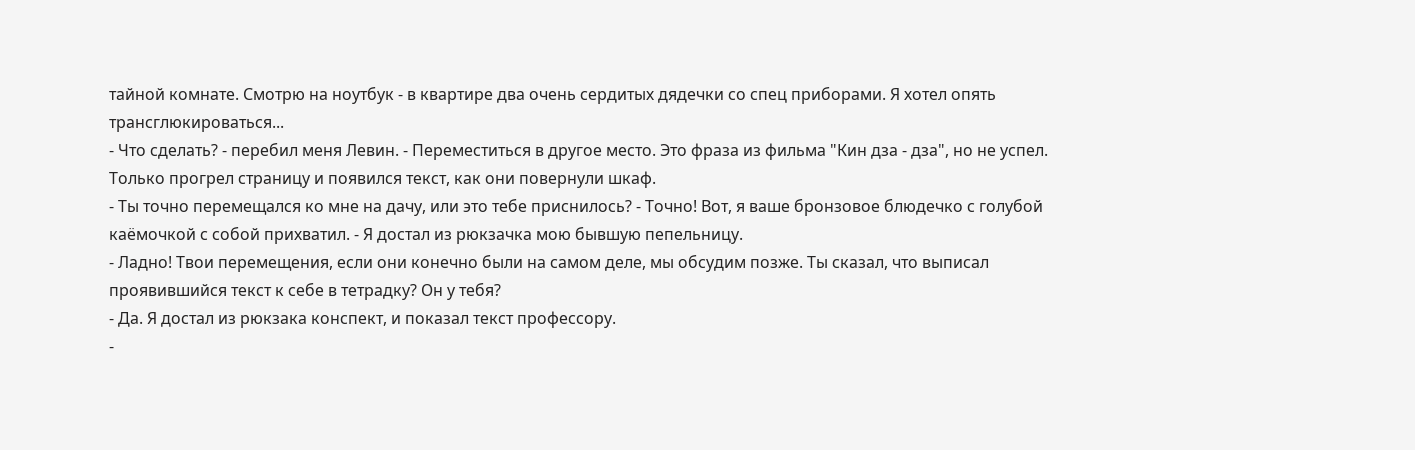тайной комнате. Смотрю на ноутбук - в квартире два очень сердитых дядечки со спец приборами. Я хотел опять трансглюкироваться...
- Что сделать? - перебил меня Левин. - Переместиться в другое место. Это фраза из фильма "Кин дза - дза", но не успел. Только прогрел страницу и появился текст, как они повернули шкаф.
- Ты точно перемещался ко мне на дачу, или это тебе приснилось? - Точно! Вот, я ваше бронзовое блюдечко с голубой каёмочкой с собой прихватил. - Я достал из рюкзачка мою бывшую пепельницу.
- Ладно! Твои перемещения, если они конечно были на самом деле, мы обсудим позже. Ты сказал, что выписал проявившийся текст к себе в тетрадку? Он у тебя?
- Да. Я достал из рюкзака конспект, и показал текст профессору.
-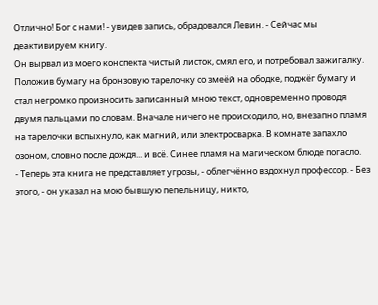Отлично! Бог с нами! - увидев запись, обрадовался Левин. - Сейчас мы деактивируем книгу.
Он вырвал из моего конспекта чистый листок, смял его, и потребовал зажигалку. Положив бумагу на бронзовую тарелочку со змеёй на ободке, поджёг бумагу и стал негромко произносить записанный мною текст, одновременно проводя двумя пальцами по словам. Вначале ничего не происходило, но, внезапно пламя на тарелочки вспыхнуло, как магний, или электросварка. В комнате запахло озоном, словно после дождя... и всё. Синее пламя на магическом блюде погасло.
- Теперь эта книга не представляет угрозы, - облегчённо вздохнул профессор. - Без этого, - он указал на мою бывшую пепельницу, никто,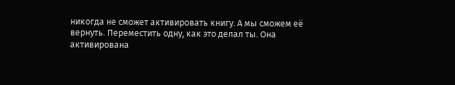никогда не сможет активировать книгу. А мы сможем её вернуть. Переместить одну, как это делал ты. Она активирована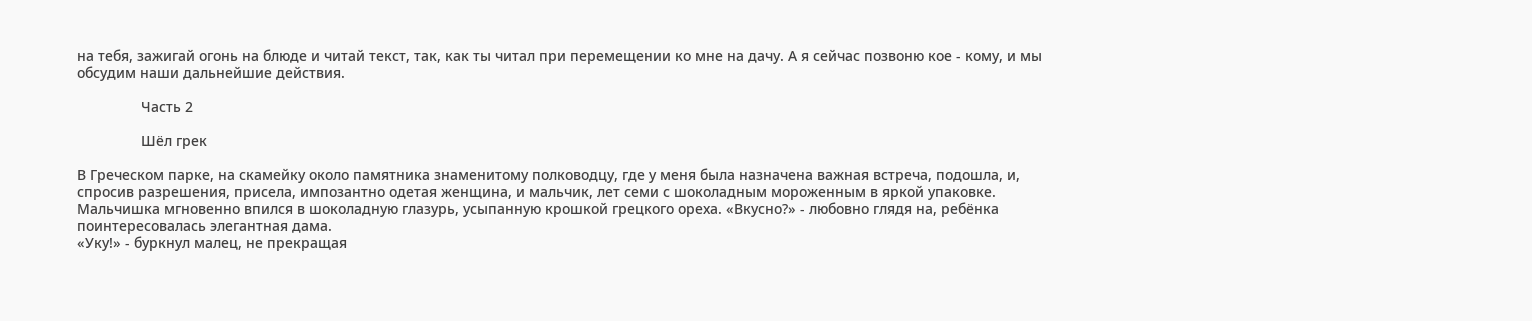на тебя, зажигай огонь на блюде и читай текст, так, как ты читал при перемещении ко мне на дачу. А я сейчас позвоню кое - кому, и мы обсудим наши дальнейшие действия.

                Часть 2

                Шёл грек

В Греческом парке, на скамейку около памятника знаменитому полководцу, где у меня была назначена важная встреча, подошла, и, спросив разрешения, присела, импозантно одетая женщина, и мальчик, лет семи с шоколадным мороженным в яркой упаковке. Мальчишка мгновенно впился в шоколадную глазурь, усыпанную крошкой грецкого ореха. «Вкусно?» - любовно глядя на, ребёнка поинтересовалась элегантная дама.
«Уку!» - буркнул малец, не прекращая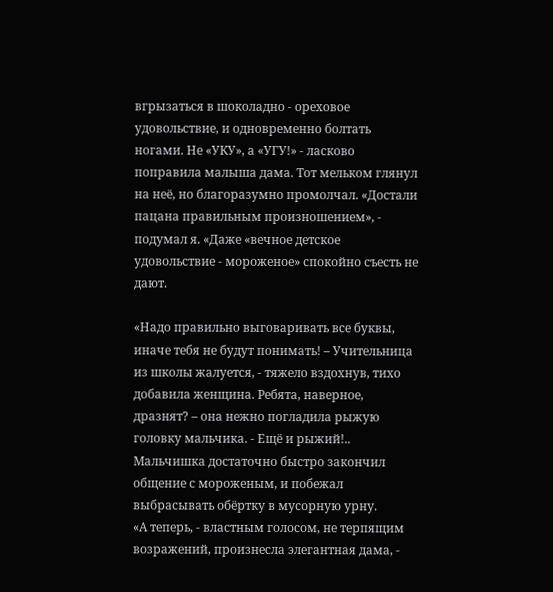вгрызаться в шоколадно - ореховое удовольствие, и одновременно болтать ногами. Не «УКУ», а «УГУ!» - ласково поправила малыша дама. Тот мельком глянул на неё, но благоразумно промолчал. «Достали пацана правильным произношением», - подумал я. «Даже «вечное детское удовольствие - мороженое» спокойно съесть не дают.

«Надо правильно выговаривать все буквы, иначе тебя не будут понимать! – Учительница из школы жалуется, - тяжело вздохнув, тихо добавила женщина. Ребята, наверное, дразнят? – она нежно погладила рыжую головку мальчика. - Ещё и рыжий!..
Мальчишка достаточно быстро закончил общение с мороженым, и побежал выбрасывать обёртку в мусорную урну.
«А теперь, - властным голосом, не терпящим возражений, произнесла элегантная дама, -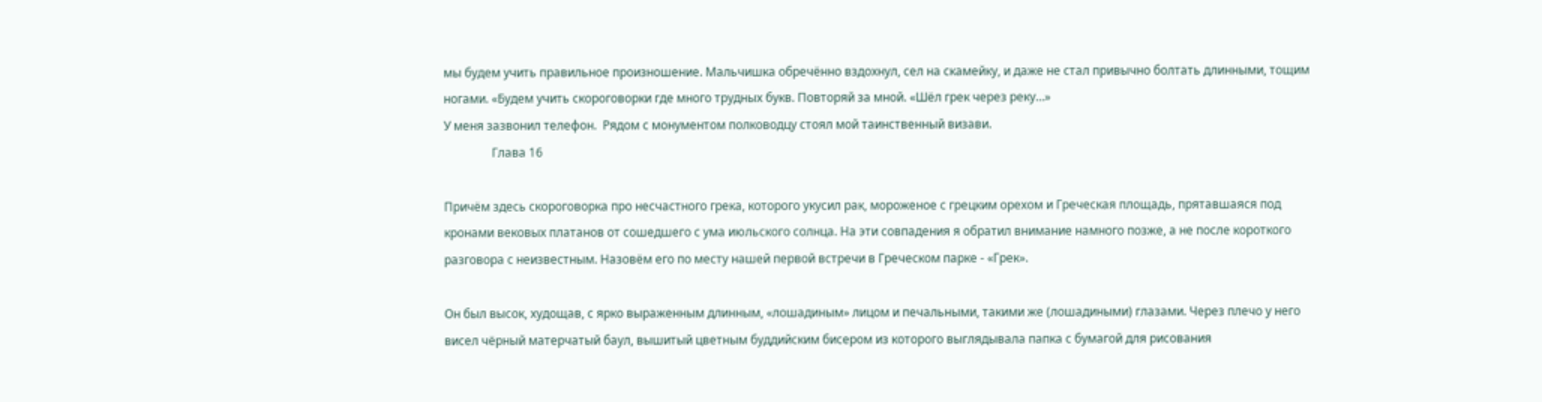мы будем учить правильное произношение. Мальчишка обречённо вздохнул, сел на скамейку, и даже не стал привычно болтать длинными, тощим ногами. «Будем учить скороговорки где много трудных букв. Повторяй за мной. «Шёл грек через реку…»
У меня зазвонил телефон.  Рядом с монументом полководцу стоял мой таинственный визави.
                Глава 16

Причём здесь скороговорка про несчастного грека, которого укусил рак, мороженое с грецким орехом и Греческая площадь, прятавшаяся под кронами вековых платанов от сошедшего с ума июльского солнца. На эти совпадения я обратил внимание намного позже, а не после короткого разговора с неизвестным. Назовём его по месту нашей первой встречи в Греческом парке - «Грек».

Он был высок, худощав, с ярко выраженным длинным, «лошадиным» лицом и печальными, такими же (лошадиными) глазами. Через плечо у него висел чёрный матерчатый баул, вышитый цветным буддийским бисером из которого выглядывала папка с бумагой для рисования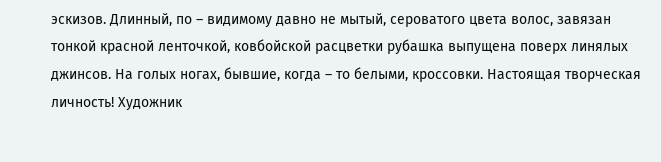эскизов. Длинный, по – видимому давно не мытый, сероватого цвета волос, завязан тонкой красной ленточкой, ковбойской расцветки рубашка выпущена поверх линялых джинсов. На голых ногах, бывшие, когда – то белыми, кроссовки. Настоящая творческая личность! Художник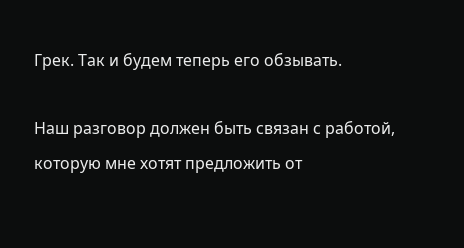Грек. Так и будем теперь его обзывать.

Наш разговор должен быть связан с работой, которую мне хотят предложить от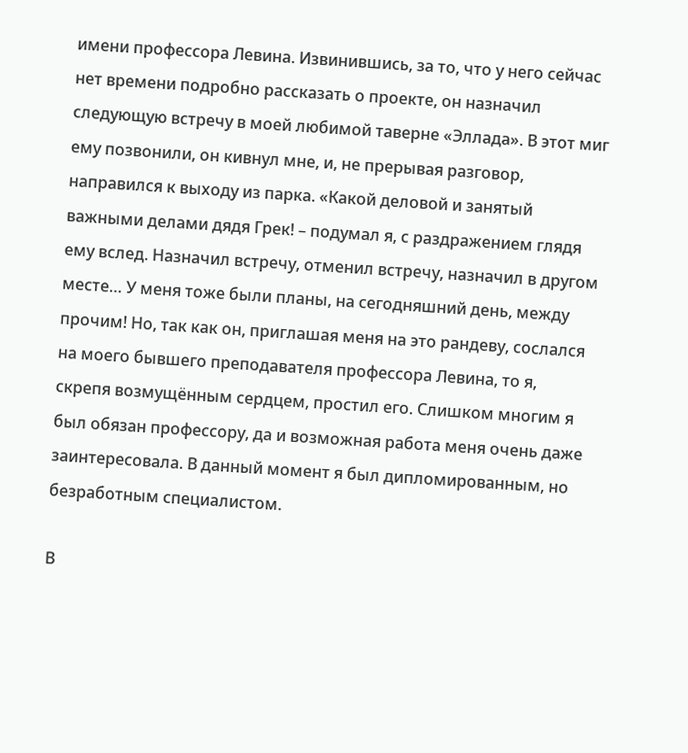имени профессора Левина. Извинившись, за то, что у него сейчас нет времени подробно рассказать о проекте, он назначил следующую встречу в моей любимой таверне «Эллада». В этот миг ему позвонили, он кивнул мне, и, не прерывая разговор, направился к выходу из парка. «Какой деловой и занятый важными делами дядя Грек! – подумал я, с раздражением глядя ему вслед. Назначил встречу, отменил встречу, назначил в другом месте… У меня тоже были планы, на сегодняшний день, между прочим! Но, так как он, приглашая меня на это рандеву, сослался на моего бывшего преподавателя профессора Левина, то я, скрепя возмущённым сердцем, простил его. Слишком многим я был обязан профессору, да и возможная работа меня очень даже заинтересовала. В данный момент я был дипломированным, но безработным специалистом.

В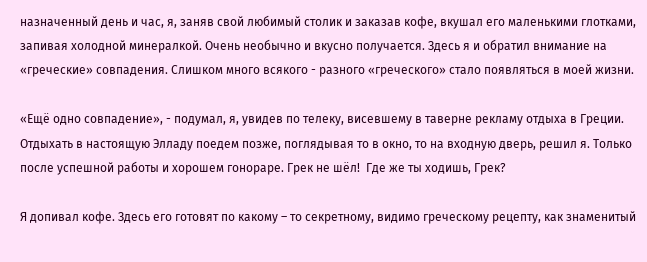назначенный день и час, я, заняв свой любимый столик и заказав кофе, вкушал его маленькими глотками, запивая холодной минералкой. Очень необычно и вкусно получается. Здесь я и обратил внимание на «греческие» совпадения. Слишком много всякого - разного «греческого» стало появляться в моей жизни.

«Ещё одно совпадение», - подумал, я, увидев по телеку, висевшему в таверне рекламу отдыха в Греции. Отдыхать в настоящую Элладу поедем позже, поглядывая то в окно, то на входную дверь, решил я. Только после успешной работы и хорошем гонораре. Грек не шёл!  Где же ты ходишь, Грек?

Я допивал кофе. Здесь его готовят по какому – то секретному, видимо греческому рецепту, как знаменитый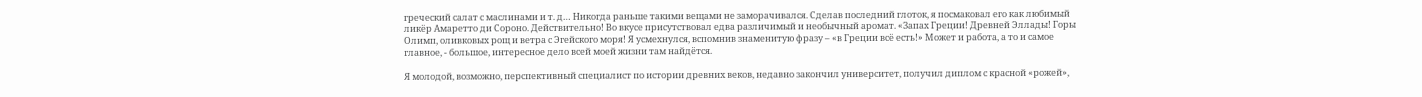греческий салат с маслинами и т. д… Никогда раньше такими вещами не заморачивался. Сделав последний глоток, я посмаковал его как любимый ликёр Амаретто ди Сороно. Действительно! Во вкусе присутствовал едва различимый и необычный аромат. «Запах Греции! Древней Эллады! Горы Олимп, оливковых рощ и ветра с Эгейского моря! Я усмехнулся, вспомнив знаменитую фразу – «в Греции всё есть!» Может и работа, а то и самое главное, - большое, интересное дело всей моей жизни там найдётся.

Я молодой, возможно, перспективный специалист по истории древних веков, недавно закончил университет, получил диплом с красной «рожей»,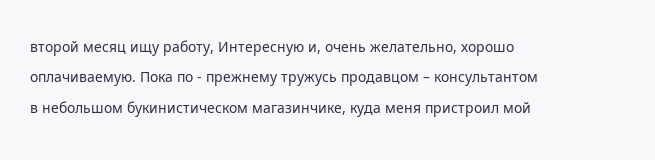второй месяц ищу работу, Интересную и, очень желательно, хорошо оплачиваемую. Пока по - прежнему тружусь продавцом – консультантом в небольшом букинистическом магазинчике, куда меня пристроил мой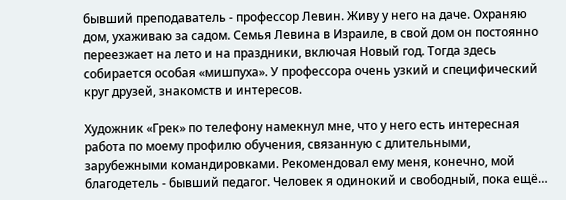бывший преподаватель - профессор Левин. Живу у него на даче. Охраняю дом, ухаживаю за садом. Семья Левина в Израиле, в свой дом он постоянно переезжает на лето и на праздники, включая Новый год. Тогда здесь собирается особая «мишпуха». У профессора очень узкий и специфический круг друзей, знакомств и интересов.

Художник «Грек» по телефону намекнул мне, что у него есть интересная работа по моему профилю обучения, связанную с длительными, зарубежными командировками. Рекомендовал ему меня, конечно, мой благодетель - бывший педагог. Человек я одинокий и свободный, пока ещё…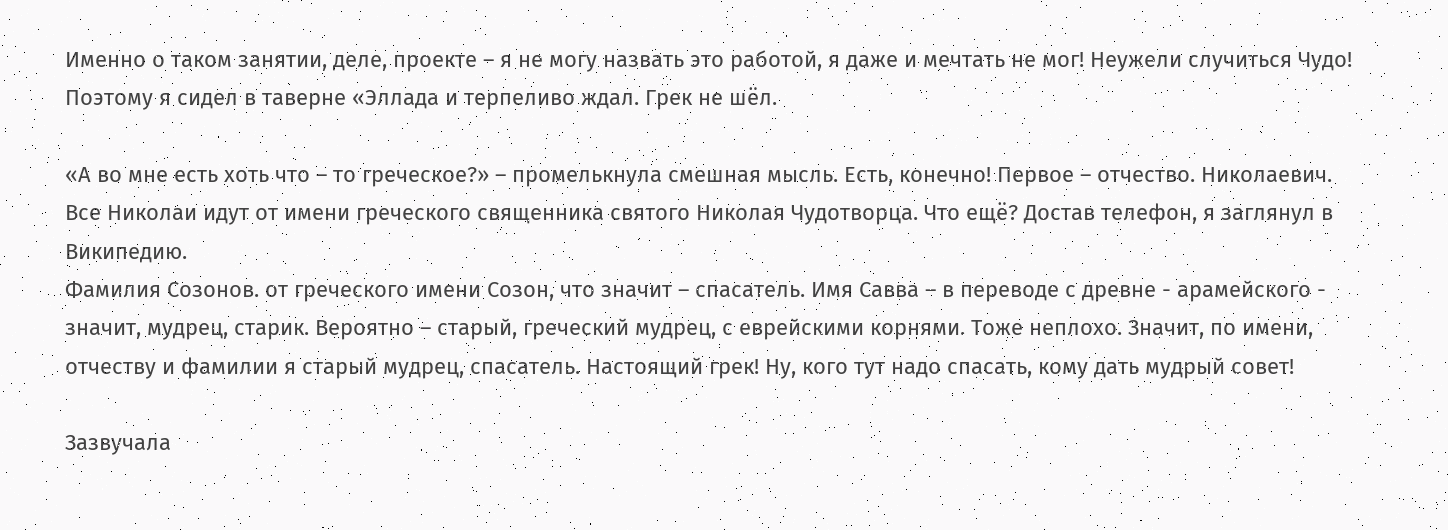Именно о таком занятии, деле, проекте – я не могу назвать это работой, я даже и мечтать не мог! Неужели случиться Чудо! Поэтому я сидел в таверне «Эллада и терпеливо ждал. Грек не шёл.

«А во мне есть хоть что – то греческое?» – промелькнула смешная мысль. Есть, конечно! Первое – отчество. Николаевич. Все Николаи идут от имени греческого священника святого Николая Чудотворца. Что ещё? Достав телефон, я заглянул в Википедию.
Фамилия Созонов. от греческого имени Созон, что значит – спасатель. Имя Савва – в переводе с древне - арамейского - значит, мудрец, старик. Вероятно – старый, греческий мудрец, с еврейскими корнями. Тоже неплохо. Значит, по имени, отчеству и фамилии я старый мудрец, спасатель. Настоящий грек! Ну, кого тут надо спасать, кому дать мудрый совет!

Зазвучала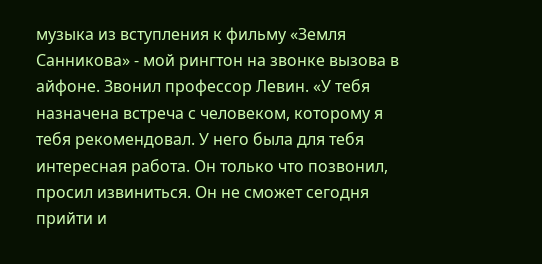музыка из вступления к фильму «Земля Санникова» - мой рингтон на звонке вызова в айфоне. Звонил профессор Левин. «У тебя назначена встреча с человеком, которому я тебя рекомендовал. У него была для тебя интересная работа. Он только что позвонил, просил извиниться. Он не сможет сегодня прийти и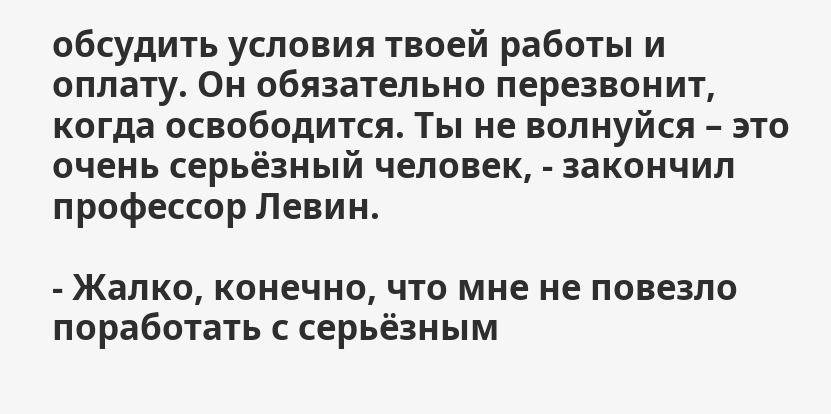обсудить условия твоей работы и оплату. Он обязательно перезвонит, когда освободится. Ты не волнуйся – это очень серьёзный человек, - закончил профессор Левин.

- Жалко, конечно, что мне не повезло поработать с серьёзным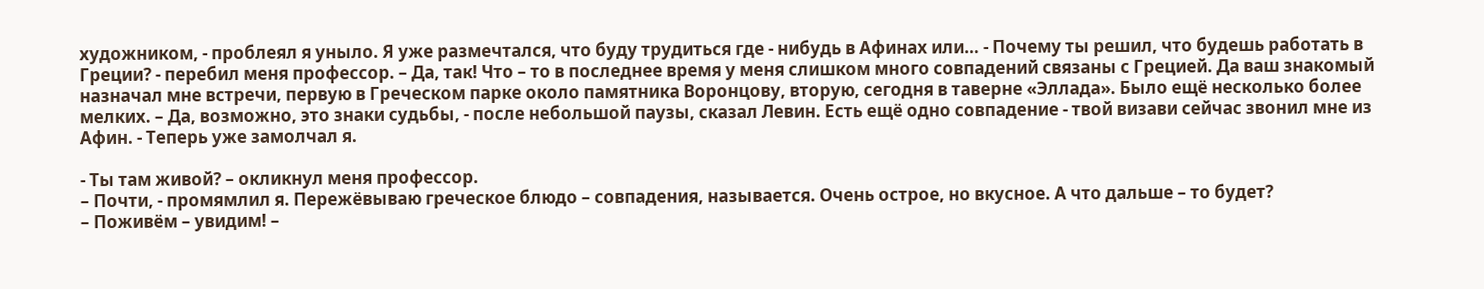художником, - проблеял я уныло. Я уже размечтался, что буду трудиться где - нибудь в Афинах или… - Почему ты решил, что будешь работать в Греции? - перебил меня профессор. – Да, так! Что – то в последнее время у меня слишком много совпадений связаны с Грецией. Да ваш знакомый назначал мне встречи, первую в Греческом парке около памятника Воронцову, вторую, сегодня в таверне «Эллада». Было ещё несколько более мелких. – Да, возможно, это знаки судьбы, - после небольшой паузы, сказал Левин. Есть ещё одно совпадение - твой визави сейчас звонил мне из Афин. - Теперь уже замолчал я.

- Ты там живой? – окликнул меня профессор.
– Почти, - промямлил я. Пережёвываю греческое блюдо – совпадения, называется. Очень острое, но вкусное. А что дальше – то будет?
– Поживём – увидим! –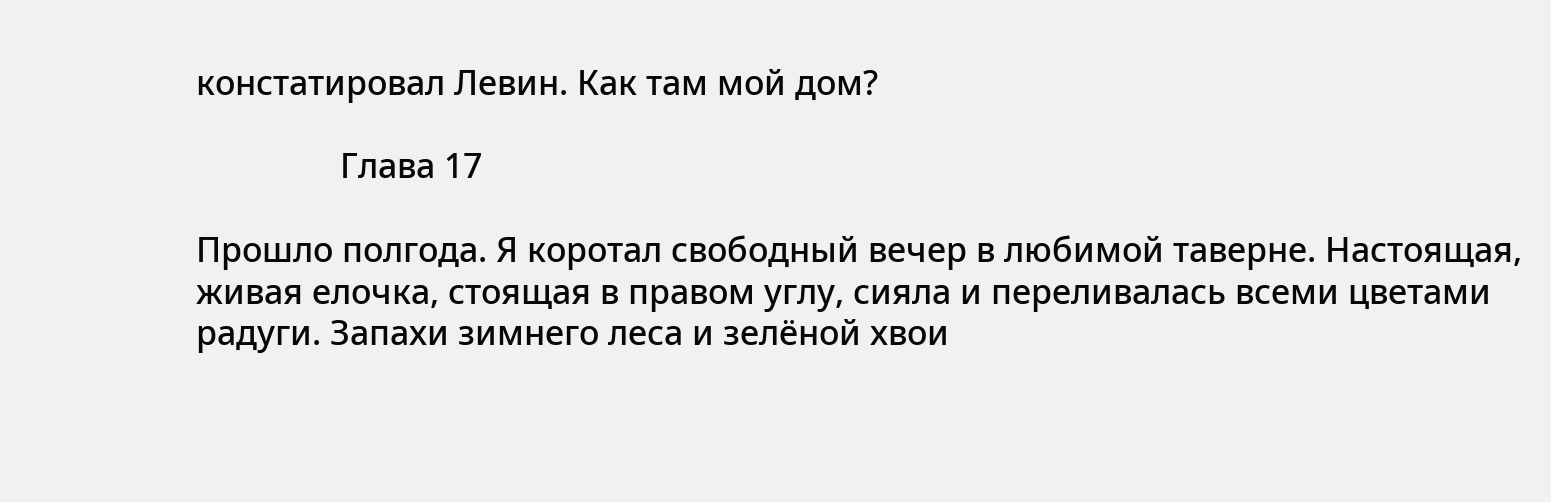констатировал Левин. Как там мой дом?

                Глава 17

Прошло полгода. Я коротал свободный вечер в любимой таверне. Настоящая, живая елочка, стоящая в правом углу, сияла и переливалась всеми цветами радуги. Запахи зимнего леса и зелёной хвои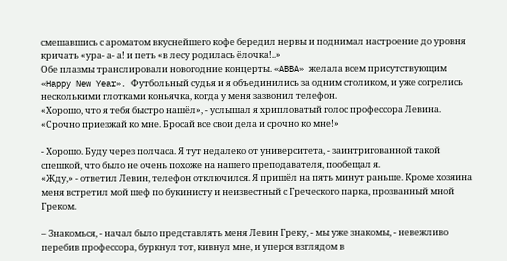смешавшись с ароматом вкуснейшего кофе бередил нервы и поднимал настроение до уровня кричать «ура- а- а! и петь «в лесу родилась ёлочка!..»
Обе плазмы транслировали новогодние концерты. «ABBA» желала всем присутствующим «Happy New Year». Футбольный судья и я объединились за одним столиком, и уже согрелись несколькими глотками коньячка, когда у меня зазвонил телефон.
«Хорошо, что я тебя быстро нашёл», - услышал я хрипловатый голос профессора Левина. «Срочно приезжай ко мне. Бросай все свои дела и срочно ко мне!»

- Хорошо. Буду через полчаса. Я тут недалеко от университета, - заинтригованной такой спешкой, что было не очень похоже на нашего преподавателя, пообещал я.
«Жду,» - ответил Левин, телефон отключился. Я пришёл на пять минут раньше. Кроме хозяина меня встретил мой шеф по букинисту и неизвестный с Греческого парка, прозванный мной Греком.

– Знакомься, - начал было представлять меня Левин Греку, - мы уже знакомы, - невежливо перебив профессора, буркнул тот, кивнул мне, и уперся взглядом в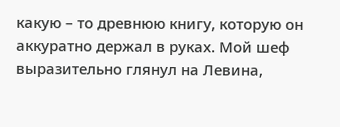какую – то древнюю книгу, которую он аккуратно держал в руках. Мой шеф выразительно глянул на Левина,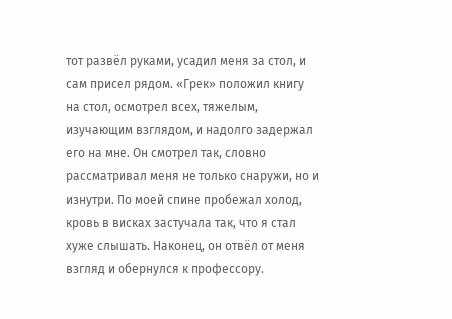тот развёл руками, усадил меня за стол, и сам присел рядом. «Грек» положил книгу на стол, осмотрел всех, тяжелым, изучающим взглядом, и надолго задержал его на мне. Он смотрел так, словно рассматривал меня не только снаружи, но и изнутри. По моей спине пробежал холод, кровь в висках застучала так, что я стал хуже слышать. Наконец, он отвёл от меня взгляд и обернулся к профессору.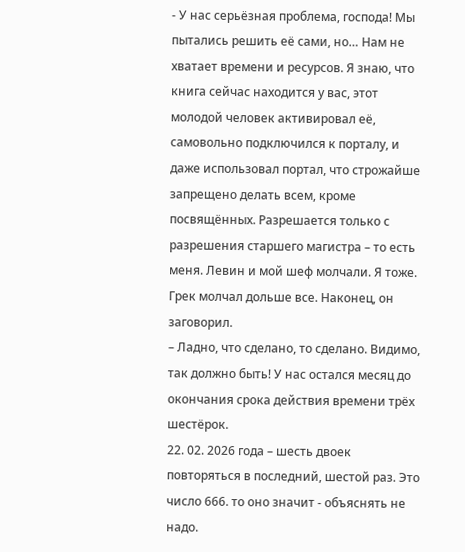- У нас серьёзная проблема, господа! Мы пытались решить её сами, но… Нам не хватает времени и ресурсов. Я знаю, что книга сейчас находится у вас, этот молодой человек активировал её, самовольно подключился к порталу, и даже использовал портал, что строжайше запрещено делать всем, кроме посвящённых. Разрешается только с разрешения старшего магистра – то есть меня. Левин и мой шеф молчали. Я тоже. Грек молчал дольше все. Наконец, он заговорил.
– Ладно, что сделано, то сделано. Видимо, так должно быть! У нас остался месяц до окончания срока действия времени трёх шестёрок.
22. 02. 2026 года – шесть двоек повторяться в последний, шестой раз. Это число 666. то оно значит - объяснять не надо.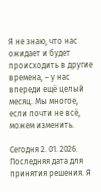Я не знаю, что нас ожидает и будет происходить в другие времена, – у нас впереди ещё целый месяц. Мы многое, если почти не всё, можем изменить.

Сегодня 2. 01. 2026. Последняя дата для принятия решения. Я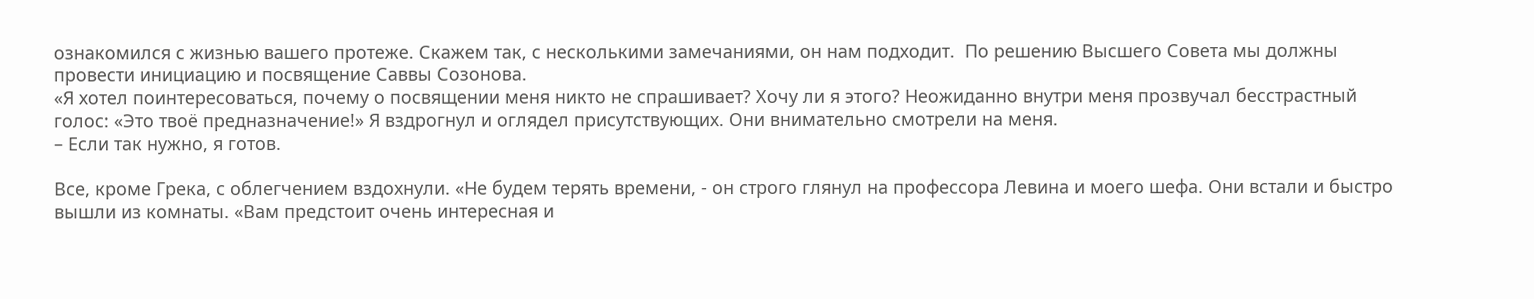ознакомился с жизнью вашего протеже. Скажем так, с несколькими замечаниями, он нам подходит.  По решению Высшего Совета мы должны провести инициацию и посвящение Саввы Созонова.
«Я хотел поинтересоваться, почему о посвящении меня никто не спрашивает? Хочу ли я этого? Неожиданно внутри меня прозвучал бесстрастный голос: «Это твоё предназначение!» Я вздрогнул и оглядел присутствующих. Они внимательно смотрели на меня.
– Если так нужно, я готов.

Все, кроме Грека, с облегчением вздохнули. «Не будем терять времени, - он строго глянул на профессора Левина и моего шефа. Они встали и быстро вышли из комнаты. «Вам предстоит очень интересная и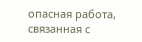опасная работа, связанная с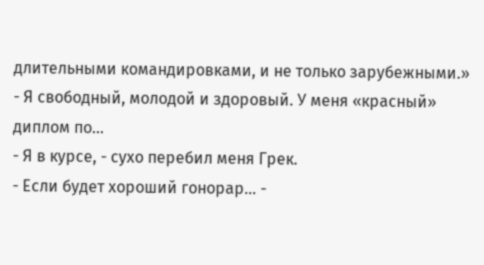длительными командировками, и не только зарубежными.»
- Я свободный, молодой и здоровый. У меня «красный» диплом по…
- Я в курсе, - сухо перебил меня Грек.
- Если будет хороший гонорар… -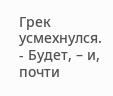Грек усмехнулся.
- Будет, – и, почти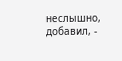неслышно, добавил, -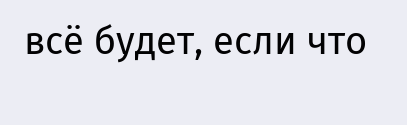всё будет, если что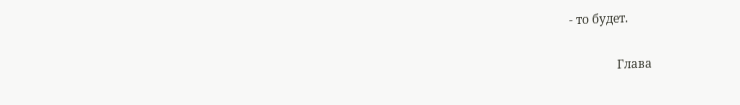- то будет.

                Глава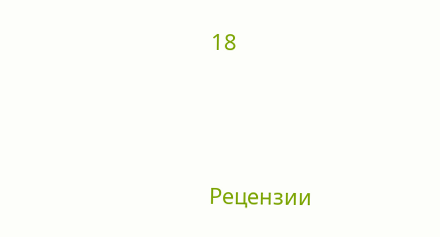18




Рецензии